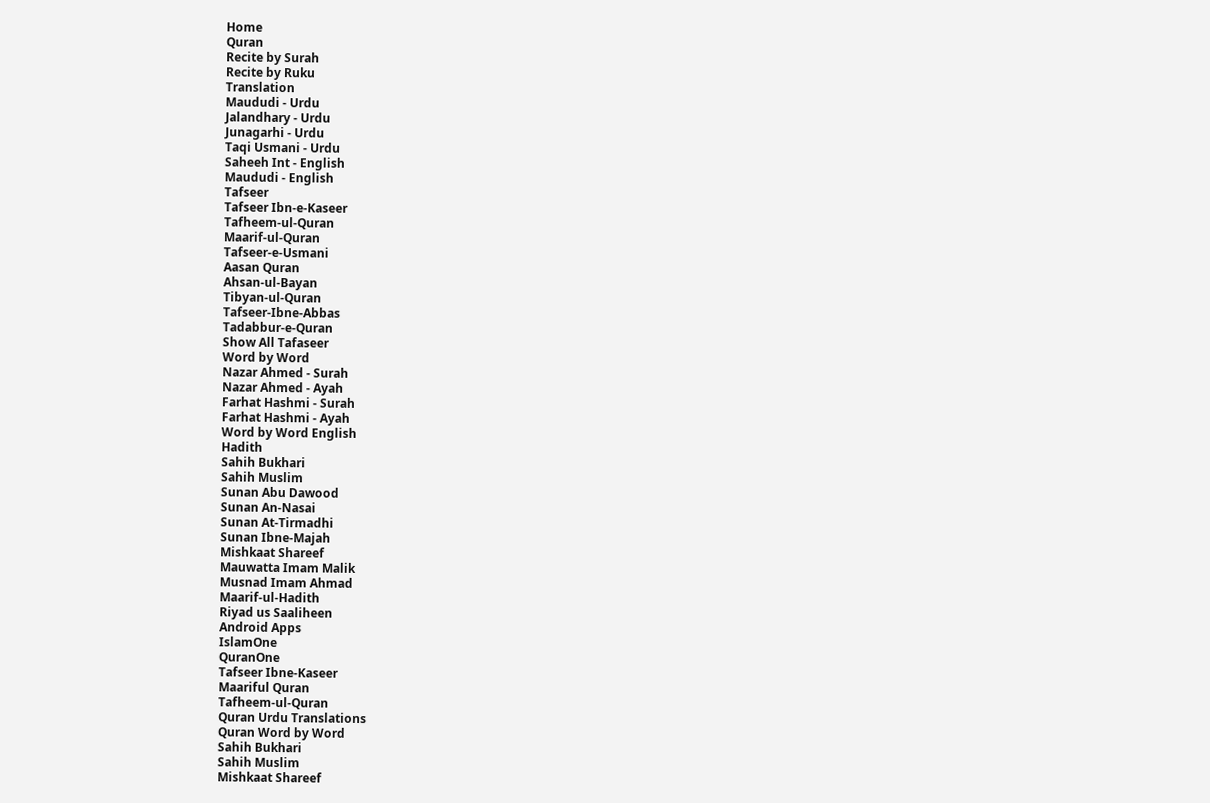Home
Quran
Recite by Surah
Recite by Ruku
Translation
Maududi - Urdu
Jalandhary - Urdu
Junagarhi - Urdu
Taqi Usmani - Urdu
Saheeh Int - English
Maududi - English
Tafseer
Tafseer Ibn-e-Kaseer
Tafheem-ul-Quran
Maarif-ul-Quran
Tafseer-e-Usmani
Aasan Quran
Ahsan-ul-Bayan
Tibyan-ul-Quran
Tafseer-Ibne-Abbas
Tadabbur-e-Quran
Show All Tafaseer
Word by Word
Nazar Ahmed - Surah
Nazar Ahmed - Ayah
Farhat Hashmi - Surah
Farhat Hashmi - Ayah
Word by Word English
Hadith
Sahih Bukhari
Sahih Muslim
Sunan Abu Dawood
Sunan An-Nasai
Sunan At-Tirmadhi
Sunan Ibne-Majah
Mishkaat Shareef
Mauwatta Imam Malik
Musnad Imam Ahmad
Maarif-ul-Hadith
Riyad us Saaliheen
Android Apps
IslamOne
QuranOne
Tafseer Ibne-Kaseer
Maariful Quran
Tafheem-ul-Quran
Quran Urdu Translations
Quran Word by Word
Sahih Bukhari
Sahih Muslim
Mishkaat Shareef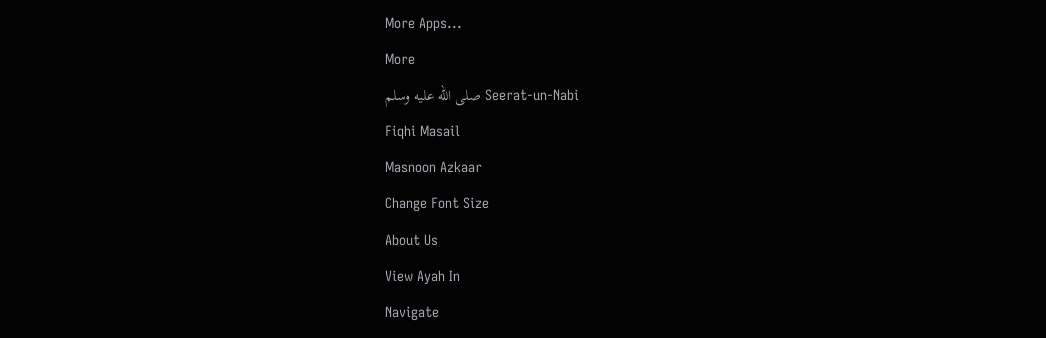More Apps...
More
Seerat-un-Nabi صلى الله عليه وسلم
Fiqhi Masail
Masnoon Azkaar
Change Font Size
About Us
View Ayah In
Navigate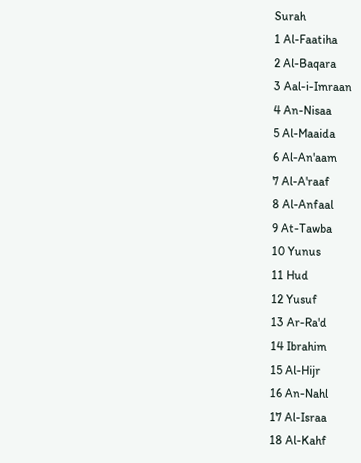Surah
1 Al-Faatiha
2 Al-Baqara
3 Aal-i-Imraan
4 An-Nisaa
5 Al-Maaida
6 Al-An'aam
7 Al-A'raaf
8 Al-Anfaal
9 At-Tawba
10 Yunus
11 Hud
12 Yusuf
13 Ar-Ra'd
14 Ibrahim
15 Al-Hijr
16 An-Nahl
17 Al-Israa
18 Al-Kahf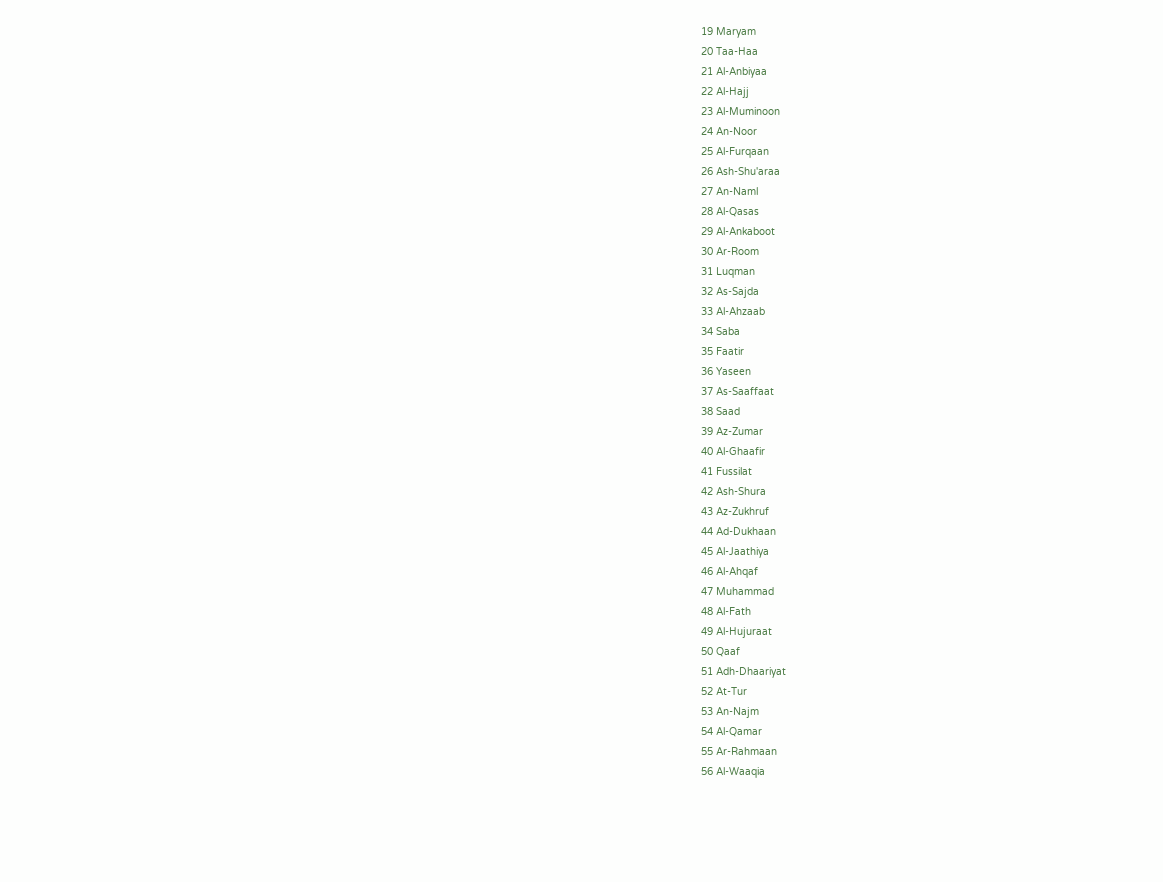19 Maryam
20 Taa-Haa
21 Al-Anbiyaa
22 Al-Hajj
23 Al-Muminoon
24 An-Noor
25 Al-Furqaan
26 Ash-Shu'araa
27 An-Naml
28 Al-Qasas
29 Al-Ankaboot
30 Ar-Room
31 Luqman
32 As-Sajda
33 Al-Ahzaab
34 Saba
35 Faatir
36 Yaseen
37 As-Saaffaat
38 Saad
39 Az-Zumar
40 Al-Ghaafir
41 Fussilat
42 Ash-Shura
43 Az-Zukhruf
44 Ad-Dukhaan
45 Al-Jaathiya
46 Al-Ahqaf
47 Muhammad
48 Al-Fath
49 Al-Hujuraat
50 Qaaf
51 Adh-Dhaariyat
52 At-Tur
53 An-Najm
54 Al-Qamar
55 Ar-Rahmaan
56 Al-Waaqia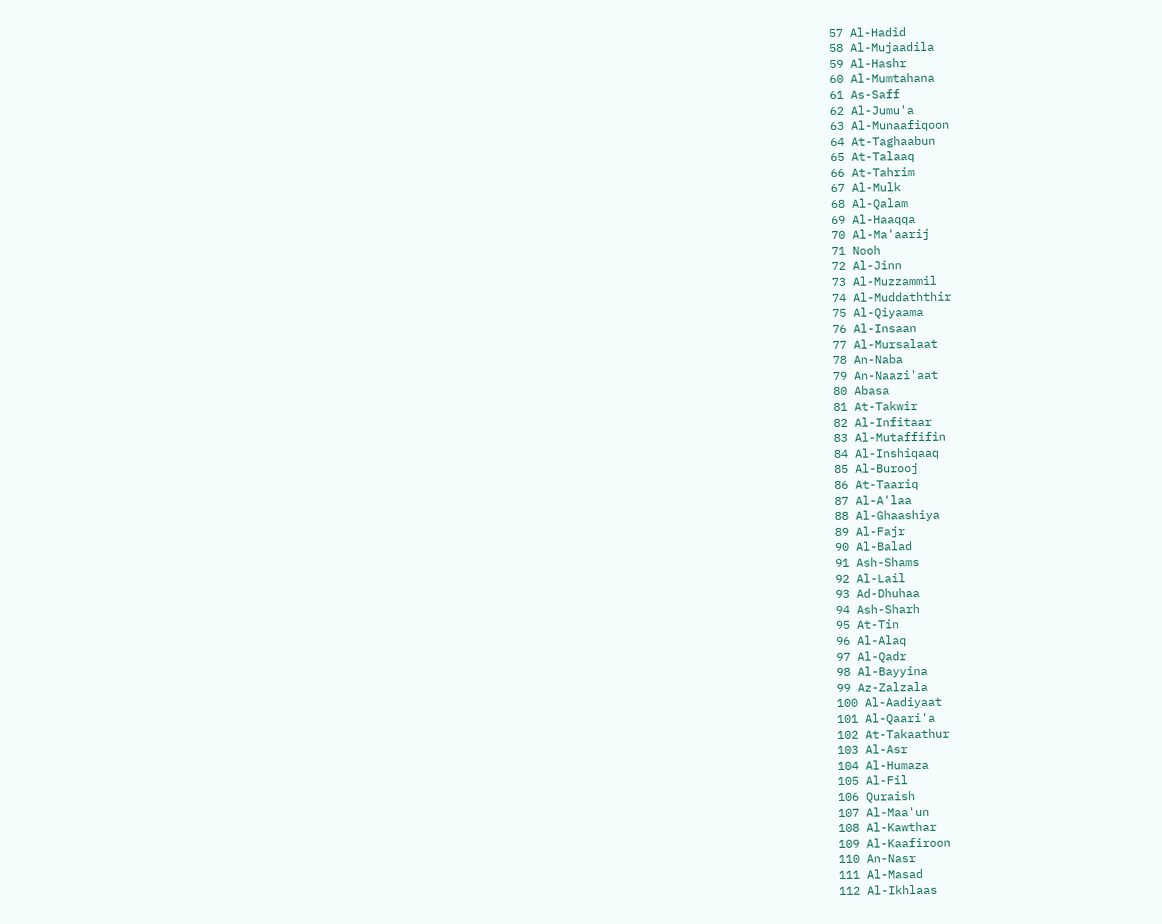57 Al-Hadid
58 Al-Mujaadila
59 Al-Hashr
60 Al-Mumtahana
61 As-Saff
62 Al-Jumu'a
63 Al-Munaafiqoon
64 At-Taghaabun
65 At-Talaaq
66 At-Tahrim
67 Al-Mulk
68 Al-Qalam
69 Al-Haaqqa
70 Al-Ma'aarij
71 Nooh
72 Al-Jinn
73 Al-Muzzammil
74 Al-Muddaththir
75 Al-Qiyaama
76 Al-Insaan
77 Al-Mursalaat
78 An-Naba
79 An-Naazi'aat
80 Abasa
81 At-Takwir
82 Al-Infitaar
83 Al-Mutaffifin
84 Al-Inshiqaaq
85 Al-Burooj
86 At-Taariq
87 Al-A'laa
88 Al-Ghaashiya
89 Al-Fajr
90 Al-Balad
91 Ash-Shams
92 Al-Lail
93 Ad-Dhuhaa
94 Ash-Sharh
95 At-Tin
96 Al-Alaq
97 Al-Qadr
98 Al-Bayyina
99 Az-Zalzala
100 Al-Aadiyaat
101 Al-Qaari'a
102 At-Takaathur
103 Al-Asr
104 Al-Humaza
105 Al-Fil
106 Quraish
107 Al-Maa'un
108 Al-Kawthar
109 Al-Kaafiroon
110 An-Nasr
111 Al-Masad
112 Al-Ikhlaas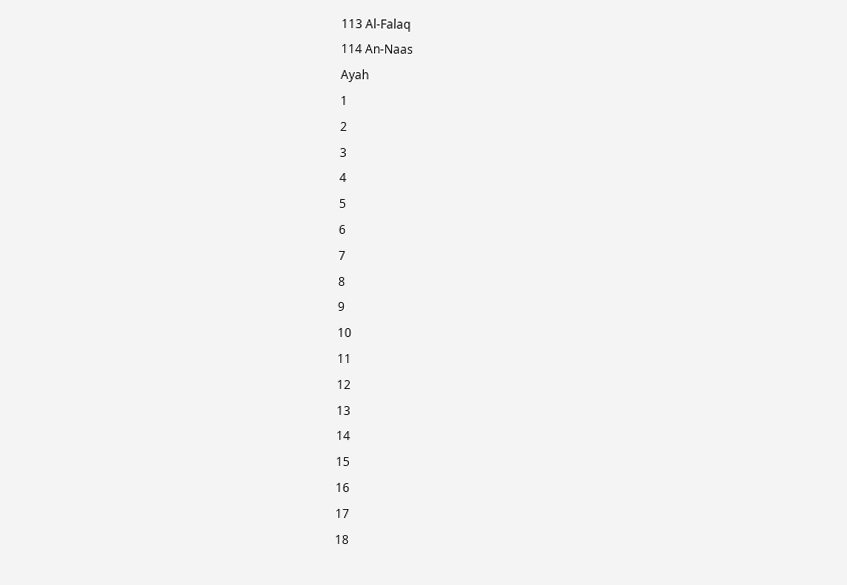113 Al-Falaq
114 An-Naas
Ayah
1
2
3
4
5
6
7
8
9
10
11
12
13
14
15
16
17
18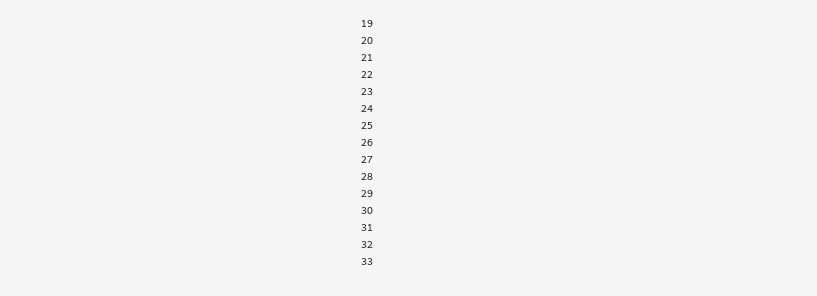19
20
21
22
23
24
25
26
27
28
29
30
31
32
33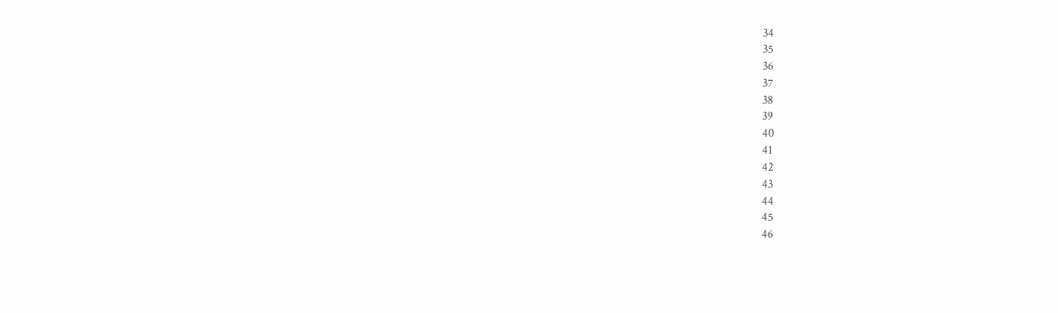34
35
36
37
38
39
40
41
42
43
44
45
46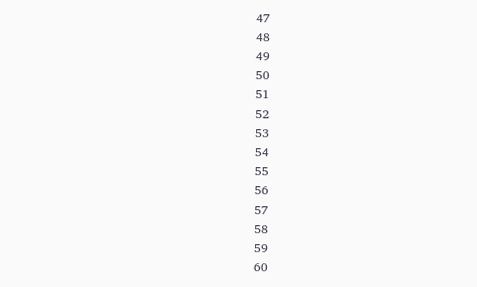47
48
49
50
51
52
53
54
55
56
57
58
59
60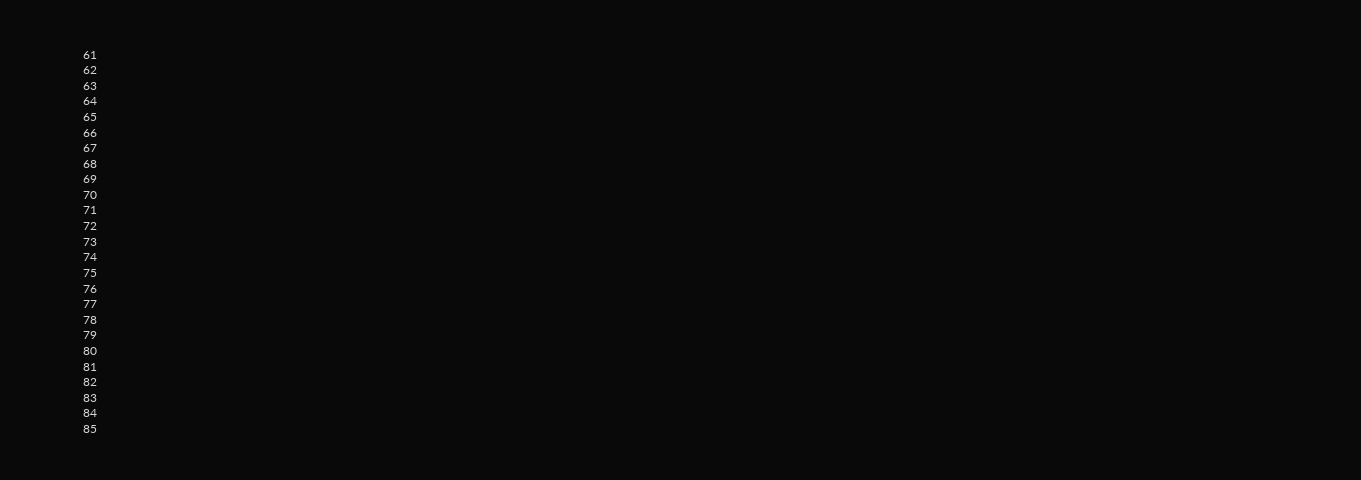61
62
63
64
65
66
67
68
69
70
71
72
73
74
75
76
77
78
79
80
81
82
83
84
85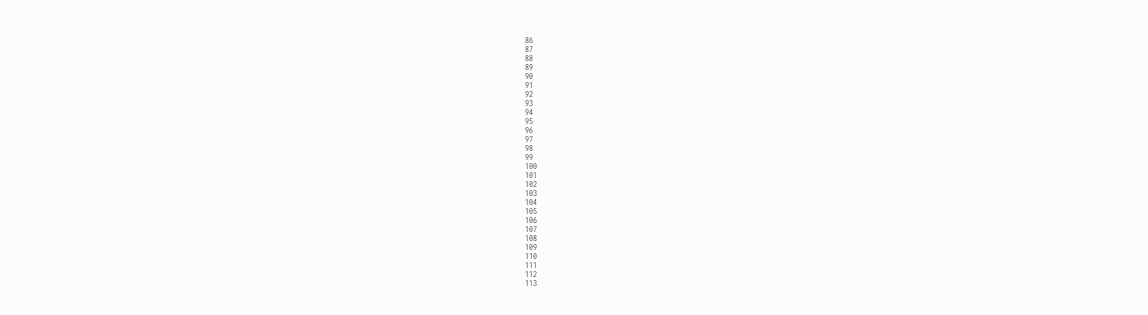86
87
88
89
90
91
92
93
94
95
96
97
98
99
100
101
102
103
104
105
106
107
108
109
110
111
112
113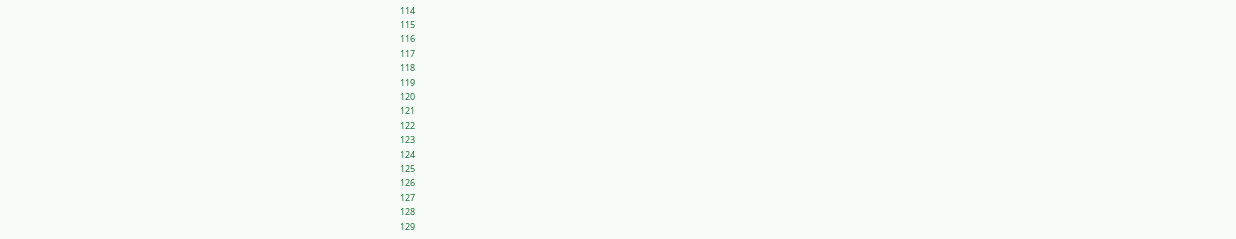114
115
116
117
118
119
120
121
122
123
124
125
126
127
128
129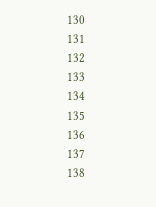130
131
132
133
134
135
136
137
138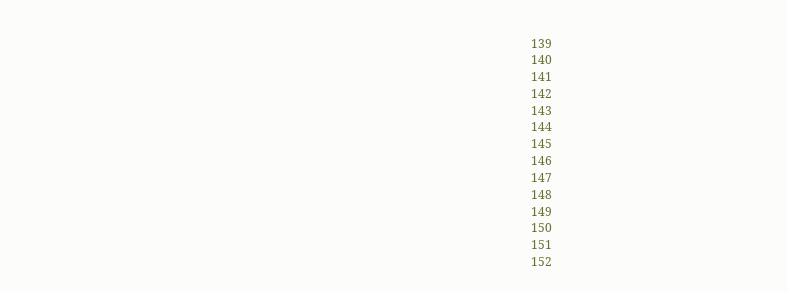139
140
141
142
143
144
145
146
147
148
149
150
151
152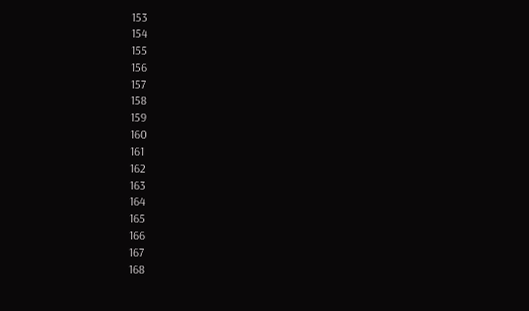153
154
155
156
157
158
159
160
161
162
163
164
165
166
167
168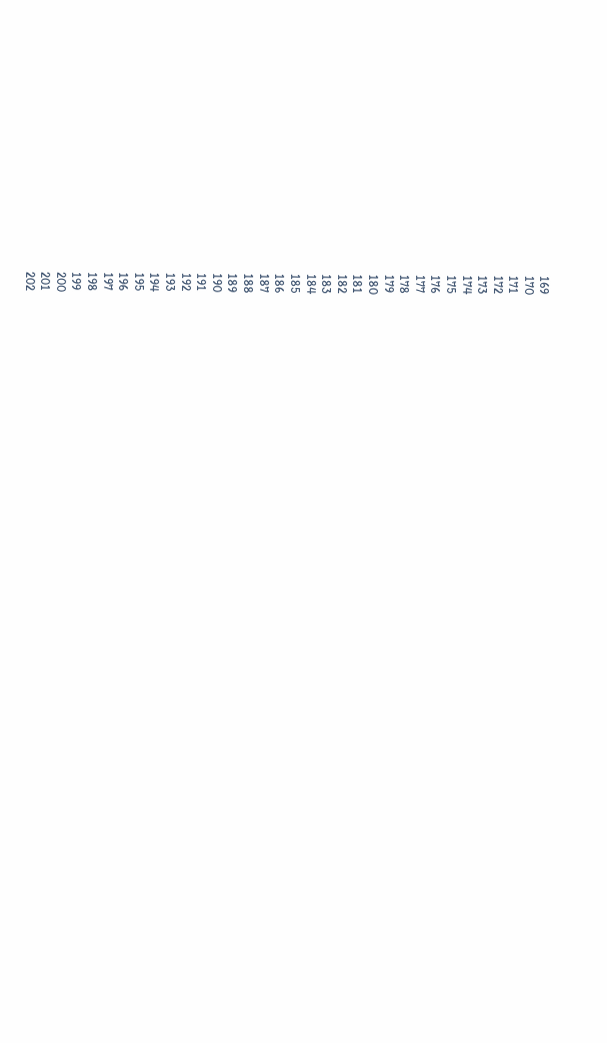169
170
171
172
173
174
175
176
177
178
179
180
181
182
183
184
185
186
187
188
189
190
191
192
193
194
195
196
197
198
199
200
201
202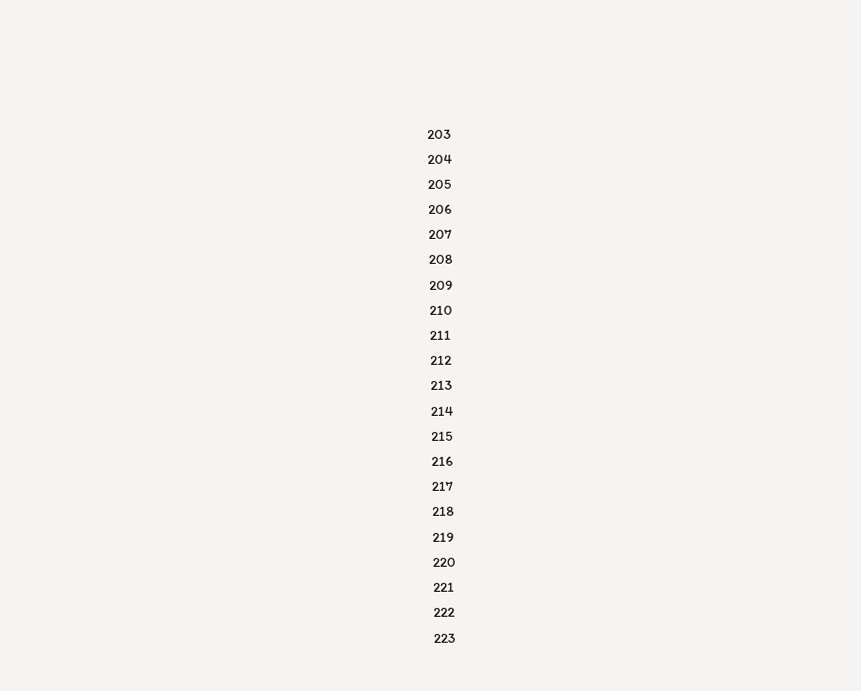203
204
205
206
207
208
209
210
211
212
213
214
215
216
217
218
219
220
221
222
223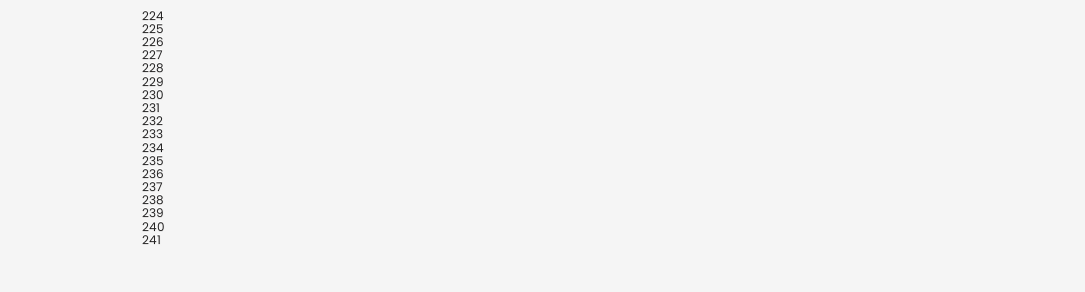224
225
226
227
228
229
230
231
232
233
234
235
236
237
238
239
240
241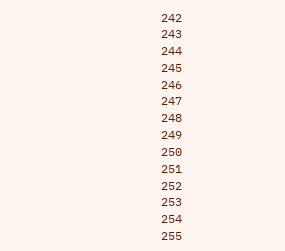242
243
244
245
246
247
248
249
250
251
252
253
254
255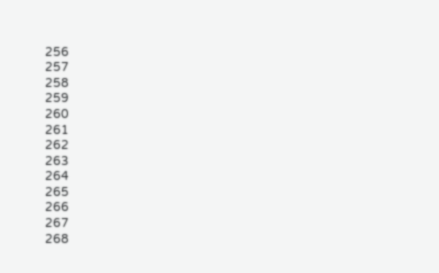256
257
258
259
260
261
262
263
264
265
266
267
268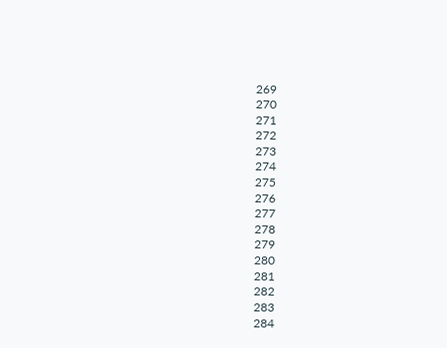269
270
271
272
273
274
275
276
277
278
279
280
281
282
283
284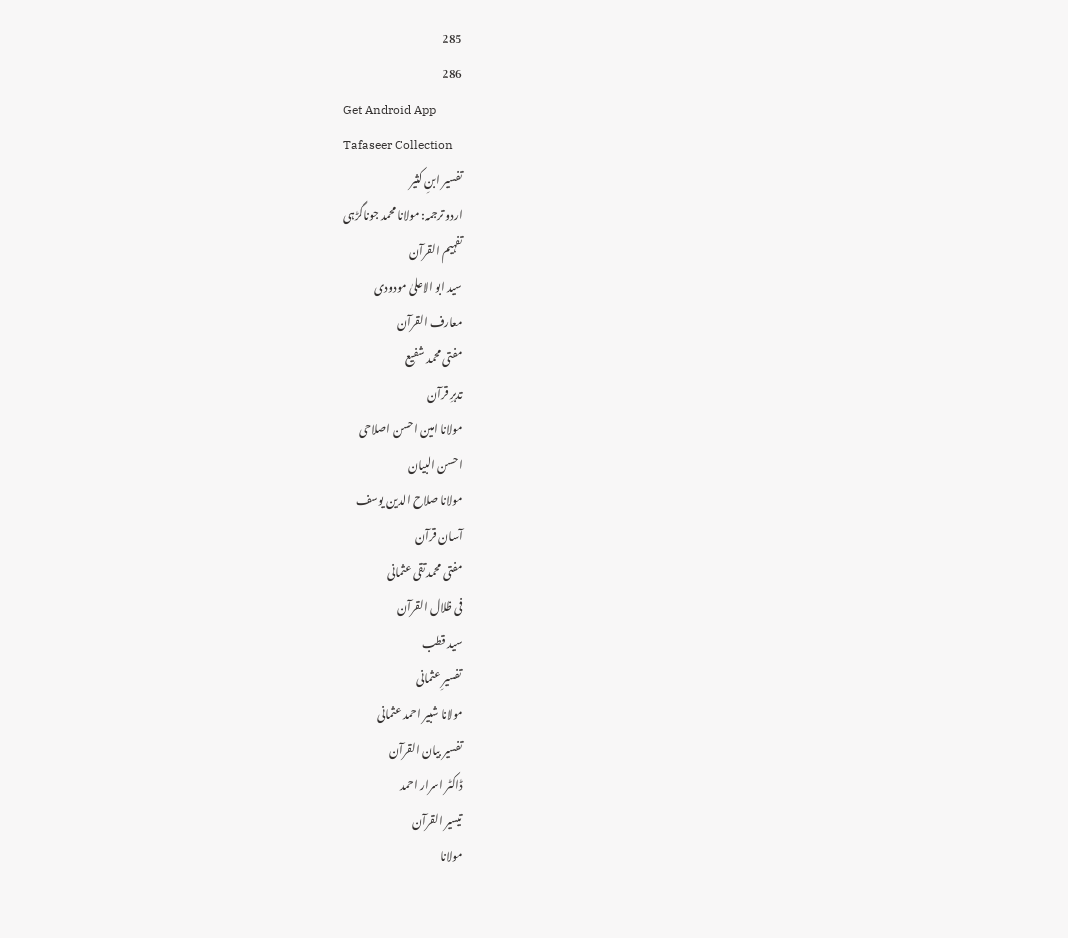285
286
Get Android App
Tafaseer Collection
تفسیر ابنِ کثیر
اردو ترجمہ: مولانا محمد جوناگڑہی
تفہیم القرآن
سید ابو الاعلیٰ مودودی
معارف القرآن
مفتی محمد شفیع
تدبرِ قرآن
مولانا امین احسن اصلاحی
احسن البیان
مولانا صلاح الدین یوسف
آسان قرآن
مفتی محمد تقی عثمانی
فی ظلال القرآن
سید قطب
تفسیرِ عثمانی
مولانا شبیر احمد عثمانی
تفسیر بیان القرآن
ڈاکٹر اسرار احمد
تیسیر القرآن
مولانا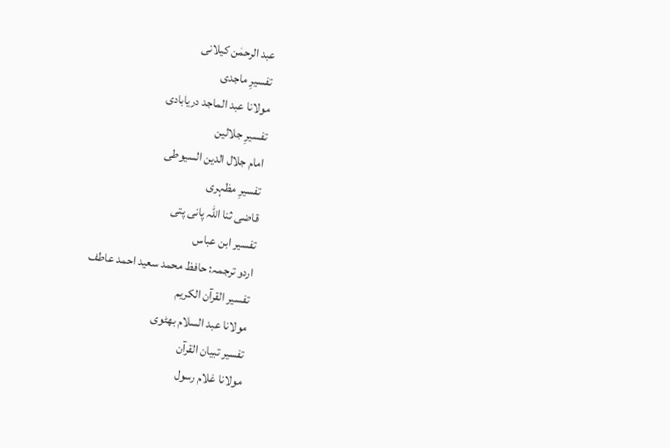عبد الرحمٰن کیلانی
تفسیرِ ماجدی
مولانا عبد الماجد دریابادی
تفسیرِ جلالین
امام جلال الدین السیوطی
تفسیرِ مظہری
قاضی ثنا اللہ پانی پتی
تفسیر ابن عباس
اردو ترجمہ: حافظ محمد سعید احمد عاطف
تفسیر القرآن الکریم
مولانا عبد السلام بھٹوی
تفسیر تبیان القرآن
مولانا غلام رسول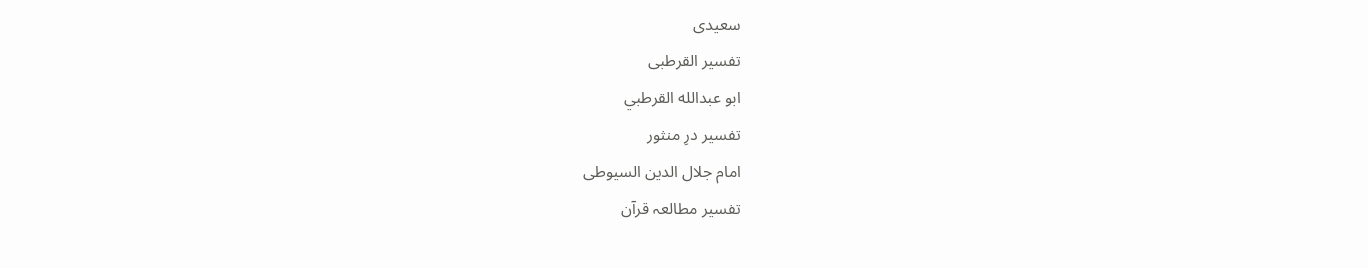سعیدی
تفسیر القرطبی
ابو عبدالله القرطبي
تفسیر درِ منثور
امام جلال الدین السیوطی
تفسیر مطالعہ قرآن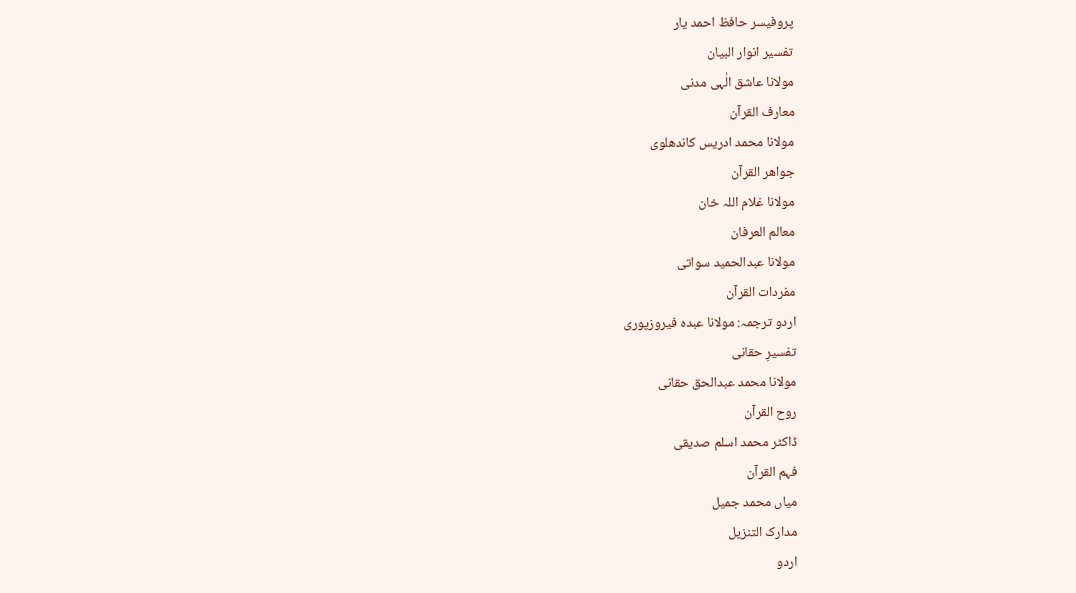پروفیسر حافظ احمد یار
تفسیر انوار البیان
مولانا عاشق الٰہی مدنی
معارف القرآن
مولانا محمد ادریس کاندھلوی
جواھر القرآن
مولانا غلام اللہ خان
معالم العرفان
مولانا عبدالحمید سواتی
مفردات القرآن
اردو ترجمہ: مولانا عبدہ فیروزپوری
تفسیرِ حقانی
مولانا محمد عبدالحق حقانی
روح القرآن
ڈاکٹر محمد اسلم صدیقی
فہم القرآن
میاں محمد جمیل
مدارک التنزیل
اردو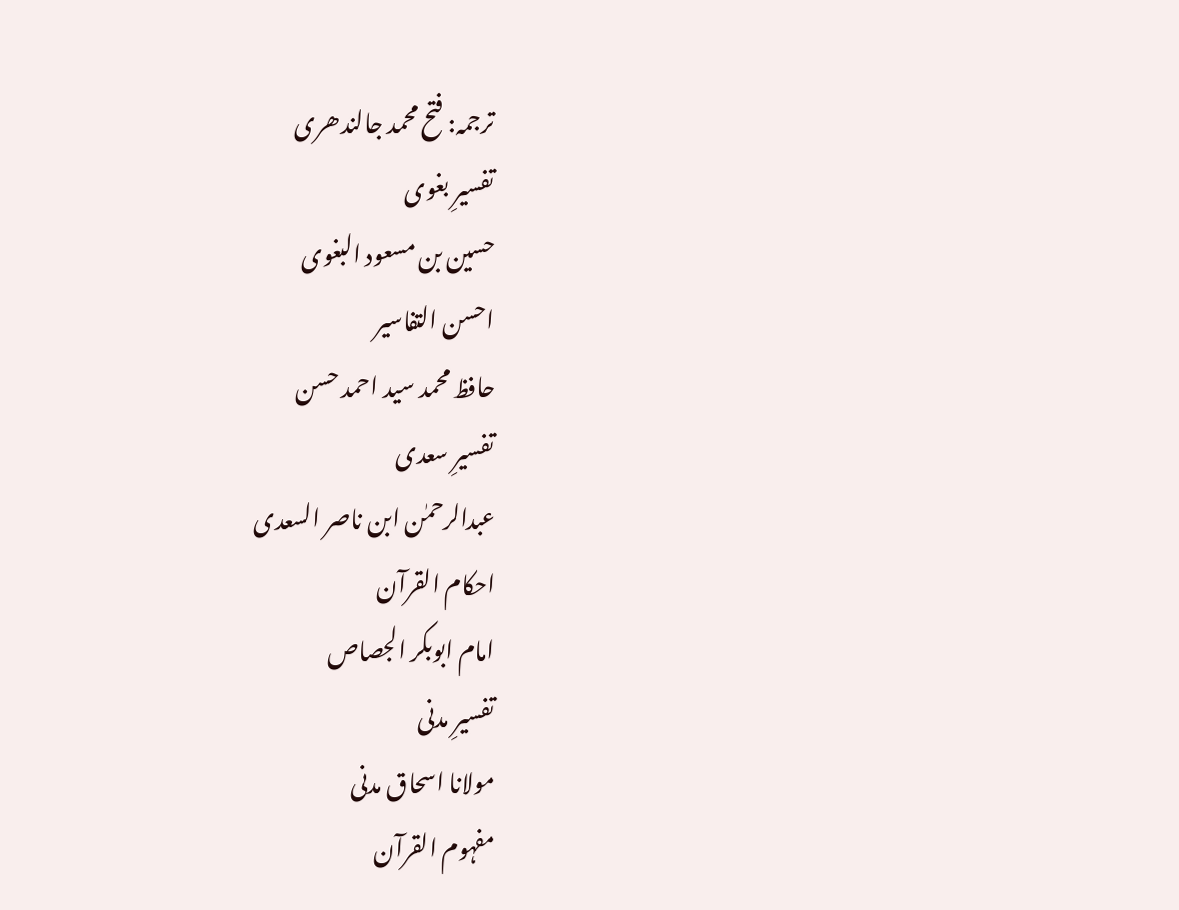ترجمہ: فتح محمد جالندھری
تفسیرِ بغوی
حسین بن مسعود البغوی
احسن التفاسیر
حافظ محمد سید احمد حسن
تفسیرِ سعدی
عبدالرحمٰن ابن ناصر السعدی
احکام القرآن
امام ابوبکر الجصاص
تفسیرِ مدنی
مولانا اسحاق مدنی
مفہوم القرآن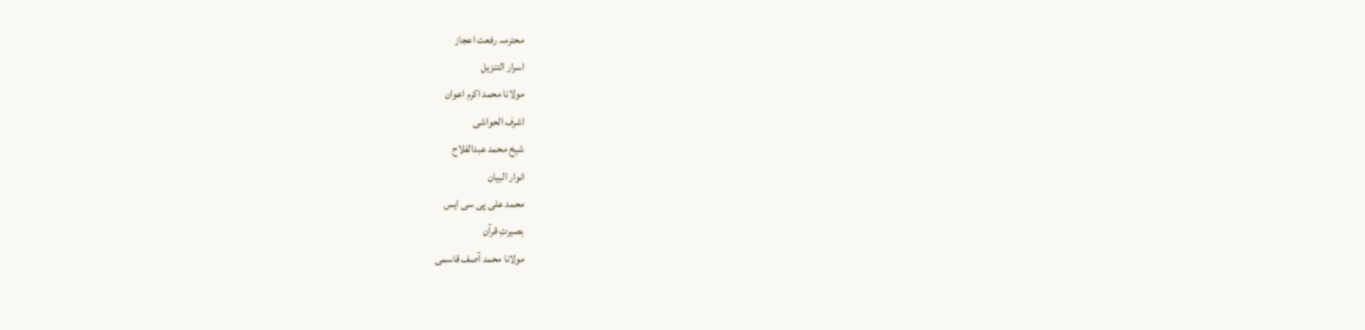محترمہ رفعت اعجاز
اسرار التنزیل
مولانا محمد اکرم اعوان
اشرف الحواشی
شیخ محمد عبدالفلاح
انوار البیان
محمد علی پی سی ایس
بصیرتِ قرآن
مولانا محمد آصف قاسمی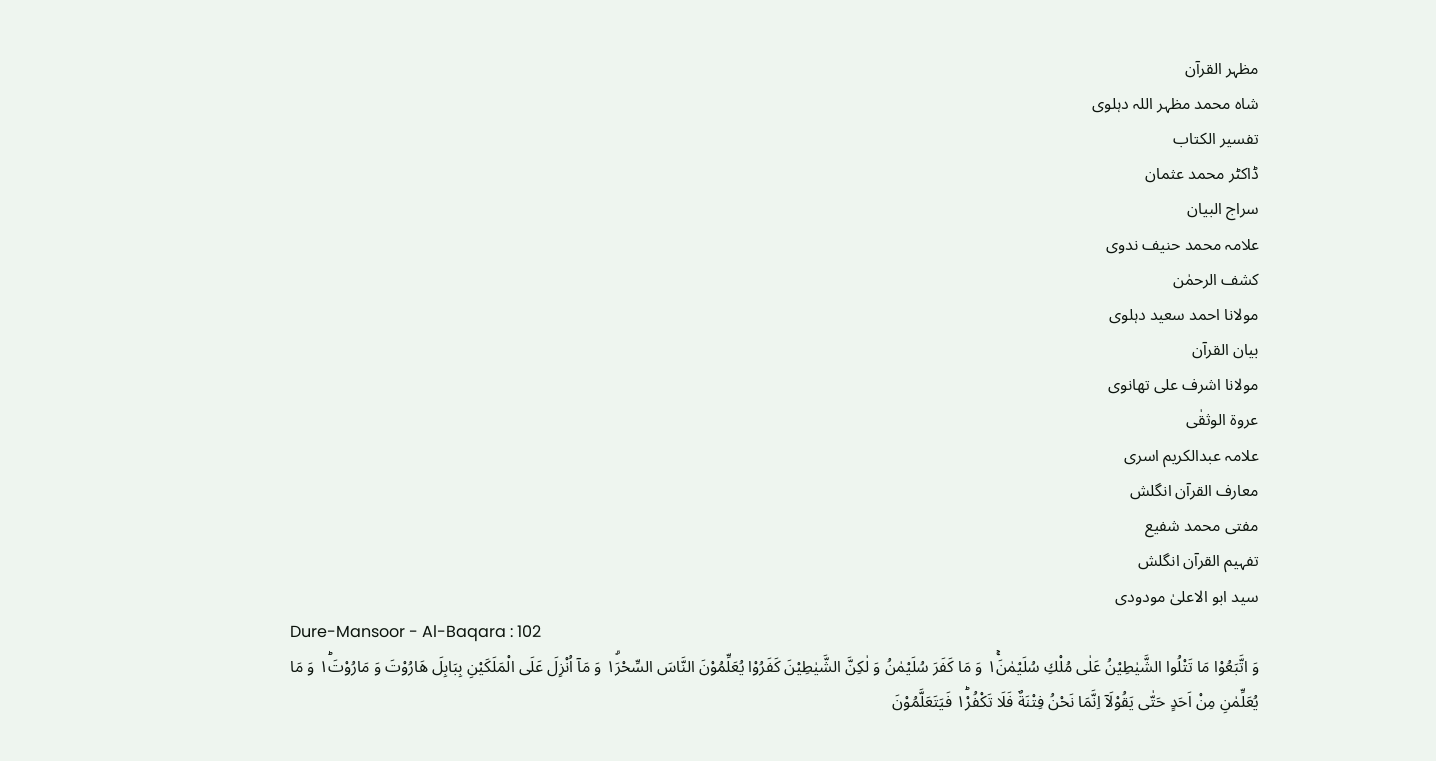مظہر القرآن
شاہ محمد مظہر اللہ دہلوی
تفسیر الکتاب
ڈاکٹر محمد عثمان
سراج البیان
علامہ محمد حنیف ندوی
کشف الرحمٰن
مولانا احمد سعید دہلوی
بیان القرآن
مولانا اشرف علی تھانوی
عروۃ الوثقٰی
علامہ عبدالکریم اسری
معارف القرآن انگلش
مفتی محمد شفیع
تفہیم القرآن انگلش
سید ابو الاعلیٰ مودودی
Dure-Mansoor - Al-Baqara : 102
وَ اتَّبَعُوْا مَا تَتْلُوا الشَّیٰطِیْنُ عَلٰى مُلْكِ سُلَیْمٰنَ١ۚ وَ مَا كَفَرَ سُلَیْمٰنُ وَ لٰكِنَّ الشَّیٰطِیْنَ كَفَرُوْا یُعَلِّمُوْنَ النَّاسَ السِّحْرَ١ۗ وَ مَاۤ اُنْزِلَ عَلَى الْمَلَكَیْنِ بِبَابِلَ هَارُوْتَ وَ مَارُوْتَ١ؕ وَ مَا یُعَلِّمٰنِ مِنْ اَحَدٍ حَتّٰى یَقُوْلَاۤ اِنَّمَا نَحْنُ فِتْنَةٌ فَلَا تَكْفُرْ١ؕ فَیَتَعَلَّمُوْنَ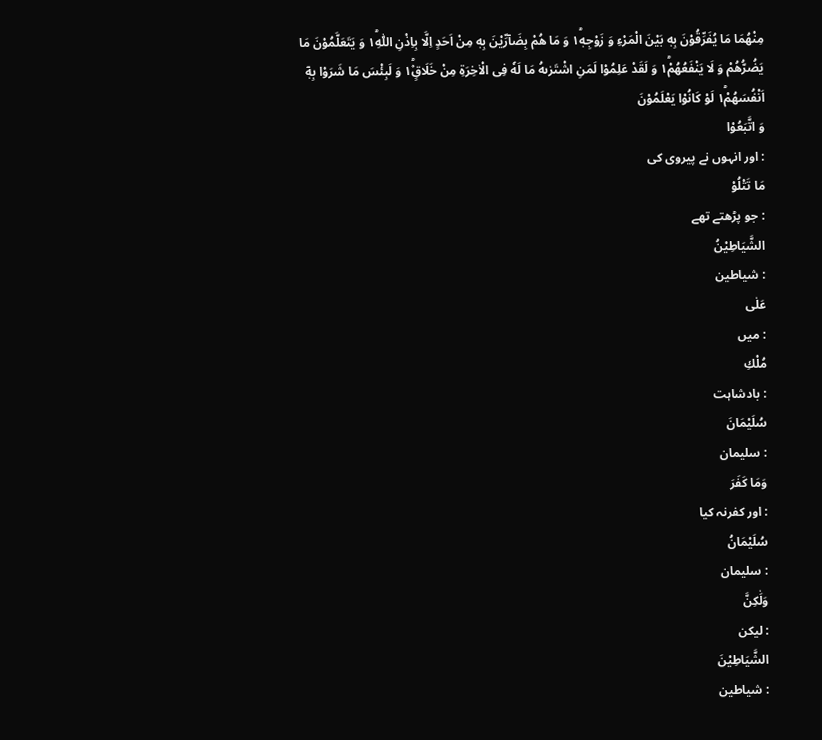مِنْهُمَا مَا یُفَرِّقُوْنَ بِهٖ بَیْنَ الْمَرْءِ وَ زَوْجِهٖ١ؕ وَ مَا هُمْ بِضَآرِّیْنَ بِهٖ مِنْ اَحَدٍ اِلَّا بِاِذْنِ اللّٰهِ١ؕ وَ یَتَعَلَّمُوْنَ مَا یَضُرُّهُمْ وَ لَا یَنْفَعُهُمْ١ؕ وَ لَقَدْ عَلِمُوْا لَمَنِ اشْتَرٰىهُ مَا لَهٗ فِی الْاٰخِرَةِ مِنْ خَلَاقٍ١ؕ۫ وَ لَبِئْسَ مَا شَرَوْا بِهٖۤ اَنْفُسَهُمْ١ؕ لَوْ كَانُوْا یَعْلَمُوْنَ
وَ اتَّبَعُوْا
: اور انہوں نے پیروی کی
مَا تَتْلُوْ
: جو پڑھتے تھے
الشَّيَاطِیْنُ
: شیاطین
عَلٰى
: میں
مُلْكِ
: بادشاہت
سُلَيْمَانَ
: سلیمان
وَمَا کَفَرَ
: اور کفرنہ کیا
سُلَيْمَانُ
: سلیمان
وَلَٰكِنَّ
: لیکن
الشَّيَاطِیْنَ
: شیاطین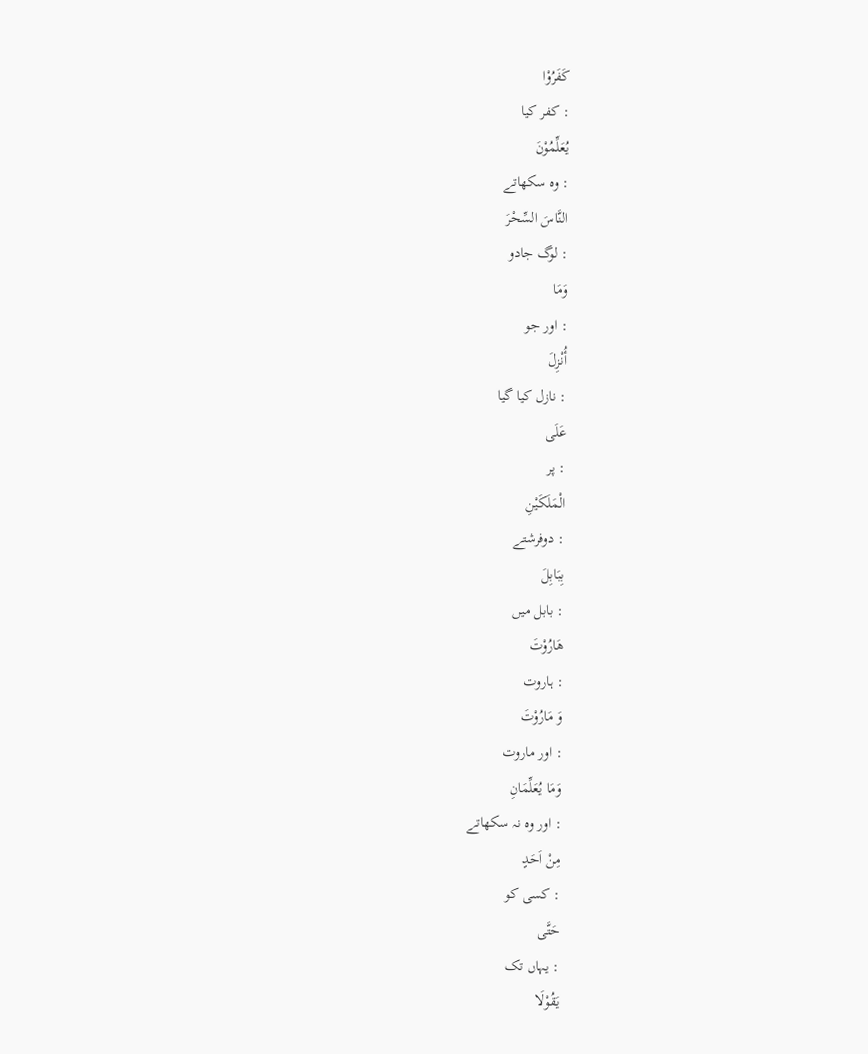کَفَرُوْا
: کفر کیا
يُعَلِّمُوْنَ
: وہ سکھاتے
النَّاسَ السِّحْرَ
: لوگ جادو
وَمَا
: اور جو
أُنْزِلَ
: نازل کیا گیا
عَلَى
: پر
الْمَلَکَيْنِ
: دوفرشتے
بِبَابِلَ
: بابل میں
هَارُوْتَ
: ہاروت
وَ مَارُوْتَ
: اور ماروت
وَمَا يُعَلِّمَانِ
: اور وہ نہ سکھاتے
مِنْ اَحَدٍ
: کسی کو
حَتَّی
: یہاں تک
يَقُوْلَا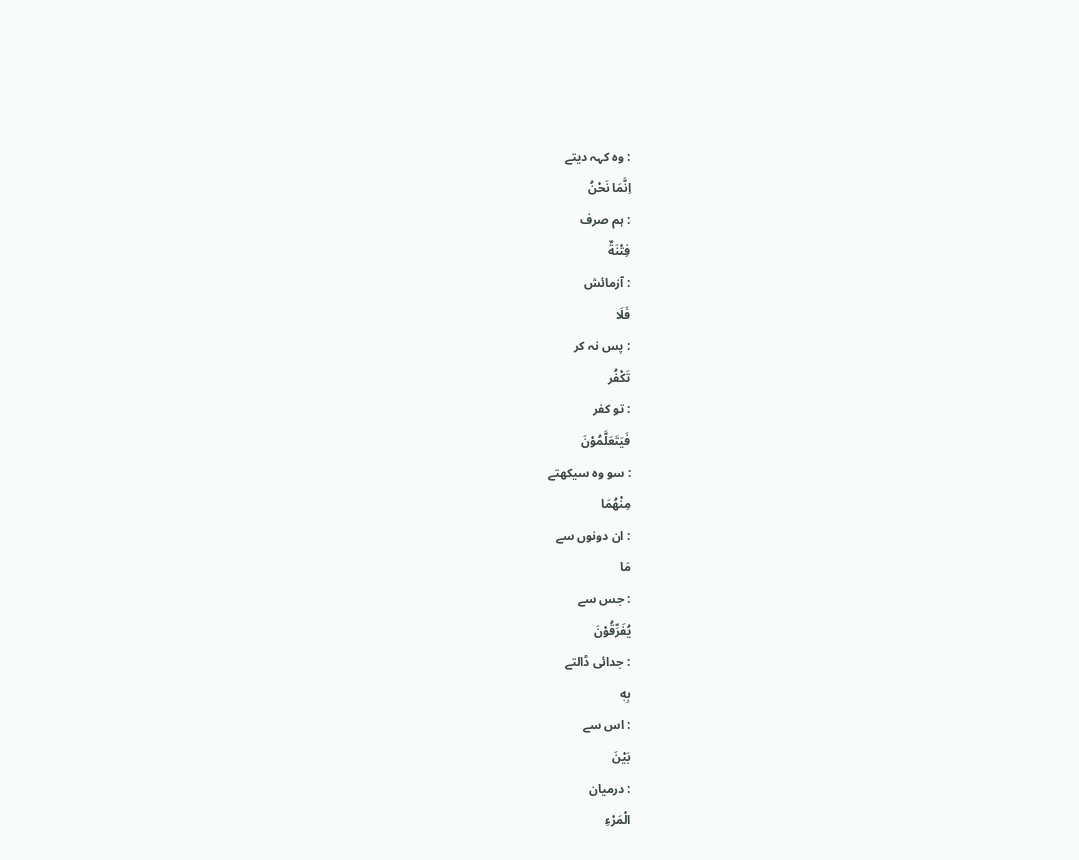: وہ کہہ دیتے
اِنَّمَا نَحْنُ
: ہم صرف
فِتْنَةٌ
: آزمائش
فَلَا
: پس نہ کر
تَكْفُر
: تو کفر
فَيَتَعَلَّمُوْنَ
: سو وہ سیکھتے
مِنْهُمَا
: ان دونوں سے
مَا
: جس سے
يُفَرِّقُوْنَ
: جدائی ڈالتے
بِهٖ
: اس سے
بَيْنَ
: درمیان
الْمَرْءِ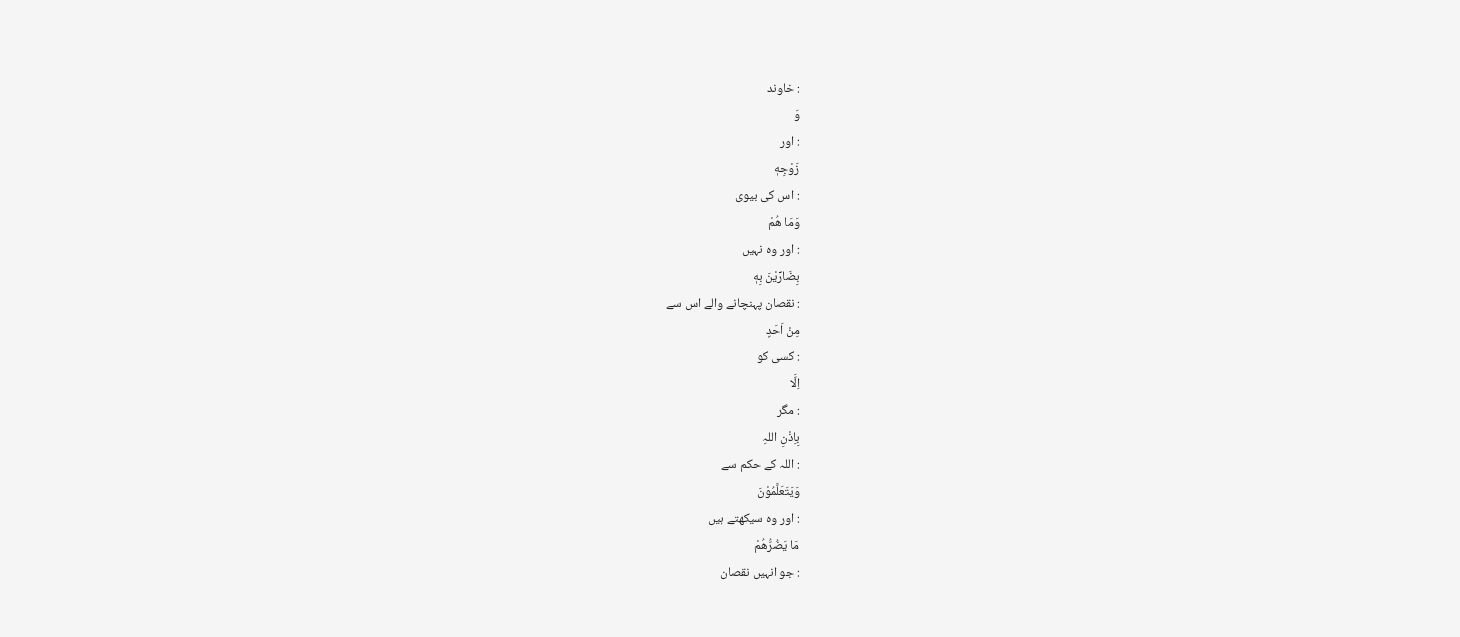: خاوند
وَ
: اور
زَوْجِهٖ
: اس کی بیوی
وَمَا هُمْ
: اور وہ نہیں
بِضَارِّیْنَ بِهٖ
: نقصان پہنچانے والے اس سے
مِنْ اَحَدٍ
: کسی کو
اِلَّا
: مگر
بِاِذْنِ اللہِ
: اللہ کے حکم سے
وَيَتَعَلَّمُوْنَ
: اور وہ سیکھتے ہیں
مَا يَضُرُّهُمْ
: جو انہیں نقصان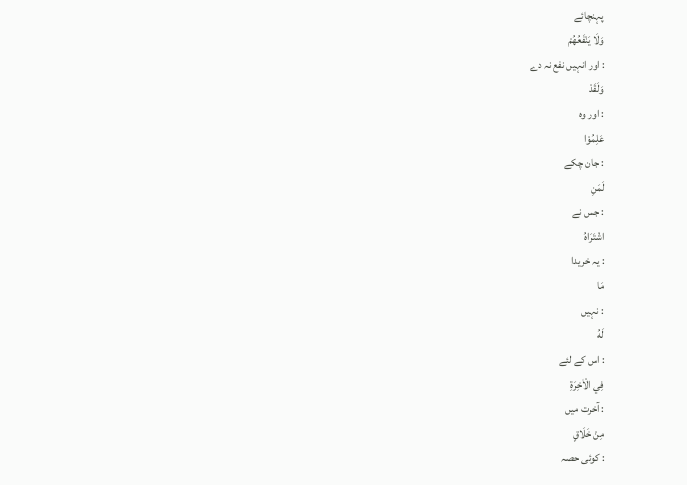پہنچائے
وَلَا يَنْفَعُهُمْ
: اور انہیں نفع نہ دے
وَلَقَدْ
: اور وہ
عَلِمُوْا
: جان چکے
لَمَنِ
: جس نے
اشْتَرَاهُ
: یہ خریدا
مَا
: نہیں
لَهُ
: اس کے لئے
فِي الْاٰخِرَةِ
: آخرت میں
مِنْ خَلَاقٍ
: کوئی حصہ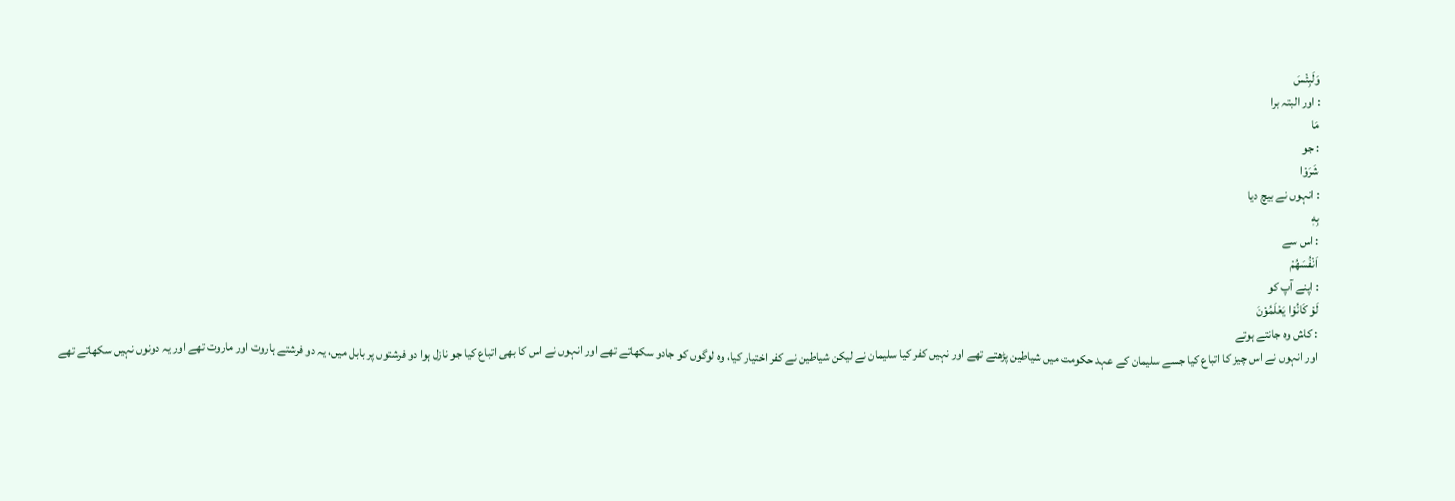وَلَبِئْسَ
: اور البتہ برا
مَا
: جو
شَرَوْا
: انہوں نے بیچ دیا
بِهٖ
: اس سے
اَنْفُسَهُمْ
: اپنے آپ کو
لَوْ کَانُوْا يَعْلَمُوْنَ
: کاش وہ جانتے ہوتے
اور انہوں نے اس چیز کا اتباع کیا جسے سلیمان کے عہد حکومت میں شیاطین پڑھتے تھے اور نہیں کفر کیا سلیمان نے لیکن شیاطین نے کفر اختیار کیا، وہ لوگوں کو جادو سکھاتے تھے اور انہوں نے اس کا بھی اتباع کیا جو نازل ہوا دو فرشتوں پر بابل میں، یہ دو فرشتے ہاروت اور ماروت تھے اور یہ دونوں نہیں سکھاتے تھے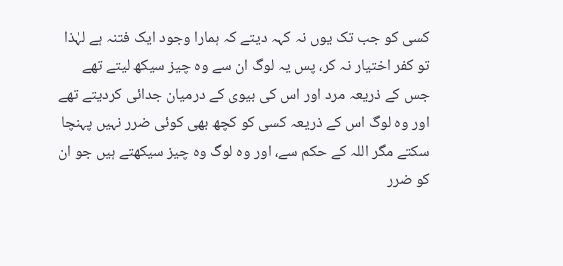کسی کو جب تک یوں نہ کہہ دیتے کہ ہمارا وجود ایک فتنہ ہے لہٰذا تو کفر اختیار نہ کر، پس یہ لوگ ان سے وہ چیز سیکھ لیتے تھے جس کے ذریعہ مرد اور اس کی بیوی کے درمیان جدائی کردیتے تھے اور وہ لوگ اس کے ذریعہ کسی کو کچھ بھی کوئی ضرر نہیں پہنچا سکتے مگر اللہ کے حکم سے، اور وہ لوگ وہ چیز سیکھتے ہیں جو ان کو ضرر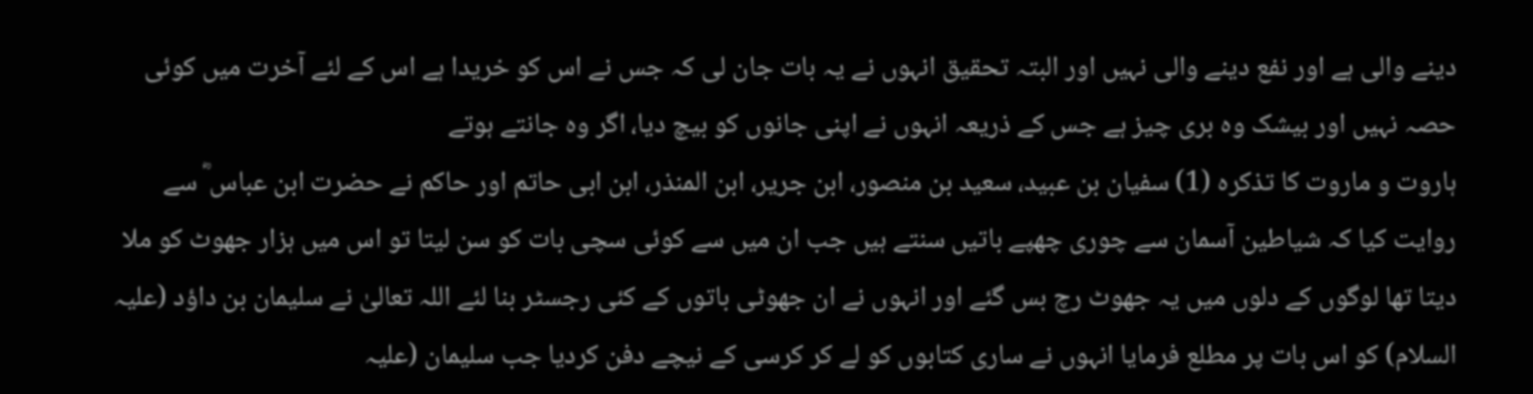دینے والی ہے اور نفع دینے والی نہیں اور البتہ تحقیق انہوں نے یہ بات جان لی کہ جس نے اس کو خریدا ہے اس کے لئے آخرت میں کوئی حصہ نہیں اور بیشک وہ بری چیز ہے جس کے ذریعہ انہوں نے اپنی جانوں کو بیچ دیا، اگر وہ جانتے ہوتے
ہاروت و ماروت کا تذکرہ (1) سفیان بن عبید، سعید بن منصور، ابن جریر، ابن المنذر، ابن ابی حاتم اور حاکم نے حضرت ابن عباس ؓ سے روایت کیا کہ شیاطین آسمان سے چوری چھپے باتیں سنتے ہیں جب ان میں سے کوئی سچی بات کو سن لیتا تو اس میں ہزار جھوٹ کو ملا دیتا تھا لوگوں کے دلوں میں یہ جھوٹ رچ بس گئے اور انہوں نے ان جھوٹی باتوں کے کئی رجسٹر بنا لئے اللہ تعالیٰ نے سلیمان بن داؤد (علیہ السلام) کو اس بات پر مطلع فرمایا انہوں نے ساری کتابوں کو لے کر کرسی کے نیچے دفن کردیا جب سلیمان (علیہ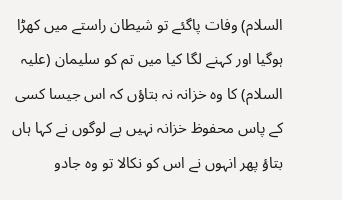السلام) وفات پاگئے تو شیطان راستے میں کھڑا ہوگیا اور کہنے لگا کیا میں تم کو سلیمان (علیہ السلام) کا وہ خزانہ نہ بتاؤں کہ اس جیسا کسی کے پاس محفوظ خزانہ نہیں ہے لوگوں نے کہا ہاں بتاؤ پھر انہوں نے اس کو نکالا تو وہ جادو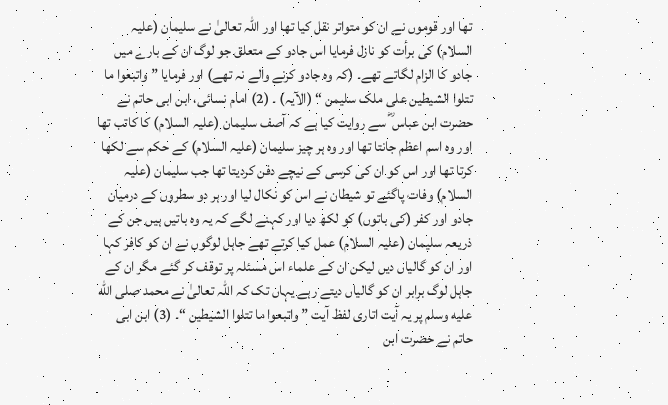تھا اور قوموں نے ان کو متواتر نقل کیا تھا اور اللہ تعالیٰ نے سلیمان (علیہ السلام) کی برأت کو نازل فرمایا اس جادو کے متعلق جو لوگ ان کے بارے میں جادو کا الزام لگاتے تھے۔ (کہ وہ جادو کرنے والے نہ تھے) اور فرمایا ” واتبعوا ما تتلوا الشیطین علی ملک سلیمن “ (الآیہ) ۔ (2) امام نسائی، ابن ابی حاتم نے حضرت ابن عباس ؓ سے روایت کیا ہے کہ آصف سلیمان (علیہ السلام) کا کاتب تھا اور وہ اسم اعظم جانتا تھا اور وہ ہر چیز سلیمان (علیہ السلام) کے حکم سے لکھا کرتا تھا اور اس کو ان کی کرسی کے نیچے دفن کردیتا تھا جب سلیمان (علیہ السلام) وفات پاگئے تو شیطان نے اس کو نکال لیا اور ہر دو سطروں کے درمیان جادو اور کفر (کی باتوں) کو لکھ دیا اور کہنے لگے کہ یہ وہ باتیں ہیں جن کے ذریعہ سلیمان (علیہ السلام) عمل کیا کرتے تھے جاہل لوگوں نے ان کو کافر کہا اور ان کو گالیاں دیں لیکن ان کے علماء اس مسئلہ پر توقف کر گئے مگر ان کے جاہل لوگ برابر ان کو گالیاں دیتے رہے یہاں تک کہ اللہ تعالیٰ نے محمد صلى الله عليه وسلم پر یہ آیت اتاری لفظ آیت ” واتبعوا ما تتلوا الشیطین “۔ (3) ابن ابی حاتم نے حضرت ابن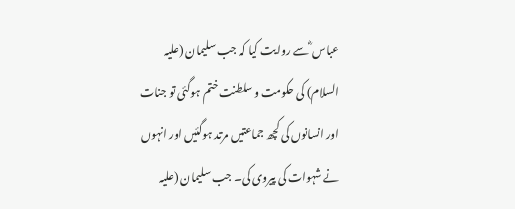عباس ؓ سے روایت کیا کہ جب سلیمان (علیہ السلام) کی حکومت و سلطنت ختم ہوگئی تو جنات اور انسانوں کی کچھ جماعتیں مرتد ہوگئیں اور انہوں نے شہوات کی پیروی کی۔ جب سلیمان (علیہ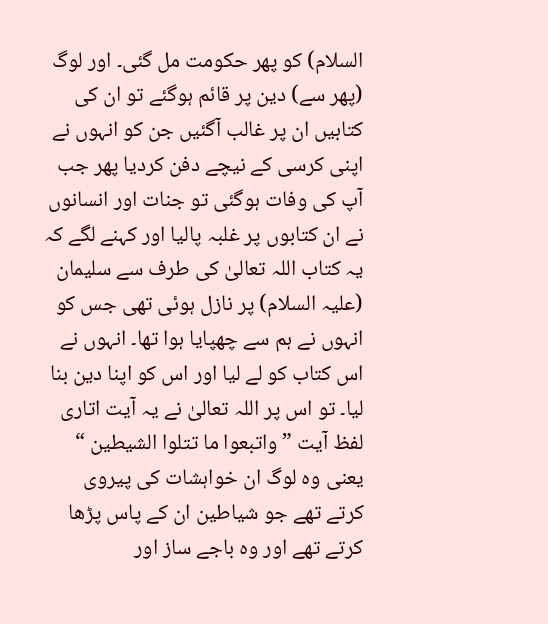السلام) کو پھر حکومت مل گئی۔ اور لوگ (پھر سے) دین پر قائم ہوگئے تو ان کی کتابیں ان پر غالب آگئیں جن کو انہوں نے اپنی کرسی کے نیچے دفن کردیا پھر جب آپ کی وفات ہوگئی تو جنات اور انسانوں نے ان کتابوں پر غلبہ پالیا اور کہنے لگے کہ یہ کتاب اللہ تعالیٰ کی طرف سے سلیمان (علیہ السلام) پر نازل ہوئی تھی جس کو انہوں نے ہم سے چھپایا ہوا تھا۔ انہوں نے اس کتاب کو لے لیا اور اس کو اپنا دین بنا لیا۔ تو اس پر اللہ تعالیٰ نے یہ آیت اتاری لفظ آیت ” واتبعوا ما تتلوا الشیطین “ یعنی وہ لوگ ان خواہشات کی پیروی کرتے تھے جو شیاطین ان کے پاس پڑھا کرتے تھے اور وہ باجے ساز اور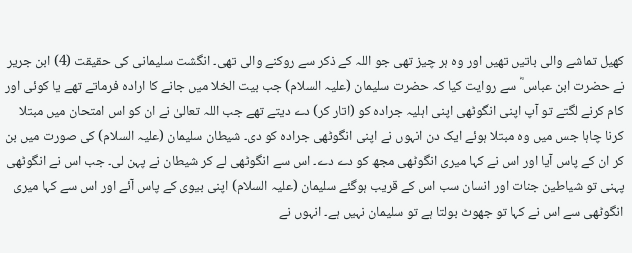کھیل تماشے والی باتیں تھیں اور وہ ہر چیز تھی جو اللہ کے ذکر سے روکنے والی تھی۔ انگشت سلیمانی کی حقیقت (4) ابن جریر نے حضرت ابن عباس ؓ سے روایت کیا کہ حضرت سلیمان (علیہ السلام) جب بیت الخلا میں جانے کا ارادہ فرماتے تھے یا کوئی اور کام کرنے لگتے تو آپ اپنی انگوٹھی اپنی اہلیہ جرادہ کو (اتار کر) دے دیتے تھے جب اللہ تعالیٰ نے ان کو اس امتحان میں مبتلا کرنا چاہا جس میں وہ مبتلا ہوئے ایک دن انہوں نے اپنی انگوٹھی جرادہ کو دی۔ شیطان سلیمان (علیہ السلام) کی صورت میں بن کر ان کے پاس آیا اور اس نے کہا میری انگوٹھی مجھ کو دے دے۔ اس سے انگوٹھی لے کر شیطان نے پہن لی۔ جب اس نے انگوٹھی پہنی تو شیاطین جنات اور انسان سب اس کے قریب ہوگئے سلیمان (علیہ السلام) اپنی بیوی کے پاس آئے اور اس سے کہا میری انگوٹھی سے اس نے کہا تو جھوٹ بولتا ہے تو سلیمان نہیں ہے۔ انہوں نے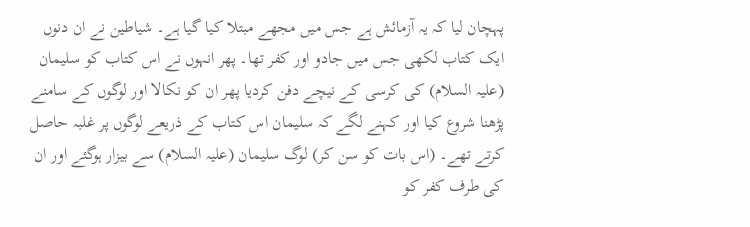پہچان لیا کہ یہ آزمائش ہے جس میں مجھے مبتلا کیا گیا ہے۔ شیاطین نے ان دنوں ایک کتاب لکھی جس میں جادو اور کفر تھا۔ پھر انہوں نے اس کتاب کو سلیمان (علیہ السلام) کی کرسی کے نیچے دفن کردیا پھر ان کو نکالا اور لوگوں کے سامنے پڑھنا شروع کیا اور کہنے لگے کہ سلیمان اس کتاب کے ذریعے لوگوں پر غلبہ حاصل کرتے تھے۔ (اس بات کو سن کر) لوگ سلیمان (علیہ السلام) سے بیزار ہوگئے اور ان کی طرف کفر کو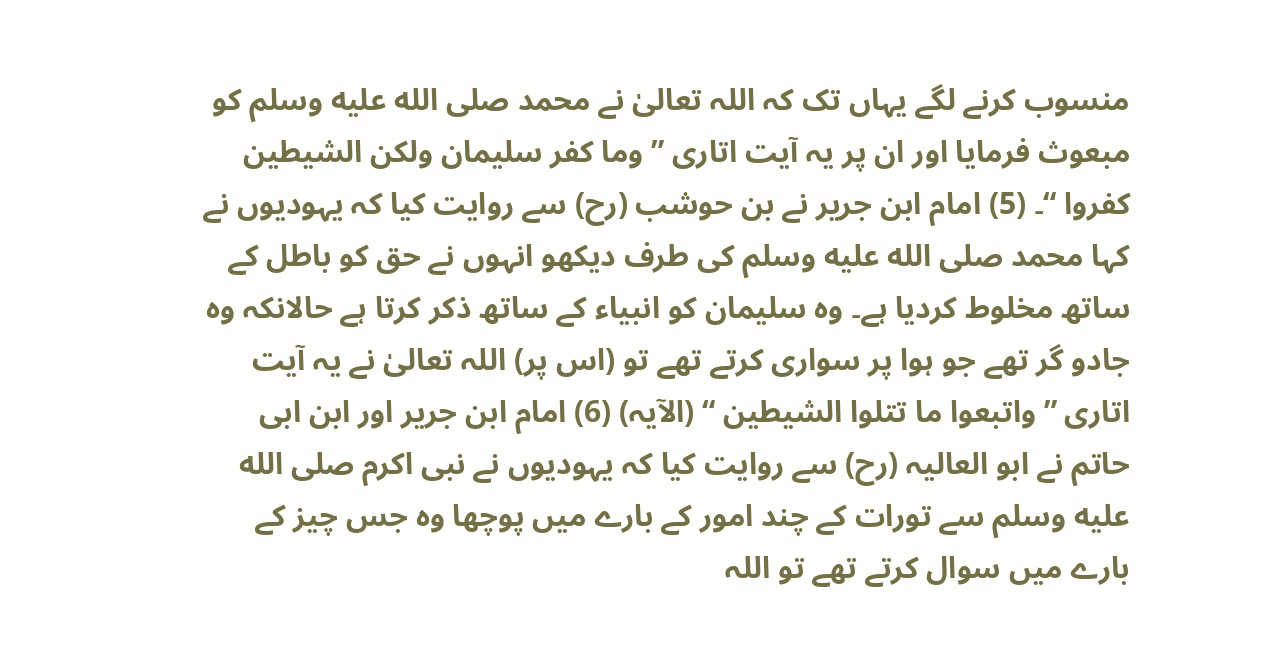منسوب کرنے لگے یہاں تک کہ اللہ تعالیٰ نے محمد صلى الله عليه وسلم کو مبعوث فرمایا اور ان پر یہ آیت اتاری ” وما کفر سلیمان ولکن الشیطین کفروا “۔ (5) امام ابن جریر نے بن حوشب (رح) سے روایت کیا کہ یہودیوں نے کہا محمد صلى الله عليه وسلم کی طرف دیکھو انہوں نے حق کو باطل کے ساتھ مخلوط کردیا ہے۔ وہ سلیمان کو انبیاء کے ساتھ ذکر کرتا ہے حالانکہ وہ جادو گر تھے جو ہوا پر سواری کرتے تھے تو (اس پر) اللہ تعالیٰ نے یہ آیت اتاری ” واتبعوا ما تتلوا الشیطین “ (الآیہ) (6) امام ابن جریر اور ابن ابی حاتم نے ابو العالیہ (رح) سے روایت کیا کہ یہودیوں نے نبی اکرم صلى الله عليه وسلم سے تورات کے چند امور کے بارے میں پوچھا وہ جس چیز کے بارے میں سوال کرتے تھے تو اللہ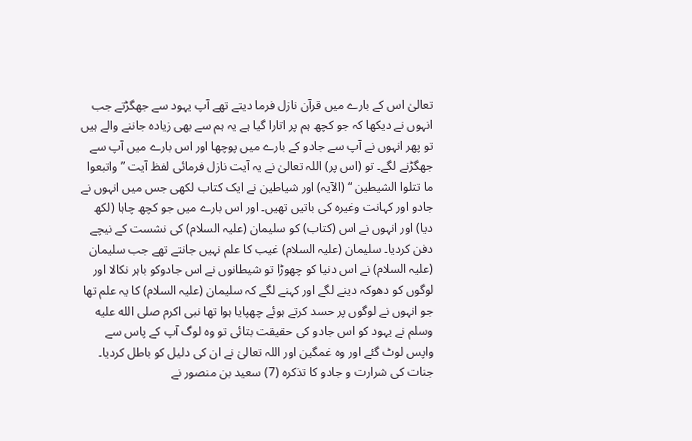تعالیٰ اس کے بارے میں قرآن نازل فرما دیتے تھے آپ یہود سے جھگڑتے جب انہوں نے دیکھا کہ جو کچھ ہم پر اتارا گیا ہے یہ ہم سے بھی زیادہ جاننے والے ہیں تو پھر انہوں نے آپ سے جادو کے بارے میں پوچھا اور اس بارے میں آپ سے جھگڑنے لگے۔ تو (اس پر) اللہ تعالیٰ نے یہ آیت نازل فرمائی لفظ آیت ” واتبعوا ما تتلوا الشیطین “ (الآیہ) اور شیاطین نے ایک کتاب لکھی جس میں انہوں نے جادو اور کہانت وغیرہ کی باتیں تھیں۔ اور اس بارے میں جو کچھ چاہا (لکھ دیا) اور انہوں نے اس (کتاب) کو سلیمان (علیہ السلام) کی نشست کے نیچے دفن کردیا۔ سلیمان (علیہ السلام) غیب کا علم نہیں جانتے تھے جب سلیمان (علیہ السلام) نے اس دنیا کو چھوڑا تو شیطانوں نے اس جادوکو باہر نکالا اور لوگوں کو دھوکہ دینے لگے اور کہنے لگے کہ سلیمان (علیہ السلام) کا یہ علم تھا جو انہوں نے لوگوں پر حسد کرتے ہوئے چھپایا ہوا تھا نبی اکرم صلى الله عليه وسلم نے یہود کو اس جادو کی حقیقت بتائی تو وہ لوگ آپ کے پاس سے واپس لوٹ گئے اور وہ غمگین اور اللہ تعالیٰ نے ان کی دلیل کو باطل کردیا۔ جنات کی شرارت و جادو کا تذکرہ (7) سعید بن منصور نے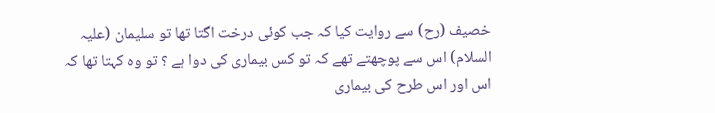خصیف (رح) سے روایت کیا کہ جب کوئی درخت اگتا تھا تو سلیمان (علیہ السلام) اس سے پوچھتے تھے کہ تو کس بیماری کی دوا ہے ؟ تو وہ کہتا تھا کہ اس اور اس طرح کی بیماری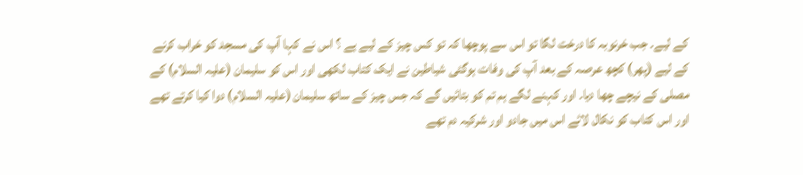کے لیے۔ جب خرنوبہ کا درخت لگا تو اس سے پوچھا کہ تو کس چیز کے لیے ہے ؟ اس نے کہا آپ کی مسجد کو خراب کرنے کے لیے (پھر) کچھ عرصہ کے بعد آپ کی وفات ہوگئی شیاطین نے ایک کتاب لکھی اور اس کو سلیمان (علیہ السلام) کے مصلی کے نیچے چھا دیا۔ اور کہنے لگے ہم تم کو بتائیں گے کہ جس چیز کے ساتھ سلیمان (علیہ السلام) دوا کیا کرتے تھے اور اس کتاب کو نکال لائے اس میں جادو اور شرکیہ دم تھے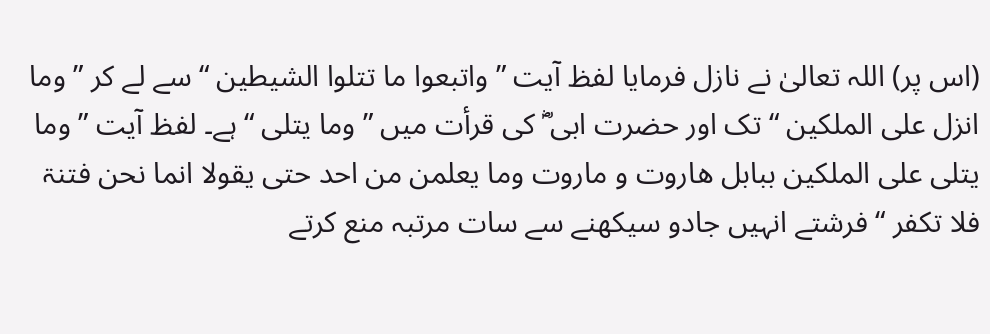(اس پر) اللہ تعالیٰ نے نازل فرمایا لفظ آیت ” واتبعوا ما تتلوا الشیطین “ سے لے کر ” وما انزل علی الملکین “ تک اور حضرت ابی ؓ کی قرأت میں ” وما یتلی “ ہے۔ لفظ آیت ” وما یتلی علی الملکین ببابل ھاروت و ماروت وما یعلمن من احد حتی یقولا انما نحن فتنۃ فلا تکفر “ فرشتے انہیں جادو سیکھنے سے سات مرتبہ منع کرتے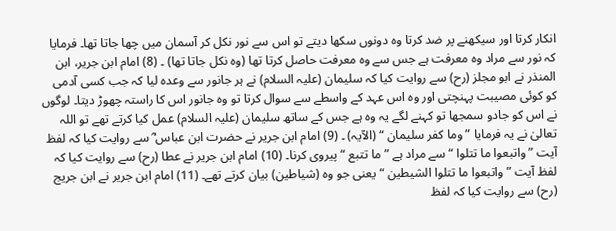انکار کرتا اور سیکھنے پر ضد کرتا وہ دونوں سکھا دیتے تو اس سے نور نکل کر آسمان میں چھا جاتا تھا۔ فرمایا کہ نور سے مراد وہ معرفت ہے جس سے وہ معرفت حاصل کرتا تھا (وہ نکل جاتا تھا) ۔ (8) امام ابن جریر، ابن المنذر نے ابو مجلز (رح) سے روایت کیا کہ سلیمان (علیہ السلام) نے ہر جانور سے وعدہ لیا کہ جب کسی آدمی کو کوئی مصیبت پہنچتی اور وہ اس عہد کے واسطے سے سوال کرتا تو وہ جانور اس کا راستہ چھوڑ دیتا۔ لوگوں نے اس کو جادو سمجھا تو کہنے لگے یہ وہ ہے جس کے ساتھ سلیمان (علیہ السلام) عمل کیا کرتے تھے تو اللہ تعالیٰ نے یہ فرمایا ” وما کفر سلیمان “ (الآیہ) ۔ (9) امام ابن جریر نے حضرت ابن عباس ؓ سے روایت کیا کہ لفظ آیت ” واتبعوا ما تتلوا “ سے مراد ہے ” ما تتبع “ پیروی کرنا۔ (10) امام ابن جریر نے عطا (رح) سے روایت کیا کہ لفظ آیت ” واتبعوا ما تتلوا الشیطین “ یعنی جو وہ (شیاطین) بیان کرتے تھے۔ (11) امام ابن جریر نے ابن جریج (رح) سے روایت کیا کہ لفظ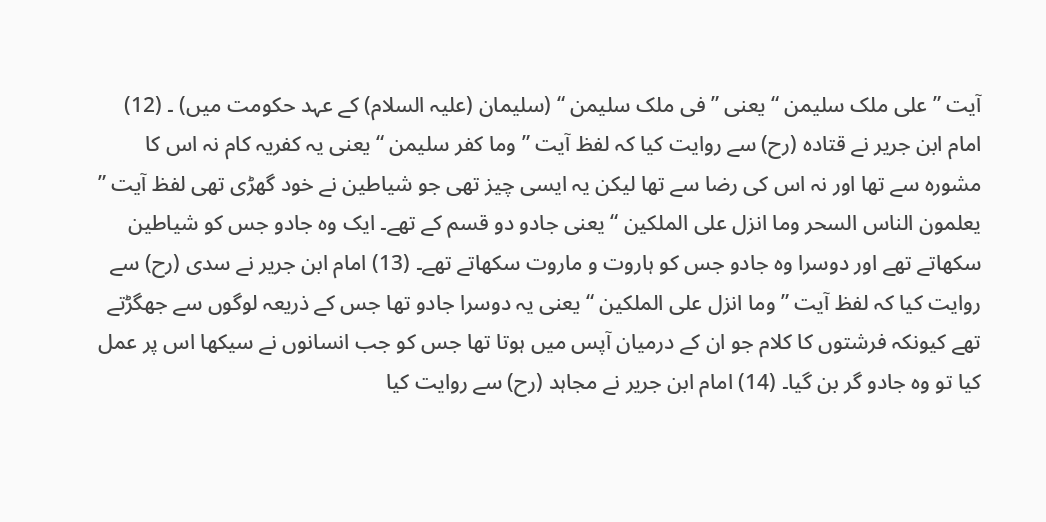آیت ” علی ملک سلیمن “ یعنی ” فی ملک سلیمن “ (سلیمان (علیہ السلام) کے عہد حکومت میں) ۔ (12) امام ابن جریر نے قتادہ (رح) سے روایت کیا کہ لفظ آیت ” وما کفر سلیمن “ یعنی یہ کفریہ کام نہ اس کا مشورہ سے تھا اور نہ اس کی رضا سے تھا لیکن یہ ایسی چیز تھی جو شیاطین نے خود گھڑی تھی لفظ آیت ” یعلمون الناس السحر وما انزل علی الملکین “ یعنی جادو دو قسم کے تھے۔ ایک وہ جادو جس کو شیاطین سکھاتے تھے اور دوسرا وہ جادو جس کو ہاروت و ماروت سکھاتے تھے۔ (13) امام ابن جریر نے سدی (رح) سے روایت کیا کہ لفظ آیت ” وما انزل علی الملکین “ یعنی یہ دوسرا جادو تھا جس کے ذریعہ لوگوں سے جھگڑتے تھے کیونکہ فرشتوں کا کلام جو ان کے درمیان آپس میں ہوتا تھا جس کو جب انسانوں نے سیکھا اس پر عمل کیا تو وہ جادو گر بن گیا۔ (14) امام ابن جریر نے مجاہد (رح) سے روایت کیا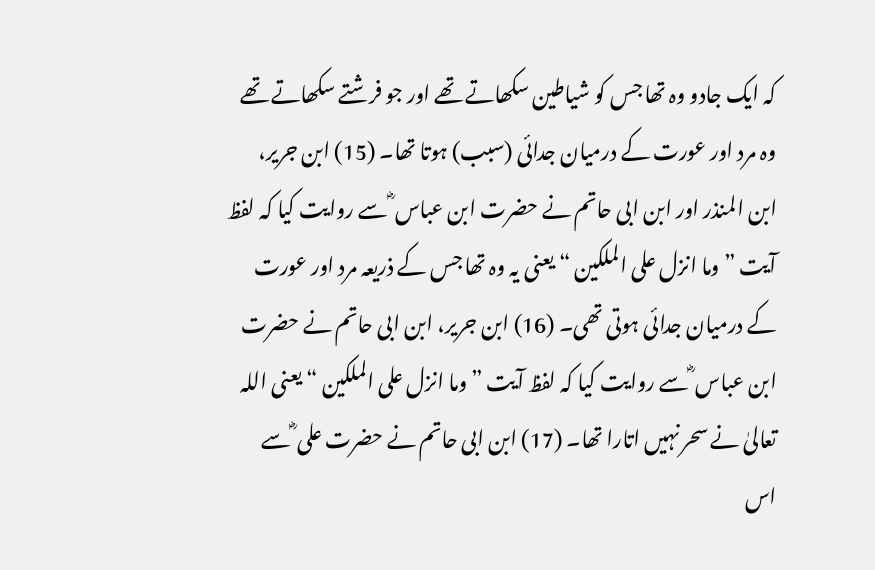کہ ایک جادو وہ تھا جس کو شیاطین سکھاتے تھے اور جو فرشتے سکھاتے تھے وہ مرد اور عورت کے درمیان جدائی (سبب) ہوتا تھا۔ (15) ابن جریر، ابن المنذر اور ابن ابی حاتم نے حضرت ابن عباس ؓ سے روایت کیا کہ لفظ آیت ” وما انزل علی الملکین “ یعنی یہ وہ تھا جس کے ذریعہ مرد اور عورت کے درمیان جدائی ہوتی تھی۔ (16) ابن جریر، ابن ابی حاتم نے حضرت ابن عباس ؓ سے روایت کیا کہ لفظ آیت ” وما انزل علی الملکین “ یعنی اللہ تعالیٰ نے سحر نہیں اتارا تھا۔ (17) ابن ابی حاتم نے حضرت علی ؓ سے اس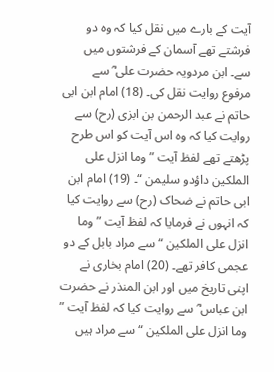آیت کے بارے میں نقل کیا کہ وہ دو فرشتے تھے آسمان کے فرشتوں میں سے۔ ابن مردویہ حضرت علی ؓ سے مرفوع روایت نقل کی۔ (18) امام ابن ابی حاتم نے عبد الرحمن بن ابزی (رح) سے روایت کیا کہ وہ اس آیت کو اس طرح پڑھتے تھے لفظ آیت ” وما انزل علی الملکین داؤدو سلیمن “۔ (19) امام ابن ابی حاتم نے ضحاک (رح) سے روایت کیا کہ انہوں نے فرمایا کہ لفظ آیت ” وما انزل علی الملکین “ سے مراد بابل کے دو عجمی کافر تھے۔ (20) امام بخاری نے اپنی تاریخ میں اور ابن المنذر نے حضرت ابن عباس ؓ سے روایت کیا کہ لفظ آیت ” وما انزل علی الملکین “ سے مراد ہیں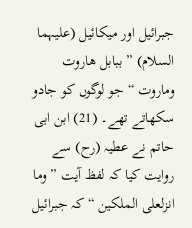جبرائیل اور میکائیل (علیہما السلام) ” ببابل ھاروت وماروت “ جو لوگوں کو جادو سکھاتے تھے۔ (21) ابن ابی حاتم نے عطیہ (رح) سے روایت کیا کہ لفظ آیت ” وما انزلعلی الملکین “ کہ جبرائیل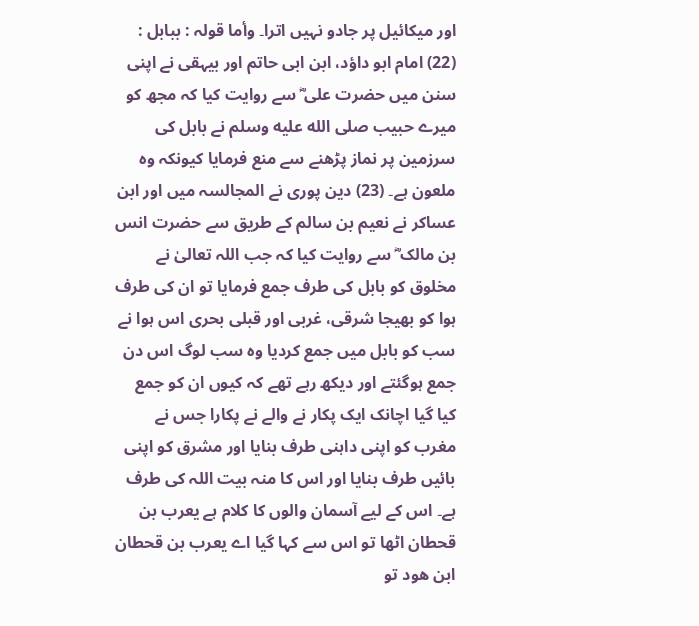اور میکائیل پر جادو نہیں اترا۔ وأما قولہ : ببابل : (22) امام ابو داؤد، ابن ابی حاتم اور بیہقی نے اپنی سنن میں حضرت علی ؓ سے روایت کیا کہ مجھ کو میرے حبیب صلى الله عليه وسلم نے بابل کی سرزمین پر نماز پڑھنے سے منع فرمایا کیونکہ وہ ملعون ہے۔ (23) دین پوری نے المجالسہ میں اور ابن عساکر نے نعیم بن سالم کے طریق سے حضرت انس بن مالک ؓ سے روایت کیا کہ جب اللہ تعالیٰ نے مخلوق کو بابل کی طرف جمع فرمایا تو ان کی طرف ہوا کو بھیجا شرقی، غربی اور قبلی بحری اس ہوا نے سب کو بابل میں جمع کردیا وہ سب لوگ اس دن جمع ہوگئتے اور دیکھ رہے تھے کہ کیوں ان کو جمع کیا گیا اچانک ایک پکار نے والے نے پکارا جس نے مغرب کو اپنی داہنی طرف بنایا اور مشرق کو اپنی بائیں طرف بنایا اور اس کا منہ بیت اللہ کی طرف ہے۔ اس کے لیے آسمان والوں کا کلام ہے یعرب بن قحطان اٹھا تو اس سے کہا گیا اے یعرب بن قحطان ابن ھود تو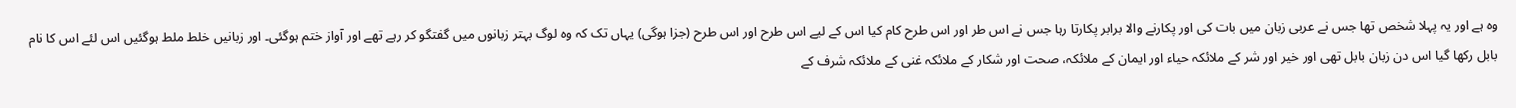وہ ہے اور یہ پہلا شخص تھا جس نے عربی زبان میں بات کی اور پکارنے والا برابر پکارتا رہا جس نے اس طر اور اس طرح کام کیا اس کے لیے اس طرح اور اس طرح (جزا ہوگی) یہاں تک کہ وہ لوگ بہتر زبانوں میں گفتگو کر رہے تھے اور آواز ختم ہوگئی۔ اور زبانیں خلط ملط ہوگئیں اس لئے اس کا نام بابل رکھا گیا اس دن زبان بابل تھی اور خیر اور شر کے ملائکہ حیاء اور ایمان کے ملائکہ، صحت اور شکار کے ملائکہ غنی کے ملائکہ شرف کے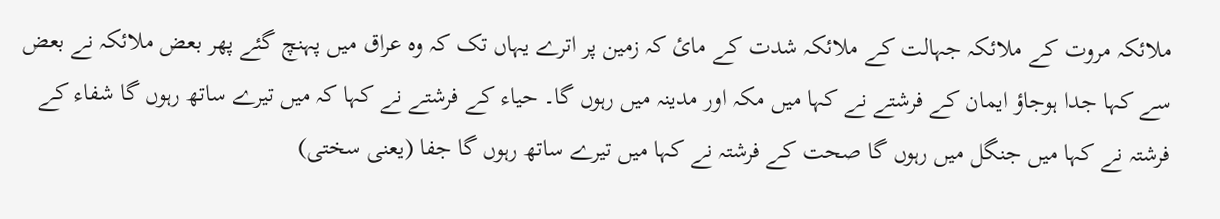ملائکہ مروت کے ملائکہ جہالت کے ملائکہ شدت کے مائ کہ زمین پر اترے یہاں تک کہ وہ عراق میں پہنچ گئے پھر بعض ملائکہ نے بعض سے کہا جدا ہوجاؤ ایمان کے فرشتے نے کہا میں مکہ اور مدینہ میں رہوں گا۔ حیاء کے فرشتے نے کہا کہ میں تیرے ساتھ رہوں گا شفاء کے فرشتہ نے کہا میں جنگل میں رہوں گا صحت کے فرشتہ نے کہا میں تیرے ساتھ رہوں گا جفا (یعنی سختی)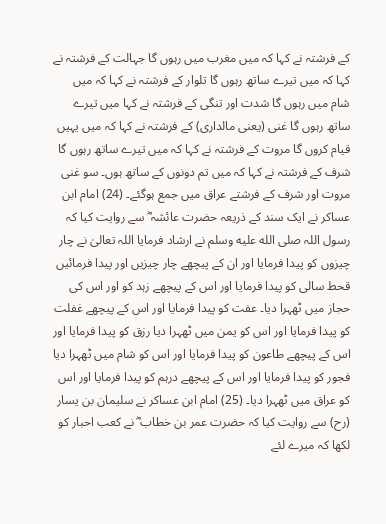کے فرشتہ نے کہا کہ میں مغرب میں رہوں گا جہالت کے فرشتہ نے کہا کہ میں تیرے ساتھ رہوں گا تلوار کے فرشتہ نے کہا کہ میں شام میں رہوں گا شدت اور تنگی کے فرشتہ نے کہا میں تیرے ساتھ رہوں گا غنی (یعنی مالداری) کے فرشتہ نے کہا کہ میں یہیں قیام کروں گا مروت کے فرشتہ نے کہا کہ میں تیرے ساتھ رہوں گا شرف کے فرشتہ نے کہا کہ میں تم دونوں کے ساتھ ہوں۔ سو غنی مروت اور شرف کے فرشتے عراق میں جمع ہوگئے۔ (24) امام ابن عساکر نے ایک سند کے ذریعہ حضرت عائشہ ؓ سے روایت کیا کہ رسول اللہ صلى الله عليه وسلم نے ارشاد فرمایا اللہ تعالیٰ نے چار چیزوں کو پیدا فرمایا اور ان کے پیچھے چار چیزیں اور پیدا فرمائیں قحط سالی کو پیدا فرمایا اور اس کے پیچھے زہد کو اور اس کی حجاز میں ٹھہرا دیا۔ عفت کو پیدا فرمایا اور اس کے پیچھے غفلت کو پیدا فرمایا اور اس کو یمن میں ٹھہرا دیا رزق کو پیدا فرمایا اور اس کے پیچھے طاعون کو پیدا فرمایا اور اس کو شام میں ٹھہرا دیا فجور کو پیدا فرمایا اور اس کے پیچھے درہم کو پیدا فرمایا اور اس کو عراق میں ٹھہرا دیا۔ (25) امام ابن عساکر نے سلیمان بن یسار (رح) سے روایت کیا کہ حضرت عمر بن خطاب ؓ نے کعب احبار کو لکھا کہ میرے لئے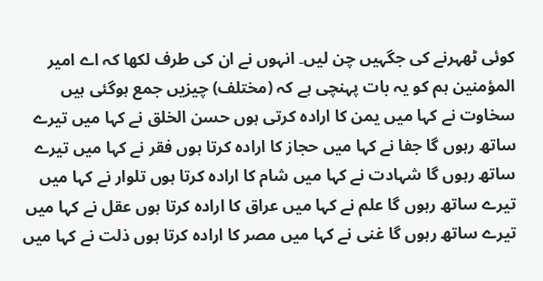کوئی ٹھہرنے کی جگہیں چن لیں۔ انہوں نے ان کی طرف لکھا کہ اے امیر المؤمنین ہم کو یہ بات پہنچی ہے کہ (مختلف) چیزیں جمع ہوگئی ہیں سخاوت نے کہا میں یمن کا ارادہ کرتی ہوں حسن الخلق نے کہا میں تیرے ساتھ رہوں گا جفا نے کہا میں حجاز کا ارادہ کرتا ہوں فقر نے کہا میں تیرے ساتھ رہوں گا شہادت نے کہا میں شام کا ارادہ کرتا ہوں تلوار نے کہا میں تیرے ساتھ رہوں گا علم نے کہا میں عراق کا ارادہ کرتا ہوں عقل نے کہا میں تیرے ساتھ رہوں گا غنی نے کہا میں مصر کا ارادہ کرتا ہوں ذلت نے کہا میں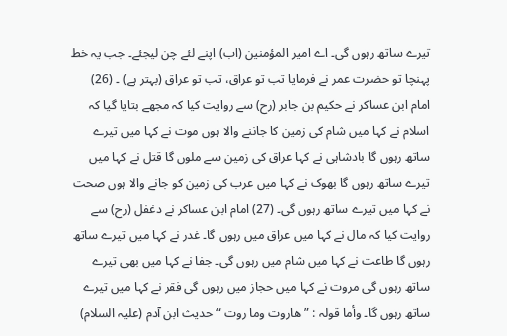تیرے ساتھ رہوں گی۔ اے امیر المؤمنین (اب) اپنے لئے چن لیجئے۔ جب یہ خط پہنچا تو حضرت عمر نے فرمایا تب تو عراق، تب تو عراق (بہتر ہے) ۔ (26) امام ابن عساکر نے حکیم بن جابر (رح) سے روایت کیا کہ مجھے بتایا گیا کہ اسلام نے کہا میں شام کی زمین کا جاننے والا ہوں موت نے کہا میں تیرے ساتھ رہوں گا بادشاہی نے کہا عراق کی زمین سے ملوں گا قتل نے کہا میں تیرے ساتھ رہوں گا بھوک نے کہا میں عرب کی زمین کو جانے والا ہوں صحت نے کہا میں تیرے ساتھ رہوں گی۔ (27) امام ابن عساکر نے دغفل (رح) سے روایت کیا کہ مال نے کہا میں عراق میں رہوں گا۔ غدر نے کہا میں تیرے ساتھ رہوں گا طاعت نے کہا میں شام میں رہوں گی۔ جفا نے کہا میں بھی تیرے ساتھ رہوں گی مروت نے کہا میں حجاز میں رہوں گی فقر نے کہا میں تیرے ساتھ رہوں گا۔ وأما قولہ : ” ھاروت وما روت “ حدیث ابن آدم (علیہ السلام)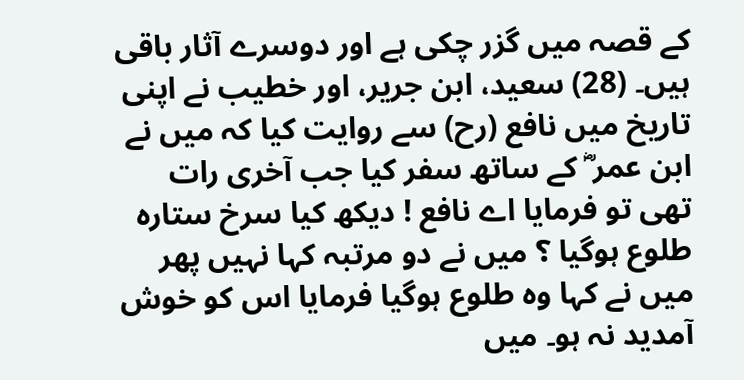کے قصہ میں گزر چکی ہے اور دوسرے آثار باقی ہیں۔ (28) سعید، ابن جریر، اور خطیب نے اپنی تاریخ میں نافع (رح) سے روایت کیا کہ میں نے ابن عمر ؓ کے ساتھ سفر کیا جب آخری رات تھی تو فرمایا اے نافع ! دیکھ کیا سرخ ستارہ طلوع ہوگیا ؟ میں نے دو مرتبہ کہا نہیں پھر میں نے کہا وہ طلوع ہوگیا فرمایا اس کو خوش آمدید نہ ہو۔ میں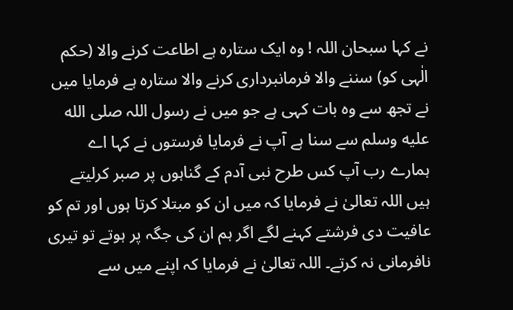نے کہا سبحان اللہ ! وہ ایک ستارہ ہے اطاعت کرنے والا (حکم الٰہی کو) سننے والا فرمانبرداری کرنے والا ستارہ ہے فرمایا میں نے تجھ سے وہ بات کہی ہے جو میں نے رسول اللہ صلى الله عليه وسلم سے سنا ہے آپ نے فرمایا فرستوں نے کہا اے ہمارے رب آپ کس طرح نبی آدم کے گناہوں پر صبر کرلیتے ہیں اللہ تعالیٰ نے فرمایا کہ میں ان کو مبتلا کرتا ہوں اور تم کو عافیت دی فرشتے کہنے لگے اگر ہم ان کی جگہ پر ہوتے تو تیری نافرمانی نہ کرتے۔ اللہ تعالیٰ نے فرمایا کہ اپنے میں سے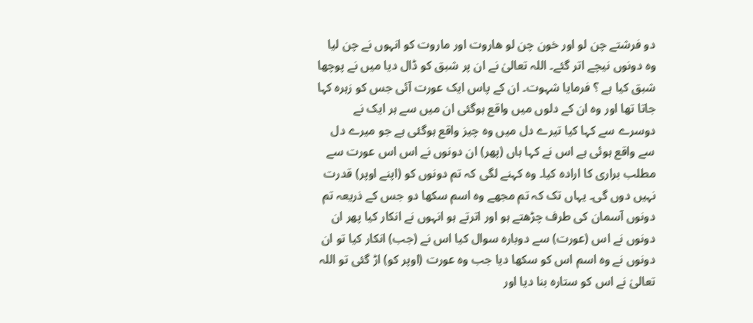دو فرشتے چن لو اور خون چن لو ھاروت اور ماروت کو انہوں نے چن لیا وہ دونوں نیچے اتر گئے۔ اللہ تعالیٰ نے ان پر شبق کو ڈال دیا میں نے پوچھا شبق کیا ہے ؟ فرمایا شہوت۔ ان کے پاس ایک عورت آئی جس کو زہرہ کہا جاتا تھا اور وہ ان کے دلوں میں واقع ہوگئی ان میں سے ہر ایک نے دوسرے سے کہا کیا تیرے دل میں وہ چیز واقع ہوگئی ہے جو میرے دل سے واقع ہوئی ہے اس نے کہا ہاں (پھر) ان دونوں نے اس اس عورت سے مطلب براری کا ارادہ کیا۔ وہ کہنے لگی کہ تم دونوں کو (اپنے اوپر) قدرت نہیں دوں گی۔ یہاں تک کہ تم مجھے وہ اسم سکھا دو جس کے ذریعہ تم دونوں آسمان کی طرف چڑھتے ہو اور اترتے ہو انہوں نے انکار کیا پھر ان دونوں نے اس (عورت) سے دوبارہ سوال کیا اس نے (جب) انکار کیا تو ان دونوں نے وہ اسم اس کو سکھا دیا جب وہ عورت (اوپر کو) اڑ گئی تو اللہ تعالیٰ نے اس کو ستارہ بنا دیا اور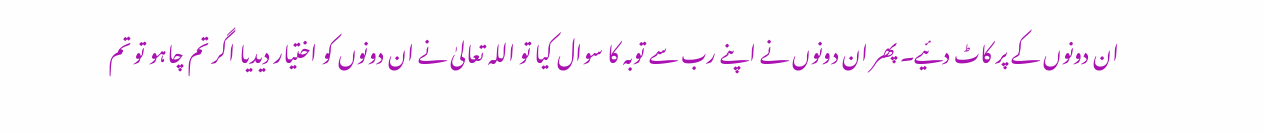ان دونوں کے پر کاٹ دئیے۔ پھر ان دونوں نے اپنے رب سے توبہ کا سوال کیا تو اللہ تعالیٰ نے ان دونوں کو اختیار دیدیا اگر تم چاہو تو تم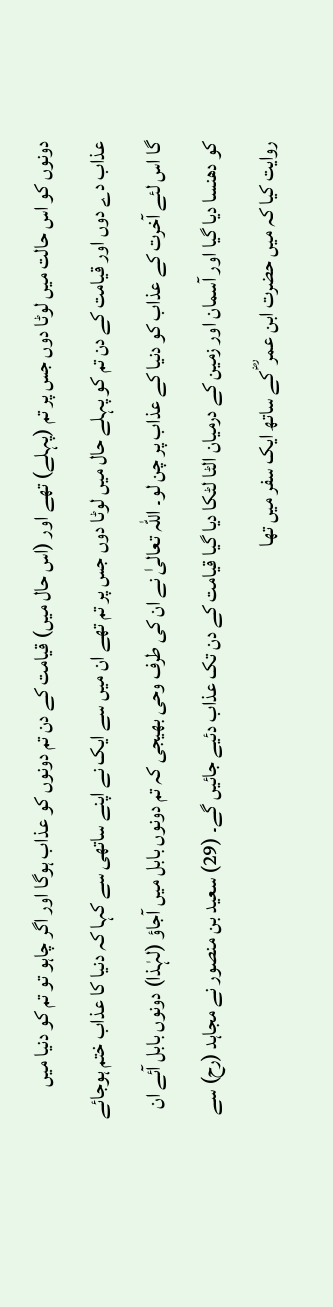دونوں کو اس حالت میں لوٹا دوں جس پر تم (پہلے) تھے اور (اس حال میں) قیامت کے دن تم دونوں کو عذاب ہوگا اور اگر چاہو تو تم کو دنیا میں عذاب دے دوں اور قیامت کے دن تم کو پہلے حال میں لوٹا دوں جس پر تم تھے ان میں سے ایک نے اپنے ساتھی سے کہا کہ دنیا کا عذاب ختم ہوجائے گا اس لئے آخرت کے عذاب کو دنیا کے عذاب پر چن لو۔ اللہ تعالیٰ نے ان کی طرف وحی بھیجی کہ تم دونوں بابل میں آجاؤ (لہٰذا) دونوں بابل آئے ان کو دھنسا دیا گیا اور آسمان اور زمین کے درمیان الٹا لٹکا دیا گیا قیامت کے دن تک عذاب دئیے جائیں گے۔ (29) سعید بن منصور نے مجاہد (رح) سے روایت کیا کہ میں حضرت ابن عمر ؓ کے ساتھ ایک سفر میں تھا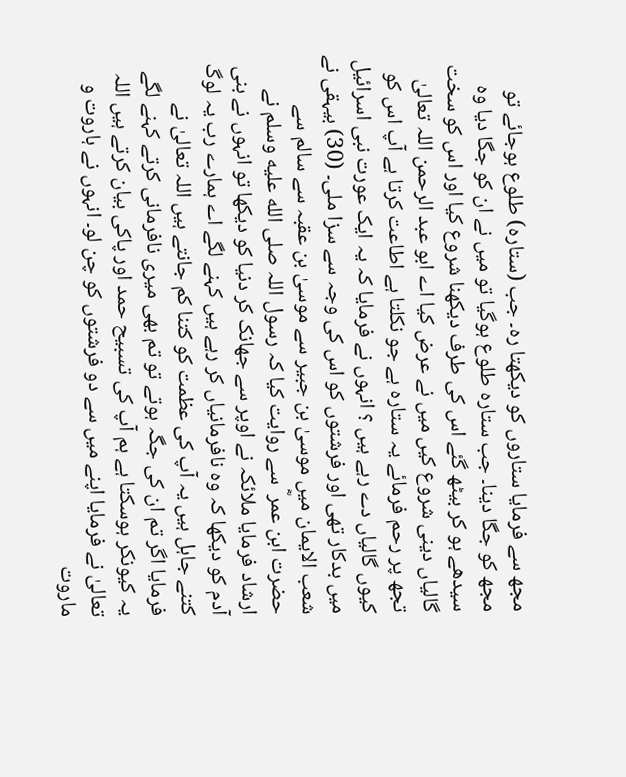مجھ سے فرمایا ستاروں کو دیکھتا رہ۔ جب (ستارہ) طلوع ہوجائے تو مجھ کو جگا دینا۔ جب ستارہ طلوع ہوگیا تو میں نے ان کو جگا دیا وہ سیدھے ہو کر بیٹھ گئے اس کی طرف دیکھنا شروع کیا اور اس کو سخت گالیاں دینی شروع کیں میں نے عرض کیا اے ابو عبد الرحمن اللہ تعالیٰ تجھ پر رحم فرمائے یہ ستارہ ہے جو نکلتا ہے اطاعت کرتا ہے آپ اس کو کیوں گالیاں دے رہے ہیں ؟ انہوں نے فرمایا کہ یہ ایک عورت نبی اسرائیل میں بدکار تھی اور فرشتوں کو اس کی وجہ سے سزا ملی۔ (30) بیہقی نے شعب الایمان میں موسیٰ بن جبیر سے موسیٰ بن عقبہ سے سالم سے حضرت ابن عمر ؓ سے روایت کیا کہ رسول اللہ صلى الله عليه وسلم نے ارشاد فرمایا ملائکہ نے اوپر سے جھانک کر دنیا کو دیکھا تو انہوں نے بنی آدم کو دیکھا کہ وہ نافرمانیاں کر رہے ہیں کہنے لگے اے ہمارے رب یہ لوگ کتنے جاہل ہیں یہ آپ کی عظمت کو کتنا کم جانتے ہیں اللہ تعالیٰ نے فرمایا اگر تم ان کی جگہ ہوتے تو تم بھی میری نافرمانی کرتے کہنے لگے یہ کیونکر ہوسکتا ہے ہم آپ کی تسبیح حمد اور پاکی بیان کرتے ہیں اللہ تعالیٰ نے فرمایا اپنے میں سے دو فرشتوں کو چن لو۔ انہوں نے ہاروت و ماروت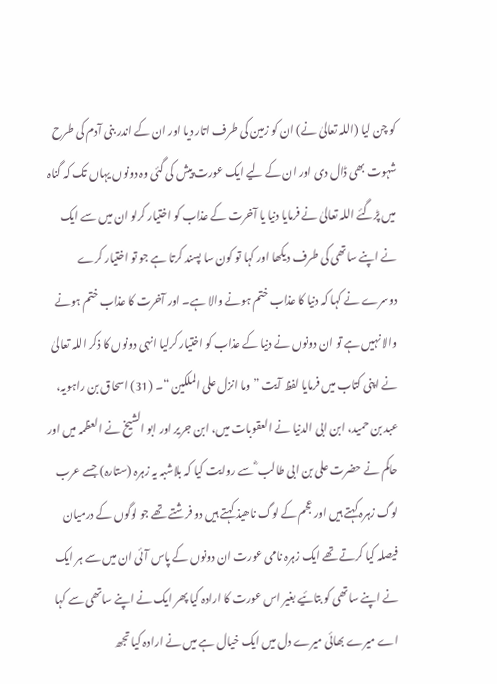کو چن لیا (اللہ تعالیٰ نے) ان کو زمین کی طرف اتار دیا اور ان کے اندر بنی آدم کی طرح شہوت بھی ڈال دی اور ان کے لیے ایک عورت پیش کی گئی وہ دونوں یہاں تک کہ گناہ میں پڑگئے اللہ تعالیٰ نے فرمایا دنیا یا آخرت کے عذاب کو اختیار کرلو ان میں سے ایک نے اپنے ساتھی کی طرف دیکھا اور کہا تو کون سا پسند کرتا ہے جو تو اختیار کرے دوسرے نے کہا کہ دنیا کا عذاب ختم ہونے والا ہے۔ اور آخرت کا عذاب ختم ہونے والا نہیں ہے تو ان دونوں نے دنیا کے عذاب کو اختیار کرلیا انہی دونوں کا ذکر اللہ تعالیٰ نے اپنی کتاب میں فرمایا لفظ آیت ” وما انزل علی الملکین “۔ (31) اسحاق بن راہویہ، عبد بن حمید، ابن ابی الدنیا نے العقوبات میں، ابن جریر اور ابو الشیخ نے العظمہ میں اور حاکم نے حضرت علی بن ابی طالب ؓ سے روایت کیا کہ بلاشبہ یہ زہرہ (ستارہ) جسے عرب لوگ زہرہ کہتے ہیں اور عجم کے لوگ ناھیذ کہتے ہیں دو فرشتے تھے جو لوگوں کے درمیان فیصلہ کیا کرتے تھے ایک زہرہ نامی عورت ان دونوں کے پاس آئی ان میں سے ہر ایک نے اپنے ساتھی کو بتائیے بغیر اس عورت کا ارادہ کیا پھر ایک نے اپنے ساتھی سے کہا اے میرے بھائی میرے دل میں ایک خیال ہے میں نے ارادہ کیا تجھ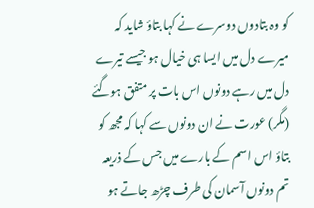کو وہ بتادوں دوسرے نے کہا بتاؤ شاید کہ میرے دل میں ایسا ہی خیال ہو جیسے تیرے دل میں رہے دونوں اس بات پر متفق ہوگئے (مگر) عورت نے ان دونوں سے کہا کہ مجھ کو بتاؤ اس اسم کے بارے میں جس کے ذریعہ تم دونوں آسمان کی طرف چڑھ جاتے ہو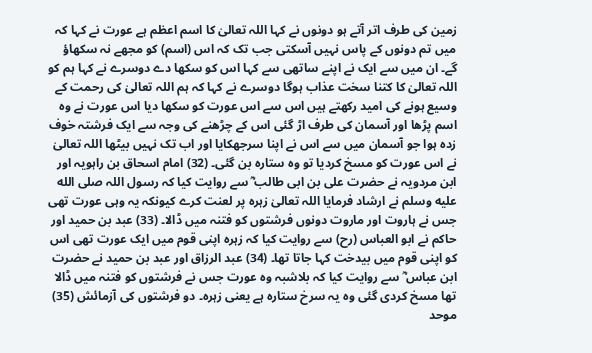زمین کی طرف اتر آتے ہو دونوں نے کہا اللہ تعالیٰ کا اسم اعظم ہے عورت نے کہا کہ میں تم دونوں کے پاس نہیں آسکتی جب تک کہ اس (اسم) کو مجھے نہ سکھاؤ گے۔ ان میں سے ایک نے اپنے ساتھی سے کہا اس کو سکھا دے دوسرے نے کہا ہم کو اللہ تعالیٰ کا کتنا سخت عذاب ہوگا دوسرے نے کہا کہ ہم اللہ تعالیٰ کی رحمت کے وسیع ہونے کی امید رکھتے ہیں اس سے اس عورت کو سکھا دیا اس عورت نے وہ اسم پڑھا اور آسمان کی طرف اڑ گئی اس کے چڑھنے کی وجہ سے ایک فرشتہ خوف زدہ ہوا جو آسمان میں سے اس نے اپنا سرجھکایا اور اب تک نہیں بیٹھا اللہ تعالیٰ نے اس عورت کو مسخ کردیا تو وہ ستارہ بن گئی۔ (32) امام اسحاق بن راہویہ اور ابن مردویہ نے حضرت علی بن ابی طالب ؓ سے روایت کیا کہ رسول اللہ صلى الله عليه وسلم نے ارشاد فرمایا اللہ تعالیٰ زہرہ پر لعنت کرے کیونکہ یہ وہی عورت تھی جس نے ہاروت اور ماروت دونوں فرشتوں کو فتنہ میں ڈالا۔ (33) عبد بن حمید اور حاکم نے ابو العباس (رح) سے روایت کیا کہ زہرہ اپنی قوم میں ایک عورت تھی اس کو اپنی قوم میں بیدخت کہا جاتا تھا۔ (34) عبد الرزاق اور عبد بن حمید نے حضرت ابن عباس ؓ سے روایت کیا کہ بلاشبہ وہ عورت جس نے فرشتوں کو فتنہ میں ڈالا تھا مسخ کردی گئی وہ یہ سرخ ستارہ ہے یعنی زہرہ۔ دو فرشتوں کی آزمائش (35) موحد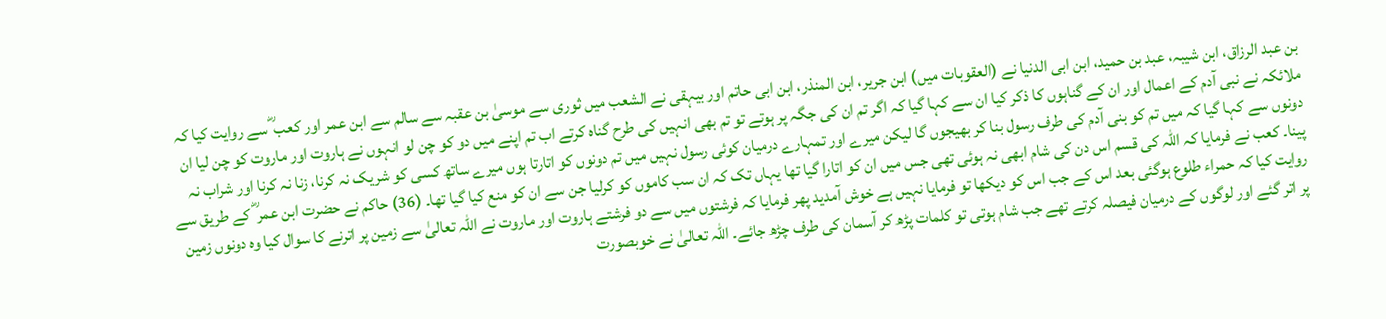بن عبد الرزاق، ابن شیبہ، عبد بن حمید، ابن ابی الدنیا نے (العقوبات میں) ابن جریر، ابن المنذر، ابن ابی حاتم اور بیہقی نے الشعب میں ثوری سے موسیٰ بن عقبہ سے سالم سے ابن عمر اور کعب ؓ سے روایت کیا کہ ملائکہ نے نبی آدم کے اعمال اور ان کے گناہوں کا ذکر کیا ان سے کہا گیا کہ اگر تم ان کی جگہ پر ہوتے تو تم بھی انہیں کی طرح گناہ کرتے اب تم اپنے میں دو کو چن لو انہوں نے ہاروت اور ماروت کو چن لیا ان دونوں سے کہا گیا کہ میں تم کو بنی آدم کی طرف رسول بنا کر بھیجوں گا لیکن میرے اور تمہارے درمیان کوئی رسول نہیں میں تم دونوں کو اتارتا ہوں میرے ساتھ کسی کو شریک نہ کرنا، زنا نہ کرنا اور شراب نہ پینا۔ کعب نے فرمایا کہ اللہ کی قسم اس دن کی شام ابھی نہ ہوئی تھی جس میں ان کو اتارا گیا تھا یہاں تک کہ ان سب کاموں کو کرلیا جن سے ان کو منع کیا گیا تھا۔ (36) حاکم نے حضرت ابن عمر ؓ کے طریق سے روایت کیا کہ حمراء طلوع ہوگئی بعد اس کے جب اس کو دیکھا تو فرمایا نہیں ہے خوش آمدید پھر فرمایا کہ فرشتوں میں سے دو فرشتے ہاروت اور ماروت نے اللہ تعالیٰ سے زمین پر اترنے کا سوال کیا وہ دونوں زمین پر اتر گئے اور لوگوں کے درمیان فیصلہ کرتے تھے جب شام ہوتی تو کلمات پڑھ کر آسمان کی طرف چڑھ جائے۔ اللہ تعالیٰ نے خوبصورت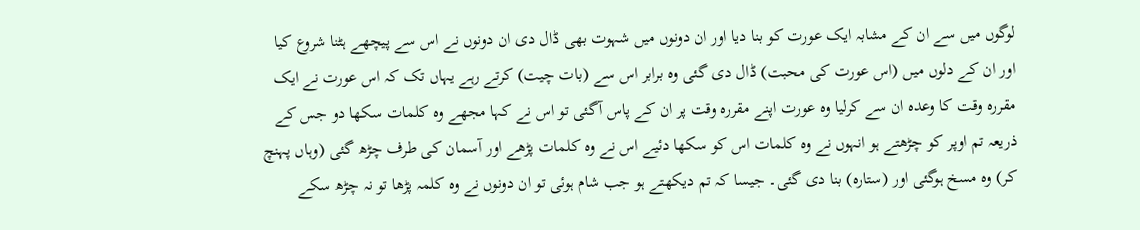لوگوں میں سے ان کے مشابہ ایک عورت کو بنا دیا اور ان دونوں میں شہوت بھی ڈال دی ان دونوں نے اس سے پیچھے ہٹنا شروع کیا اور ان کے دلوں میں (اس عورت کی محبت) ڈال دی گئی وہ برابر اس سے (بات چیت) کرتے رہے یہاں تک کہ اس عورت نے ایک مقررہ وقت کا وعدہ ان سے کرلیا وہ عورت اپنے مقررہ وقت پر ان کے پاس آگئی تو اس نے کہا مجھے وہ کلمات سکھا دو جس کے ذریعہ تم اوپر کو چڑھتے ہو انہوں نے وہ کلمات اس کو سکھا دئیے اس نے وہ کلمات پڑھے اور آسمان کی طرف چڑھ گئی (وہاں پہنچ کر) وہ مسخ ہوگئی اور (ستارہ) بنا دی گئی۔ جیسا کہ تم دیکھتے ہو جب شام ہوئی تو ان دونوں نے وہ کلمہ پڑھا تو نہ چڑھ سکے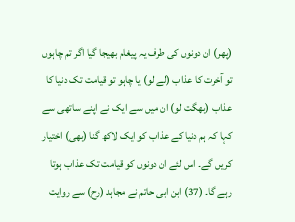(پھر) ان دونوں کی طرف یہ پیغام بھیجا گیا اگر تم چاہوں تو آخرت کا عذاب (لے لو) یا چاہو تو قیامت تک دنیا کا عذاب (بھگت لو) ان میں سے ایک نے اپنے ساتھی سے کہا کہ ہم دنیا کے عذاب کو ایک لاکھ گنا (بھی) اختیار کریں گے۔ اس لئے ان دونوں کو قیامت تک عذاب ہوتا رہے گا۔ (37) ابن ابی حاتم نے مجاہد (رح) سے روایت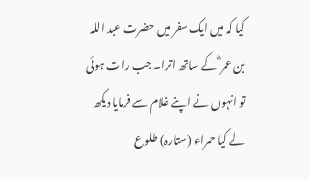کیا کہ میں ایک سفر میں حضرت عبد اللہ بن عمر ؓ کے ساتھ اترا۔ جب رات ہوئی تو انہوں نے اپنے غلام سے فرمایا دیکھ لے کیا حمراء (ستارہ) طلوع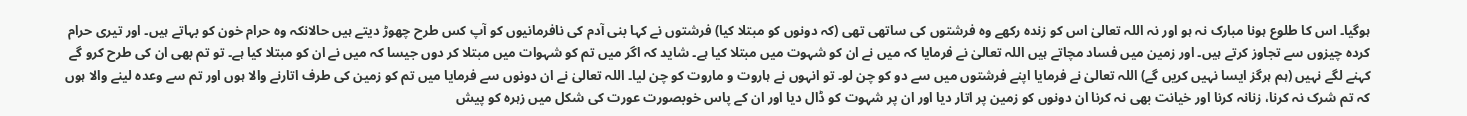ہوگیا۔ اس کا طلوع ہونا مبارک نہ ہو اور نہ اللہ تعالیٰ اس کو زندہ رکھے وہ فرشتوں کی ساتھی تھی (کہ دونوں کو مبتلا کیا) فرشتوں نے کہا بنی آدم کی نافرمانیوں کو آپ کس طرح چھوڑ دیتے ہیں حالانکہ وہ حرام خون کو بہاتے ہیں۔ اور تیری حرام کردہ چیزوں سے تجاوز کرتے ہیں۔ اور زمین میں فساد مچاتے ہیں اللہ تعالیٰ نے فرمایا کہ میں نے ان کو شہوت میں مبتلا کیا ہے۔ شاید کہ اگر میں تم کو شہوات میں مبتلا کر دوں جیسا کہ میں نے ان کو مبتلا کیا ہے۔ تو تم بھی ان کی طرح کرو گے کہنے لگے نہیں (ہم ہرگز ایسا نہیں کریں گے) اللہ تعالیٰ نے فرمایا اپنے فرشتوں میں سے دو کو چن لو۔ تو انہوں نے ہاروت و ماروت کو چن لیا۔ اللہ تعالیٰ نے ان دونوں سے فرمایا میں تم کو زمین کی طرف اتارنے والا ہوں اور تم سے وعدہ لینے والا ہوں کہ تم شرک نہ کرنا، زنانہ کرنا اور خیانت بھی نہ کرنا ان دونوں کو زمین پر اتار دیا اور ان پر شہوت کو ڈال دیا اور ان کے پاس خوبصورت عورت کی شکل میں زہرہ کو پیش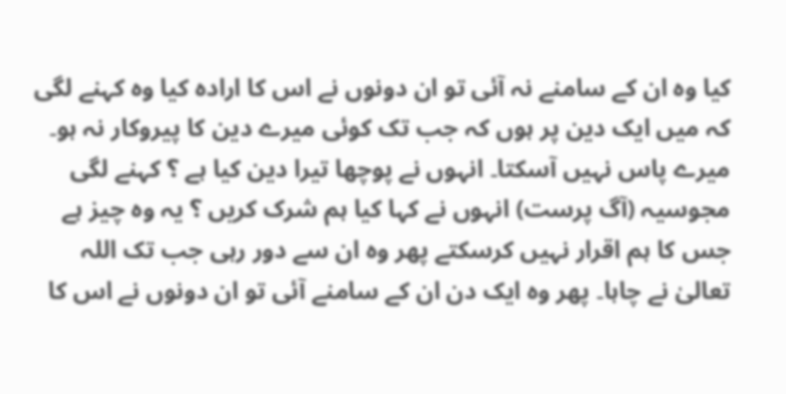کیا وہ ان کے سامنے نہ آئی تو ان دونوں نے اس کا ارادہ کیا وہ کہنے لگی کہ میں ایک دین پر ہوں کہ جب تک کوئی میرے دین کا پیروکار نہ ہو۔ میرے پاس نہیں آسکتا۔ انہوں نے پوچھا تیرا دین کیا ہے ؟ کہنے لگی مجوسیہ (آگ پرست) انہوں نے کہا کیا ہم شرک کریں ؟ یہ وہ چیز ہے جس کا ہم اقرار نہیں کرسکتے پھر وہ ان سے دور رہی جب تک اللہ تعالیٰ نے چاہا۔ پھر وہ ایک دن ان کے سامنے آئی تو ان دونوں نے اس کا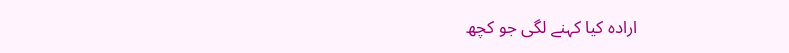ارادہ کیا کہنے لگی جو کچھ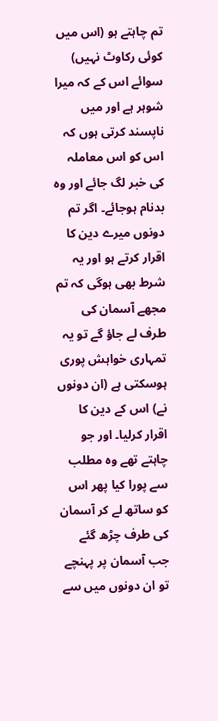تم چاہتے ہو (اس میں کوئی رکاوٹ نہیں) سوائے اس کے کہ میرا شوہر ہے اور میں ناپسند کرتی ہوں کہ اس کو اس معاملہ کی خبر لگ جائے اور وہ بدنام ہوجائے۔ اگر تم دونوں میرے دین کا اقرار کرتے ہو اور یہ شرط بھی ہوگی کہ تم مجھے آسمان کی طرف لے جاؤ گے تو یہ تمہاری خواہش پوری ہوسکتی ہے (ان دونوں نے) اس کے دین کا اقرار کرلیا۔ اور جو چاہتے تھے وہ مطلب سے پورا کیا پھر اس کو ساتھ لے کر آسمان کی طرف چڑھ گئے جب آسمان پر پہنچے تو ان دونوں میں سے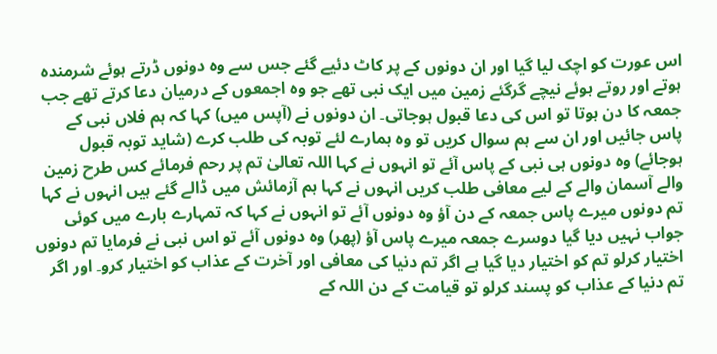اس عورت کو اچک لیا گیا اور ان دونوں کے پر کاٹ دئیے گئے جس سے وہ دونوں ڈرتے ہوئے شرمندہ ہوتے اور روتے ہوئے نیچے گرگئے زمین میں ایک نبی تھے جو وہ اجمعوں کے درمیان دعا کرتے تھے جب جمعہ کا دن ہوتا تو اس کی دعا قبول ہوجاتی۔ ان دونوں نے (آپس میں) کہا کہ ہم فلاں نبی کے پاس جائیں اور ان سے ہم سوال کریں تو وہ ہمارے لئے توبہ کی طلب کرے (شاید توبہ قبول ہوجائے) وہ دونوں ہی نبی کے پاس آئے تو انہوں نے کہا اللہ تعالیٰ تم پر رحم فرمائے کس طرح زمین والے آسمان والے کے لیے معافی طلب کریں انہوں نے کہا ہم آزمائش میں ڈالے گئے ہیں انہوں نے کہا تم دونوں میرے پاس جمعہ کے دن آؤ وہ دونوں آئے تو انہوں نے کہا کہ تمہارے بارے میں کوئی جواب نہیں دیا گیا دوسرے جمعہ میرے پاس آؤ (پھر) وہ دونوں آئے تو اس نبی نے فرمایا تم دونوں اختیار کرلو تم کو اختیار دیا گیا ہے اگر تم دنیا کی معافی اور آخرت کے عذاب کو اختیار کرو۔ اور اگر تم دنیا کے عذاب کو پسند کرلو تو قیامت کے دن اللہ کے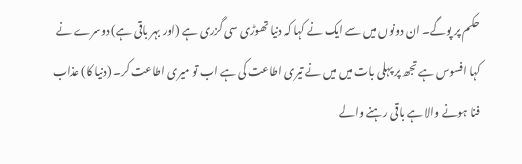حکم پر پوگے۔ ان دونوں میں سے ایک نے کہا کہ دنیا تھوڑی سی گزری ہے (اور بہر باقی ہے) دوسرے نے کہا افسوس ہے تجھ پر پہلی بات میں میں نے تیری اطاعت کی ہے اب تو میری اطاعت کر۔ (دنیا کا) عذاب فنا ہونے والا ہے باقی رہنے والے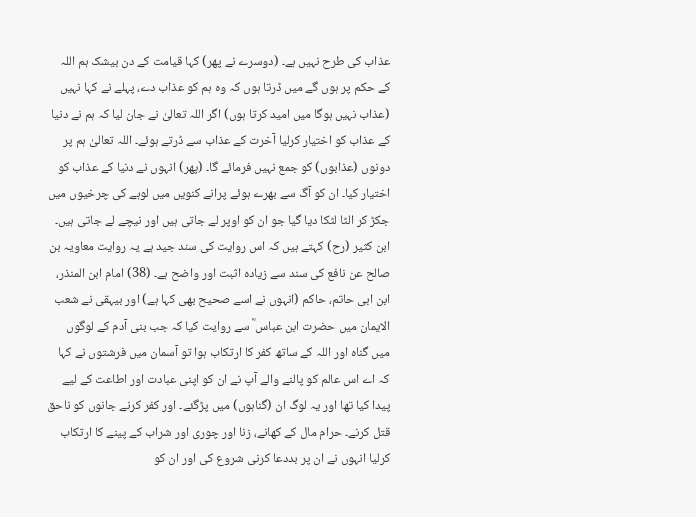عذاب کی طرح نہیں ہے۔ (دوسرے نے پھر) کہا قیامت کے دن بیشک ہم اللہ کے حکم پر ہوں گے میں ڈرتا ہوں کہ وہ ہم کو عذاب دے، پہلے نے کہا نہیں (عذاب نہیں ہوگا میں امید کرتا ہوں) اگر اللہ تعالیٰ نے جان لیا کہ ہم نے دنیا کے عذاب کو اختیار کرلیا آخرت کے عذاب سے ڈرتے ہوئے۔ اللہ تعالیٰ ہم پر دونوں (عذابوں) کو جمع نہیں فرمائے گا۔ (پھر) انہوں نے دنیا کے عذاب کو اختیار کیا۔ ان کو آگ سے بھرے ہوئے پرانے کنویں میں لوہے کی چرخیوں میں جکڑ کر الٹا لٹکا دیا گیا جو ان کو اوپر لے جاتی ہیں اور نیچے لے جاتی ہیں۔ ابن کثیر (رح) کہتے ہیں کہ اس روایت کی سند جید ہے یہ روایت معاویہ بن صالح عن نافع کی سند سے زیادہ اثبت اور واضح ہے۔ (38) امام ابن المنذر، ابن ابی حاتم، حاکم (انہوں نے اسے صحیح بھی کہا ہے) اور بیہقی نے شعب الایمان میں حضرت ابن عباس ؓ سے روایت کیا کہ جب بنی آدم کے لوگوں میں گناہ اور اللہ کے ساتھ کفر کا ارتکاب ہوا تو آسمان میں فرشتوں نے کہا کہ اے اس عالم کو پالنے والے آپ نے ان کو اپنی عبادت اور اطاعت کے لیے پیدا کیا تھا اور یہ لوگ ان (گناہوں) میں پڑگئے۔ اور کفر کرنے جانوں کو ناحق قتل کرنے۔ حرام مال کے کھانے، زنا اور چوری اور شراب کے پینے کا ارتکاب کرلیا انہوں نے ان پر بددعا کرنی شروع کی اور ان کو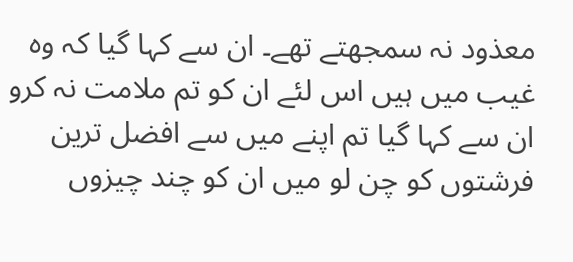معذود نہ سمجھتے تھے۔ ان سے کہا گیا کہ وہ غیب میں ہیں اس لئے ان کو تم ملامت نہ کرو ان سے کہا گیا تم اپنے میں سے افضل ترین فرشتوں کو چن لو میں ان کو چند چیزوں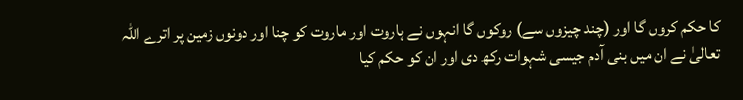کا حکم کروں گا اور (چند چیزوں سے) روکوں گا انہوں نے ہاروت اور ماروت کو چنا اور دونوں زمین پر اترے اللہ تعالیٰ نے ان میں بنی آدم جیسی شہوات رکھ دی اور ان کو حکم کیا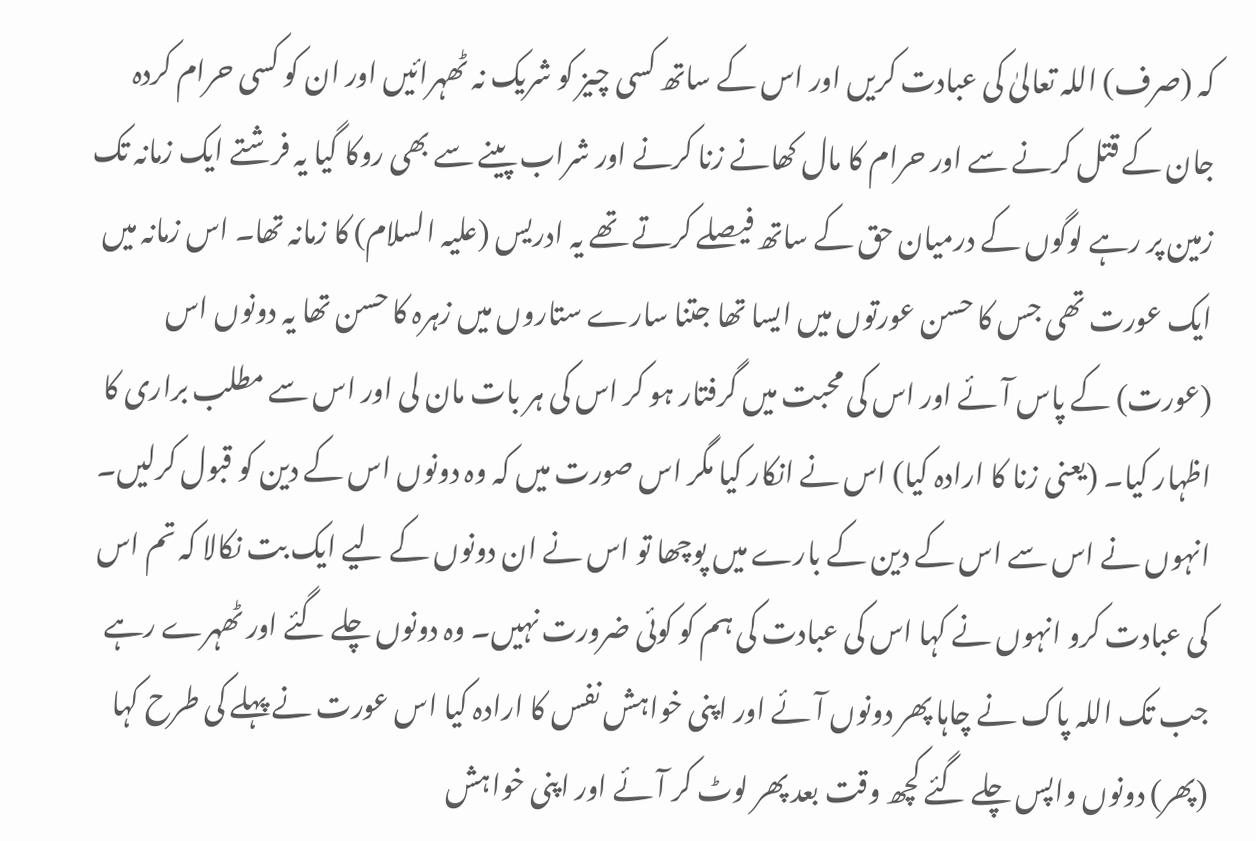کہ (صرف) اللہ تعالیٰ کی عبادت کریں اور اس کے ساتھ کسی چیز کو شریک نہ ٹھہرائیں اور ان کو کسی حرام کردہ جان کے قتل کرنے سے اور حرام کا مال کھانے زنا کرنے اور شراب پینے سے بھی روکا گیا یہ فرشتے ایک زمانہ تک زمین پر رہے لوگوں کے درمیان حق کے ساتھ فیصلے کرتے تھے یہ ادریس (علیہ السلام) کا زمانہ تھا۔ اس زمانہ میں ایک عورت تھی جس کا حسن عورتوں میں ایسا تھا جتنا سارے ستاروں میں زہرہ کا حسن تھا یہ دونوں اس (عورت) کے پاس آئے اور اس کی محبت میں گرفتار ہو کر اس کی ہر بات مان لی اور اس سے مطلب براری کا اظہار کیا۔ (یعنی زنا کا ارادہ کیا) اس نے انکار کیا مگر اس صورت میں کہ وہ دونوں اس کے دین کو قبول کرلیں۔ انہوں نے اس سے اس کے دین کے بارے میں پوچھا تو اس نے ان دونوں کے لیے ایک بت نکالا کہ تم اس کی عبادت کرو انہوں نے کہا اس کی عبادت کی ہم کو کوئی ضرورت نہیں۔ وہ دونوں چلے گئے اور ٹھہرے رہے جب تک اللہ پاک نے چاہا پھر دونوں آئے اور اپنی خواہش نفس کا ارادہ کیا اس عورت نے پہلے کی طرح کہا (پھر) دونوں واپس چلے گئے کچھ وقت بعد پھر لوٹ کر آئے اور اپنی خواہش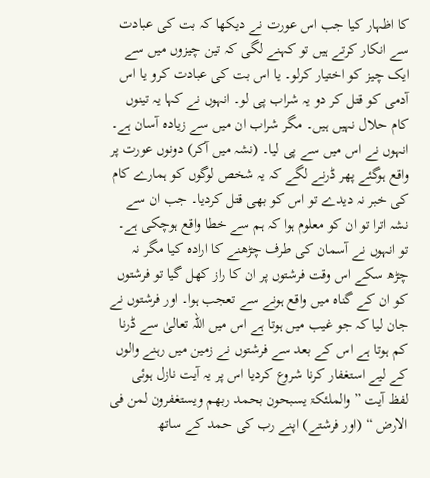کا اظہار کیا جب اس عورت نے دیکھا کہ بت کی عبادت سے انکار کرتے ہیں تو کہنے لگی کہ تین چیزوں میں سے ایک چیز کو اختیار کرلو۔ یا اس بت کی عبادت کرو یا اس آدمی کو قتل کر دو یہ شراب پی لو۔ انہوں نے کہا یہ تینوں کام حلال نہیں ہیں۔ مگر شراب ان میں سے زیادہ آسان ہے۔ انہوں نے اس میں سے پی لیا۔ (نشہ میں آکر) دونوں عورت پر واقع ہوگئے پھر ڈرنے لگے کہ یہ شخص لوگوں کو ہمارے کام کی خبر نہ دیدے تو اس کو بھی قتل کردیا۔ جب ان سے نشہ اترا تو ان کو معلوم ہوا کہ ہم سے خطا واقع ہوچکی ہے۔ تو انہوں نے آسمان کی طرف چڑھنے کا ارادہ کیا مگر نہ چڑھ سکے اس وقت فرشتوں پر ان کا راز کھل گیا تو فرشتوں کو ان کے گناہ میں واقع ہونے سے تعجب ہوا۔ اور فرشتوں نے جان لیا کہ جو غیب میں ہوتا ہے اس میں اللہ تعالیٰ سے ڈرنا کم ہوتا ہے اس کے بعد سے فرشتوں نے زمین میں رہنے والوں کے لیے استغفار کرنا شروع کردیا اس پر یہ آیت نازل ہوئی لفظ آیت ” والملئکۃ یسبحون بحمد ربھم ویستغفرون لمن فی الارض “ (اور فرشتے) اپنے رب کی حمد کے ساتھ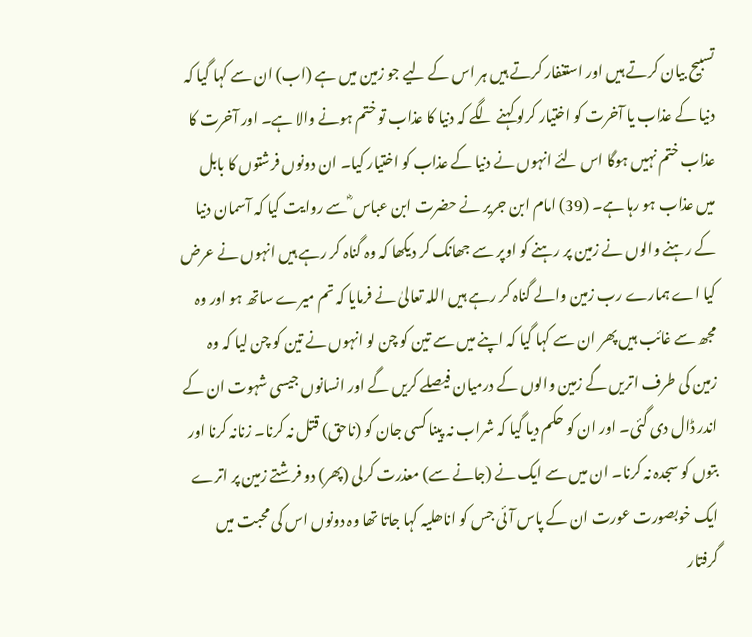تسبیح بیان کرتے ہیں اور استغفار کرتے ہیں ہر اس کے لیے جو زمین میں ہے (اب) ان سے کہا گیا کہ دنیا کے عذاب یا آخرت کو اختیار کرلو کہنے لگے کہ دنیا کا عذاب تو ختم ہونے والا ہے۔ اور آخرت کا عذاب ختم نہیں ہوگا اس لئے انہوں نے دنیا کے عذاب کو اختیار کیا۔ ان دونوں فرشتوں کا بابل میں عذاب ہو رہا ہے۔ (39) امام ابن جریر نے حضرت ابن عباس ؓ سے روایت کیا کہ آسمان دنیا کے رہنے والوں نے زمین پر رہنے کو اوپر سے جھانک کر دیکھا کہ وہ گناہ کر رہے ہیں انہوں نے عرض کیا اے ہمارے رب زمین والے گناہ کر رہے ہیں اللہ تعالیٰ نے فرمایا کہ تم میرے ساتھ ہو اور وہ مجھ سے غائب ہیں پھر ان سے کہا گیا کہ اپنے میں سے تین کو چن لو انہوں نے تین کو چن لیا کہ وہ زمین کی طرف اتریں گے زمین والوں کے درمیان فیصلے کریں گے اور انسانوں جیسی شہوت ان کے اندر ڈال دی گئی۔ اور ان کو حکم دیا گیا کہ شراب نہ پینا کسی جان کو (ناحق) قتل نہ کرنا۔ زنانہ کرنا اور بتوں کو سجدہ نہ کرنا۔ ان میں سے ایک نے (جانے سے) معذرت کرلی (پھر) دو فرشتے زمین پر اترے ایک خوبصورت عورت ان کے پاس آئی جس کو اناھلیہ کہا جاتا تھا وہ دونوں اس کی محبت میں گرفتار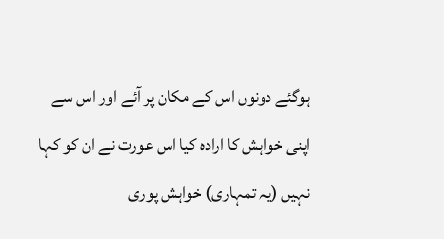ہوگئے دونوں اس کے مکان پر آئے اور اس سے اپنی خواہش کا ارادہ کیا اس عورت نے ان کو کہا نہیں (یہ تمہاری) خواہش پوری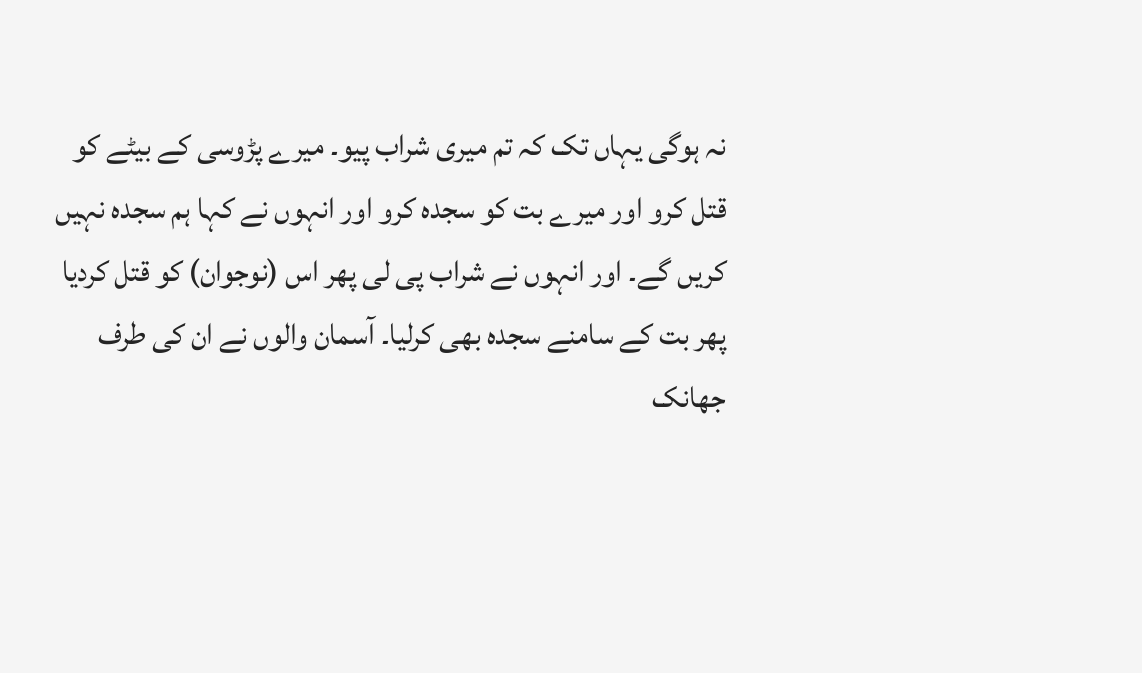نہ ہوگی یہاں تک کہ تم میری شراب پیو۔ میرے پڑوسی کے بیٹے کو قتل کرو اور میرے بت کو سجدہ کرو اور انہوں نے کہا ہم سجدہ نہیں کریں گے۔ اور انہوں نے شراب پی لی پھر اس (نوجوان) کو قتل کردیا پھر بت کے سامنے سجدہ بھی کرلیا۔ آسمان والوں نے ان کی طرف جھانک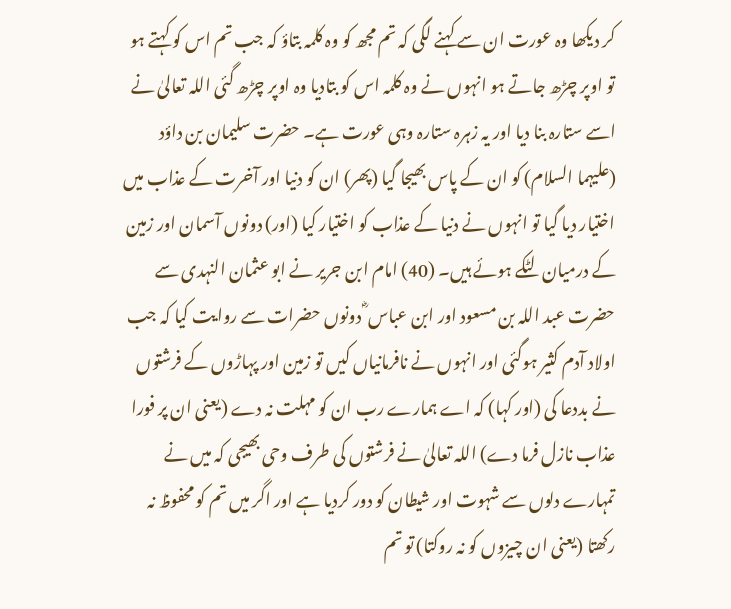کر دیکھا وہ عورت ان سے کہنے لگی کہ تم مجھ کو وہ کلمہ بتاؤ کہ جب تم اس کو کہتے ہو تو اوپر چڑھ جاتے ہو انہوں نے وہ کلمہ اس کو بتادیا وہ اوپر چڑھ گئی اللہ تعالیٰ نے اسے ستارہ بنا دیا اور یہ زہرہ ستارہ وہی عورت ہے۔ حضرت سلیمان بن داؤد (علیہما السلام) کو ان کے پاس بھیجا گیا (پھر) ان کو دنیا اور آخرت کے عذاب میں اختیار دیا گیا تو انہوں نے دنیا کے عذاب کو اختیار کیا (اور) دونوں آسمان اور زمین کے درمیان لٹکے ہوئے ہیں۔ (40) امام ابن جریر نے ابو عثمان النہدی سے حضرت عبد اللہ بن مسعود اور ابن عباس ؓ دونوں حضرات سے روایت کیا کہ جب اولاد آدم کثیر ہوگئی اور انہوں نے نافرمانیاں کیں تو زمین اور پہاڑوں کے فرشتوں نے بددعا کی (اور کہا) کہ اے ہمارے رب ان کو مہلت نہ دے (یعنی ان پر فورا عذاب نازل فرما دے) اللہ تعالیٰ نے فرشتوں کی طرف وحی بھیجی کہ میں نے تمہارے دلوں سے شہوت اور شیطان کو دور کردیا ہے اور اگر میں تم کو محفوظ نہ رکھتا (یعنی ان چیزوں کو نہ روکتا) تو تم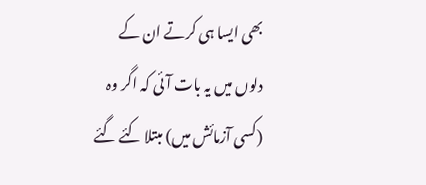بھی ایسا ہی کرتے ان کے دلوں میں یہ بات آئی کہ اگر وہ (کسی آزمائش میں) مبتلا کئے گئے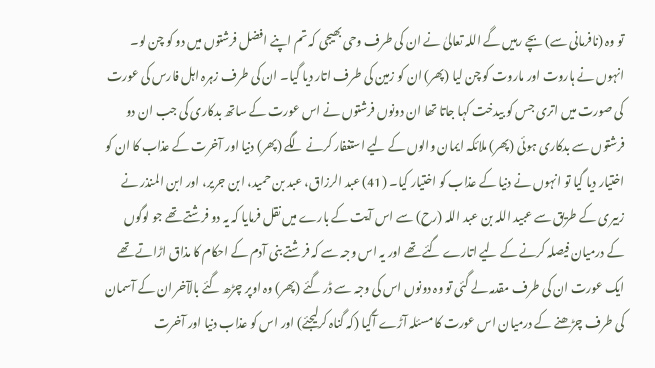تو وہ (نافرمانی سے) بچے رہیں گے اللہ تعالیٰ نے ان کی طرف وحی بھیجی کہ تم اپنے افضل فرشتوں میں دو کو چن لو۔ انہوں نے ہاروت اور ماروت کو چن لیا (پھر) ان کو زمین کی طرف اتار دیا گیا۔ ان کی طرف زہرہ اہل فارس کی عورت کی صورت میں اتری جس کو بیدخت کہا جاتا تھا ان دونوں فرشتوں نے اس عورت کے ساتھ بدکاری کی جب ان دو فرشتوں سے بدکاری ہوئی (پھر) ملائکہ ایمان والوں کے لیے استغفار کرنے لگے (پھر) دنیا اور آخرت کے عذاب کا ان کو اختیار دیا گیا تو انہوں نے دنیا کے عذاب کو اختیار کیا۔ (41) عبد الرزاق، عبد بن حمید، ابن جریر، اور ابن المنذر نے زبیری کے طریق سے عبید اللہ بن عبد اللہ (رح) سے اس آیت کے بارے میں نقل فرمایا کہ یہ دو فرشتے تھے جو لوگوں کے درمیان فیصلہ کرنے کے لیے اتارے گئے تھے اور یہ اس وجہ سے کہ فرشتے بنی آدم کے احکام کا مذاق اڑاتے تھے ایک عورت ان کی طرف مقدمہ لے گئی تو وہ دونوں اس کی وجہ سے ڈر گئے (پھر) وہ اوپر چڑھ گئے بالآخر ان کے آسمان کی طرف چڑھنے کے درمیان اس عورت کا مسئلہ آڑے آگیا (کہ گناہ کرلیجئے) اور اس کو عذاب دنیا اور آخرت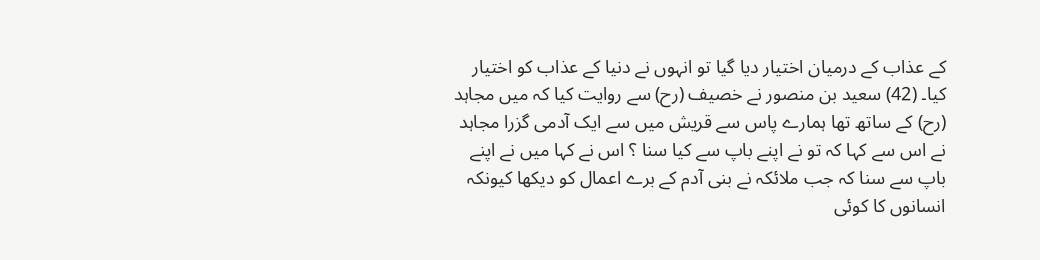کے عذاب کے درمیان اختیار دیا گیا تو انہوں نے دنیا کے عذاب کو اختیار کیا۔ (42) سعید بن منصور نے خصیف (رح) سے روایت کیا کہ میں مجاہد (رح) کے ساتھ تھا ہمارے پاس سے قریش میں سے ایک آدمی گزرا مجاہد نے اس سے کہا کہ تو نے اپنے باپ سے کیا سنا ؟ اس نے کہا میں نے اپنے باپ سے سنا کہ جب ملائکہ نے بنی آدم کے برے اعمال کو دیکھا کیونکہ انسانوں کا کوئی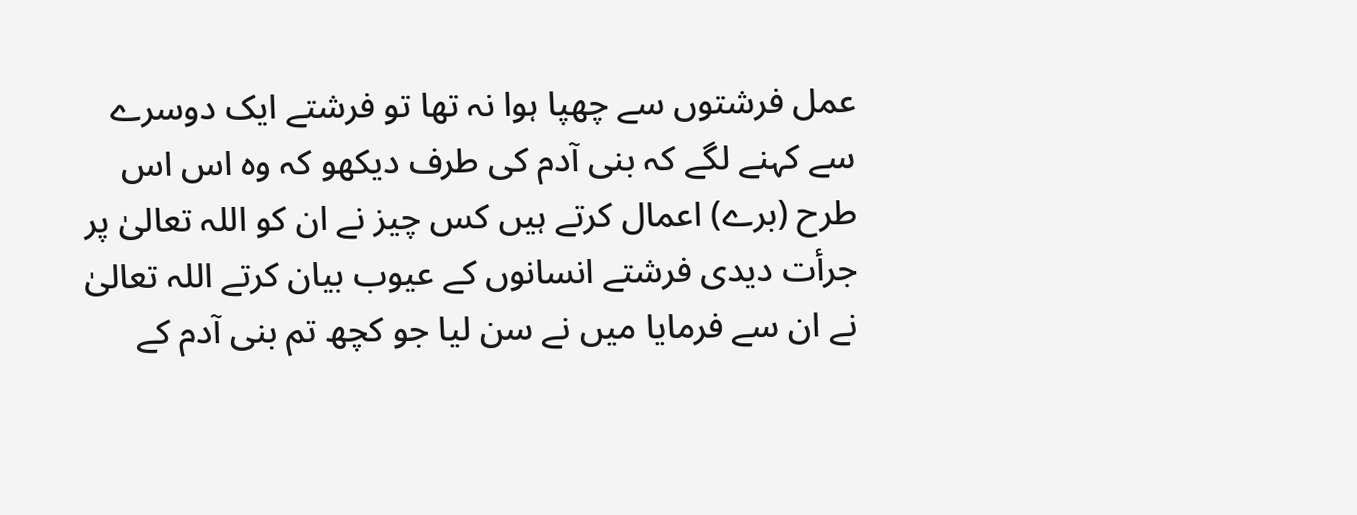عمل فرشتوں سے چھپا ہوا نہ تھا تو فرشتے ایک دوسرے سے کہنے لگے کہ بنی آدم کی طرف دیکھو کہ وہ اس اس طرح (برے) اعمال کرتے ہیں کس چیز نے ان کو اللہ تعالیٰ پر جرأت دیدی فرشتے انسانوں کے عیوب بیان کرتے اللہ تعالیٰ نے ان سے فرمایا میں نے سن لیا جو کچھ تم بنی آدم کے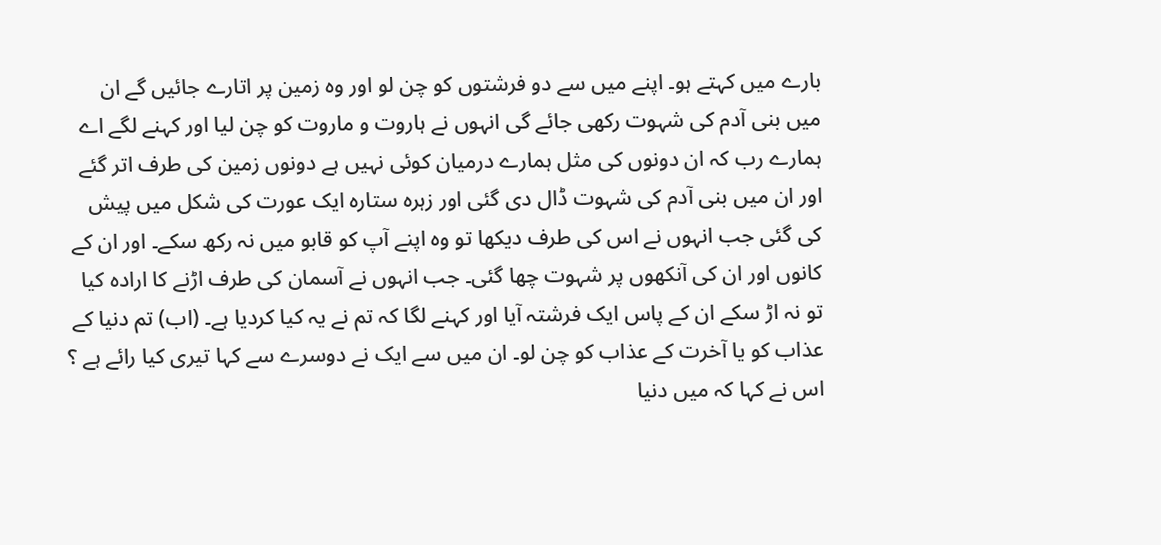بارے میں کہتے ہو۔ اپنے میں سے دو فرشتوں کو چن لو اور وہ زمین پر اتارے جائیں گے ان میں بنی آدم کی شہوت رکھی جائے گی انہوں نے ہاروت و ماروت کو چن لیا اور کہنے لگے اے ہمارے رب کہ ان دونوں کی مثل ہمارے درمیان کوئی نہیں ہے دونوں زمین کی طرف اتر گئے اور ان میں بنی آدم کی شہوت ڈال دی گئی اور زہرہ ستارہ ایک عورت کی شکل میں پیش کی گئی جب انہوں نے اس کی طرف دیکھا تو وہ اپنے آپ کو قابو میں نہ رکھ سکے۔ اور ان کے کانوں اور ان کی آنکھوں پر شہوت چھا گئی۔ جب انہوں نے آسمان کی طرف اڑنے کا ارادہ کیا تو نہ اڑ سکے ان کے پاس ایک فرشتہ آیا اور کہنے لگا کہ تم نے یہ کیا کردیا ہے۔ (اب) تم دنیا کے عذاب کو یا آخرت کے عذاب کو چن لو۔ ان میں سے ایک نے دوسرے سے کہا تیری کیا رائے ہے ؟ اس نے کہا کہ میں دنیا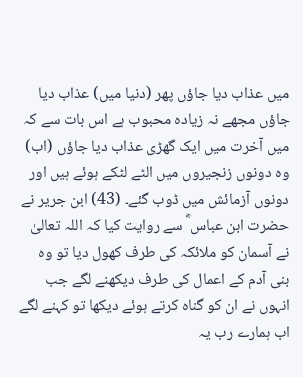میں عذاب دیا جاؤں پھر (دنیا میں) عذاب دیا جاؤں مجھے نہ زیادہ محبوب ہے اس بات سے کہ میں آخرت میں ایک گھڑی عذاب دیا جاؤں (اب) وہ دونوں زنجیروں میں الٹے لٹکے ہوئے ہیں اور دونوں آزمائش میں ڈوب گئے۔ (43) ابن جریر نے حضرت ابن عباس ؓ سے روایت کیا کہ اللہ تعالیٰ نے آسمان کو ملائکہ کی طرف کھول دیا تو وہ بنی آدم کے اعمال کی طرف دیکھنے لگے جب انہوں نے ان کو گناہ کرتے ہوئے دیکھا تو کہنے لگے اب ہمارے رب یہ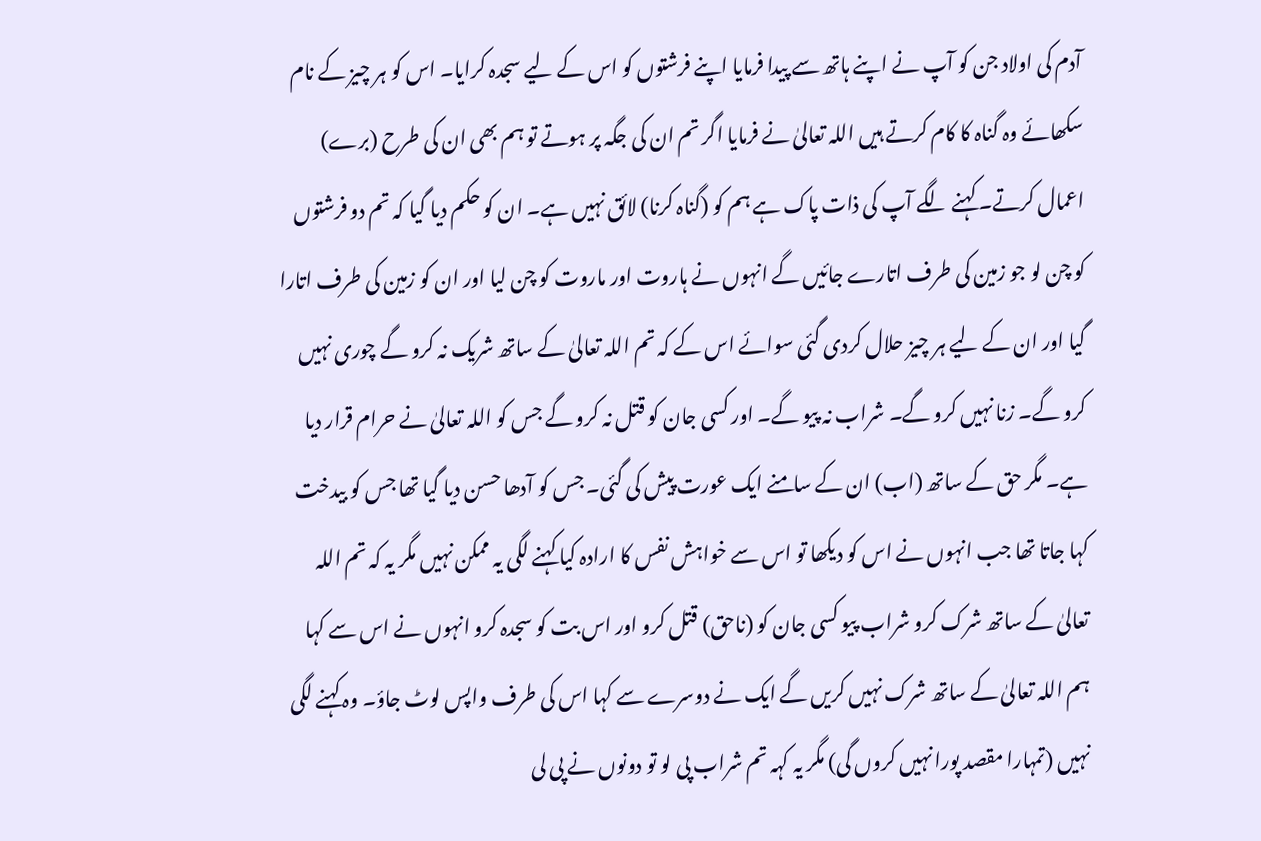آدم کی اولاد جن کو آپ نے اپنے ہاتھ سے پیدا فرمایا اپنے فرشتوں کو اس کے لیے سجدہ کرایا۔ اس کو ہر چیز کے نام سکھائے وہ گناہ کا کام کرتے ہیں اللہ تعالیٰ نے فرمایا اگر تم ان کی جگہ پر ہوتے تو ہم بھی ان کی طرح (برے) اعمال کرتے۔ کہنے لگے آپ کی ذات پاک ہے ہم کو (گناہ کرنا) لائق نہیں ہے۔ ان کو حکم دیا گیا کہ تم دو فرشتوں کو چن لو جو زمین کی طرف اتارے جائیں گے انہوں نے ہاروت اور ماروت کو چن لیا اور ان کو زمین کی طرف اتارا گیا اور ان کے لیے ہر چیز حلال کردی گئی سوائے اس کے کہ تم اللہ تعالیٰ کے ساتھ شریک نہ کرو گے چوری نہیں کرو گے۔ زنا نہیں کرو گے۔ شراب نہ پیو گے۔ اور کسی جان کو قتل نہ کرو گے جس کو اللہ تعالیٰ نے حرام قرار دیا ہے۔ مگر حق کے ساتھ (اب) ان کے سامنے ایک عورت پیش کی گئی۔ جس کو آدھا حسن دیا گیا تھا جس کو بیدخت کہا جاتا تھا جب انہوں نے اس کو دیکھا تو اس سے خواہش نفس کا ارادہ کیا کہنے لگی یہ ممکن نہیں مگر یہ کہ تم اللہ تعالیٰ کے ساتھ شرک کرو شراب پیو کسی جان کو (ناحق) قتل کرو اور اس بت کو سجدہ کرو انہوں نے اس سے کہا ہم اللہ تعالیٰ کے ساتھ شرک نہیں کریں گے ایک نے دوسرے سے کہا اس کی طرف واپس لوٹ جاؤ۔ وہ کہنے لگی نہیں (تمہارا مقصد پورا نہیں کروں گی) مگر یہ کہہ تم شراب پی لو تو دونوں نے پی لی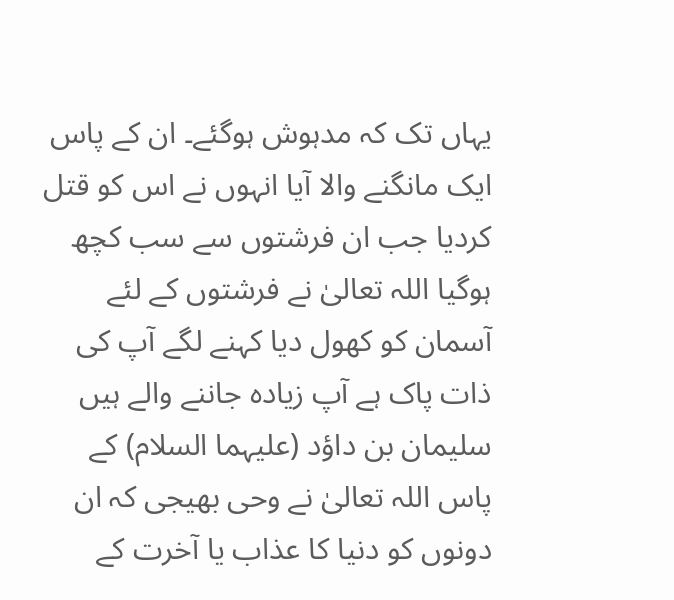یہاں تک کہ مدہوش ہوگئے۔ ان کے پاس ایک مانگنے والا آیا انہوں نے اس کو قتل کردیا جب ان فرشتوں سے سب کچھ ہوگیا اللہ تعالیٰ نے فرشتوں کے لئے آسمان کو کھول دیا کہنے لگے آپ کی ذات پاک ہے آپ زیادہ جاننے والے ہیں سلیمان بن داؤد (علیہما السلام) کے پاس اللہ تعالیٰ نے وحی بھیجی کہ ان دونوں کو دنیا کا عذاب یا آخرت کے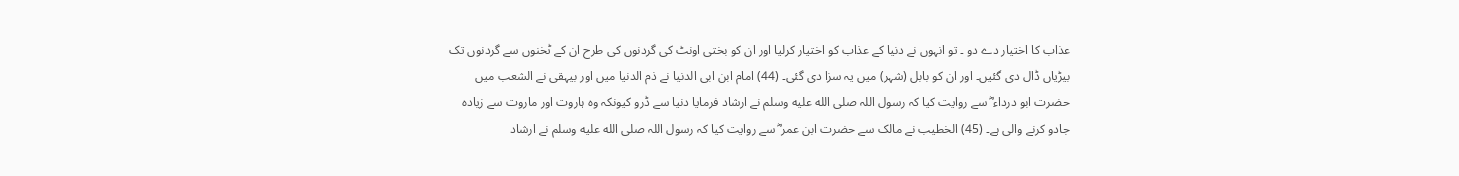عذاب کا اختیار دے دو ۔ تو انہوں نے دنیا کے عذاب کو اختیار کرلیا اور ان کو بختی اونٹ کی گردنوں کی طرح ان کے ٹخنوں سے گردنوں تک بیڑیاں ڈال دی گئیں۔ اور ان کو بابل (شہر) میں یہ سزا دی گئی۔ (44) امام ابن ابی الدنیا نے ذم الدنیا میں اور بیہقی نے الشعب میں حضرت ابو درداء ؓ سے روایت کیا کہ رسول اللہ صلى الله عليه وسلم نے ارشاد فرمایا دنیا سے ڈرو کیونکہ وہ ہاروت اور ماروت سے زیادہ جادو کرنے والی ہے۔ (45) الخطیب نے مالک سے حضرت ابن عمر ؓ سے روایت کیا کہ رسول اللہ صلى الله عليه وسلم نے ارشاد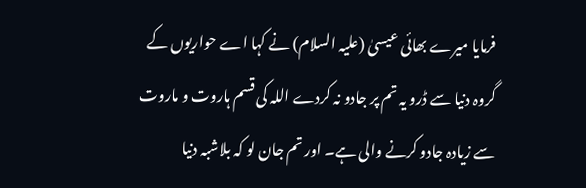فرمایا میرے بھائی عیسیٰ (علیہ السلام) نے کہا اے حواریوں کے گروہ دنیا سے ڈرو یہ تم پر جادو نہ کردے اللہ کی قسم ہاروت و ماروت سے زیادہ جادو کرنے والی ہے۔ اور تم جان لو کہ بلاشبہ دنیا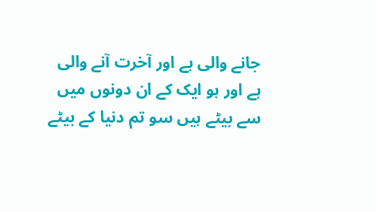جانے والی ہے اور آخرت آنے والی ہے اور ہو ایک کے ان دونوں میں سے بیٹے ہیں سو تم دنیا کے بیٹے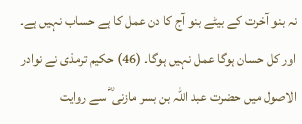نہ بنو آخرت کے بیٹے بنو آج کا دن عمل کا ہے حساب نہیں ہے۔ اور کل حسان ہوگا عمل نہیں ہوگا۔ (46) حکیم ترمذی نے نوادر الاصول میں حضرت عبد اللہ بن بسر مازنی ؓ سے روایت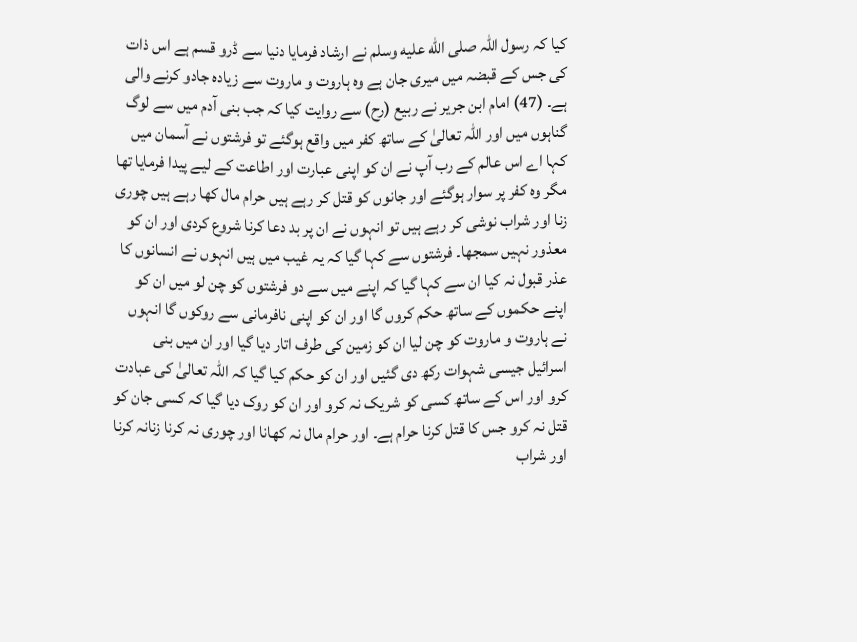کیا کہ رسول اللہ صلى الله عليه وسلم نے ارشاد فرمایا دنیا سے ڈرو قسم ہے اس ذات کی جس کے قبضہ میں میری جان ہے وہ ہاروت و ماروت سے زیادہ جادو کرنے والی ہے۔ (47) امام ابن جریر نے ربیع (رح) سے روایت کیا کہ جب بنی آدم میں سے لوگ گناہوں میں اور اللہ تعالیٰ کے ساتھ کفر میں واقع ہوگئے تو فرشتوں نے آسمان میں کہا اے اس عالم کے رب آپ نے ان کو اپنی عبارت اور اطاعت کے لیے پیدا فرمایا تھا مگر وہ کفر پر سوار ہوگئے اور جانوں کو قتل کر رہے ہیں حرام مال کھا رہے ہیں چوری زنا اور شراب نوشی کر رہے ہیں تو انہوں نے ان پر بد دعا کرنا شروع کردی اور ان کو معذور نہیں سمجھا۔ فرشتوں سے کہا گیا کہ یہ غیب میں ہیں انہوں نے انسانوں کا عذر قبول نہ کیا ان سے کہا گیا کہ اپنے میں سے دو فرشتوں کو چن لو میں ان کو اپنے حکموں کے ساتھ حکم کروں گا اور ان کو اپنی نافرمانی سے روکوں گا انہوں نے ہاروت و ماروت کو چن لیا ان کو زمین کی طرف اتار دیا گیا اور ان میں بنی اسرائیل جیسی شہوات رکھ دی گئیں اور ان کو حکم کیا گیا کہ اللہ تعالیٰ کی عبادت کرو اور اس کے ساتھ کسی کو شریک نہ کرو اور ان کو روک دیا گیا کہ کسی جان کو قتل نہ کرو جس کا قتل کرنا حرام ہے۔ اور حرام مال نہ کھانا اور چوری نہ کرنا زنانہ کرنا اور شراب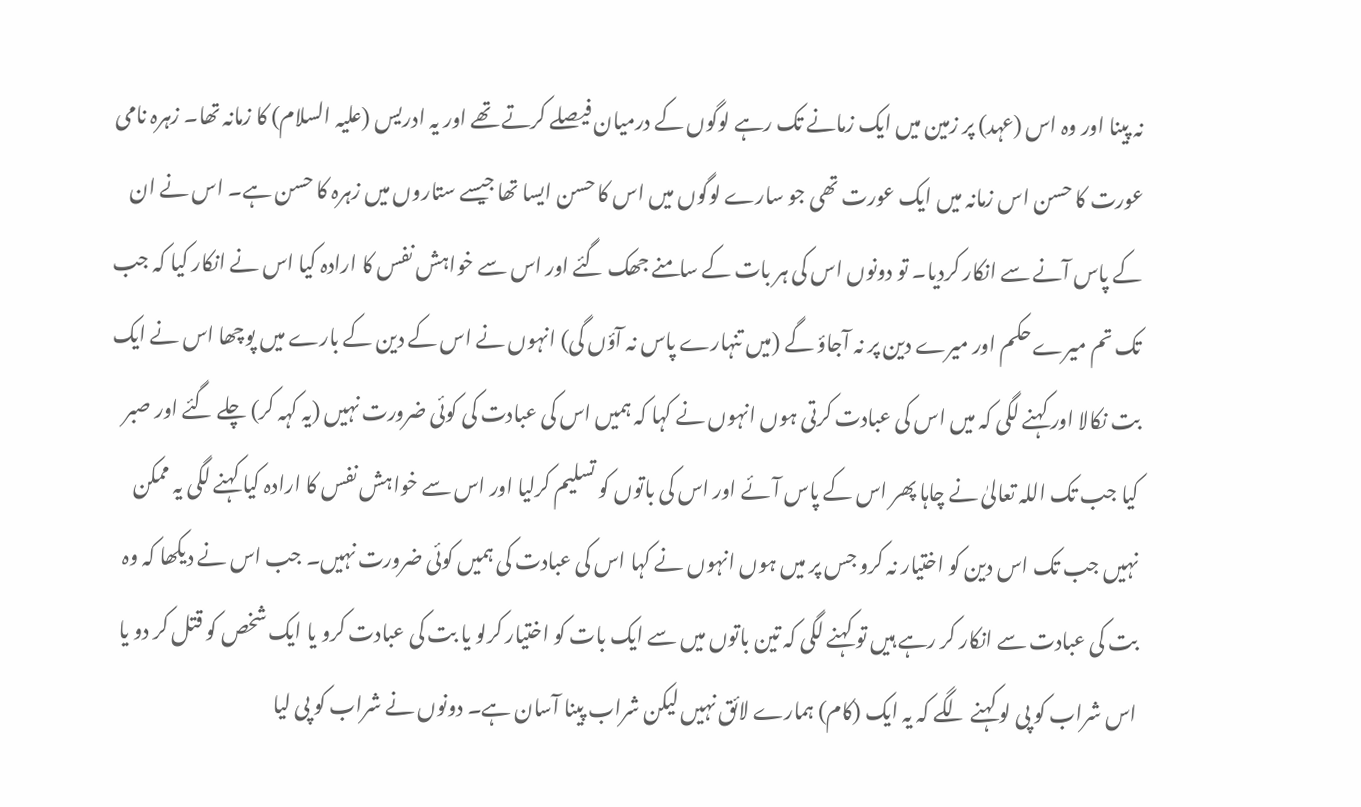نہ پینا اور وہ اس (عہد) پر زمین میں ایک زمانے تک رہے لوگوں کے درمیان فیصلے کرتے تھے اور یہ ادریس (علیہ السلام) کا زمانہ تھا۔ زہرہ نامی عورت کا حسن اس زمانہ میں ایک عورت تھی جو سارے لوگوں میں اس کا حسن ایسا تھا جیسے ستاروں میں زہرہ کا حسن ہے۔ اس نے ان کے پاس آنے سے انکار کردیا۔ تو دونوں اس کی ہر بات کے سامنے جھک گئے اور اس سے خواہش نفس کا ارادہ کیا اس نے انکار کیا کہ جب تک تم میرے حکم اور میرے دین پر نہ آجاؤ گے (میں تنہارے پاس نہ آؤں گی) انہوں نے اس کے دین کے بارے میں پوچھا اس نے ایک بت نکالا اور کہنے لگی کہ میں اس کی عبادت کرتی ہوں انہوں نے کہا کہ ہمیں اس کی عبادت کی کوئی ضرورت نہیں (یہ کہہ کر) چلے گئے اور صبر کیا جب تک اللہ تعالیٰ نے چاہا پھر اس کے پاس آئے اور اس کی باتوں کو تسلیم کرلیا اور اس سے خواہش نفس کا ارادہ کیا کہنے لگی یہ ممکن نہیں جب تک اس دین کو اختیار نہ کرو جس پر میں ہوں انہوں نے کہا اس کی عبادت کی ہمیں کوئی ضرورت نہیں۔ جب اس نے دیکھا کہ وہ بت کی عبادت سے انکار کر رہے ہیں تو کہنے لگی کہ تین باتوں میں سے ایک بات کو اختیار کرلو یا بت کی عبادت کرو یا ایک شخص کو قتل کر دو یا اس شراب کو پی لو کہنے لگے کہ یہ ایک (کام) ہمارے لائق نہیں لیکن شراب پینا آسان ہے۔ دونوں نے شراب کو پی لیا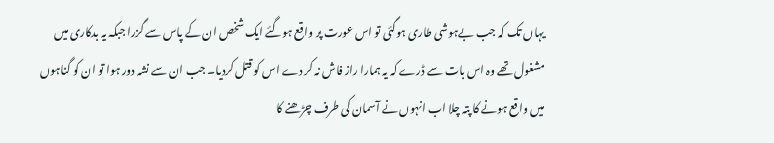یہاں تک کہ جب بےہوشی طاری ہوگئی تو اس عورت پر واقع ہوگئے ایک شخص ان کے پاس سے گزرا جبکہ یہ بدکاری میں مشغول تھے وہ اس بات سے ڈرے کہ یہ ہمارا راز فاش نہ کر دے اس کو قتل کردیا۔ جب ان سے نشہ دور ہوا تو ان کو گناہوں میں واقع ہونے کا پتہ چلا اب انہوں نے آسمان کی طرف چڑھنے کا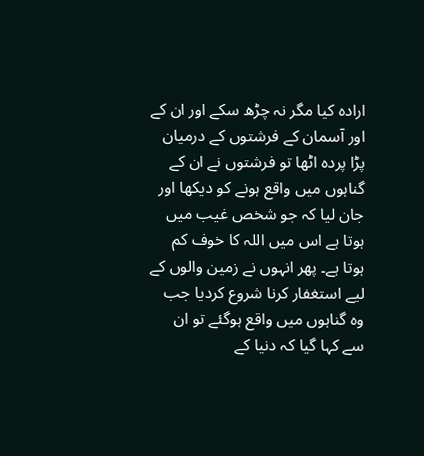ارادہ کیا مگر نہ چڑھ سکے اور ان کے اور آسمان کے فرشتوں کے درمیان پڑا پردہ اٹھا تو فرشتوں نے ان کے گناہوں میں واقع ہونے کو دیکھا اور جان لیا کہ جو شخص غیب میں ہوتا ہے اس میں اللہ کا خوف کم ہوتا ہے۔ پھر انہوں نے زمین والوں کے لیے استغفار کرنا شروع کردیا جب وہ گناہوں میں واقع ہوگئے تو ان سے کہا گیا کہ دنیا کے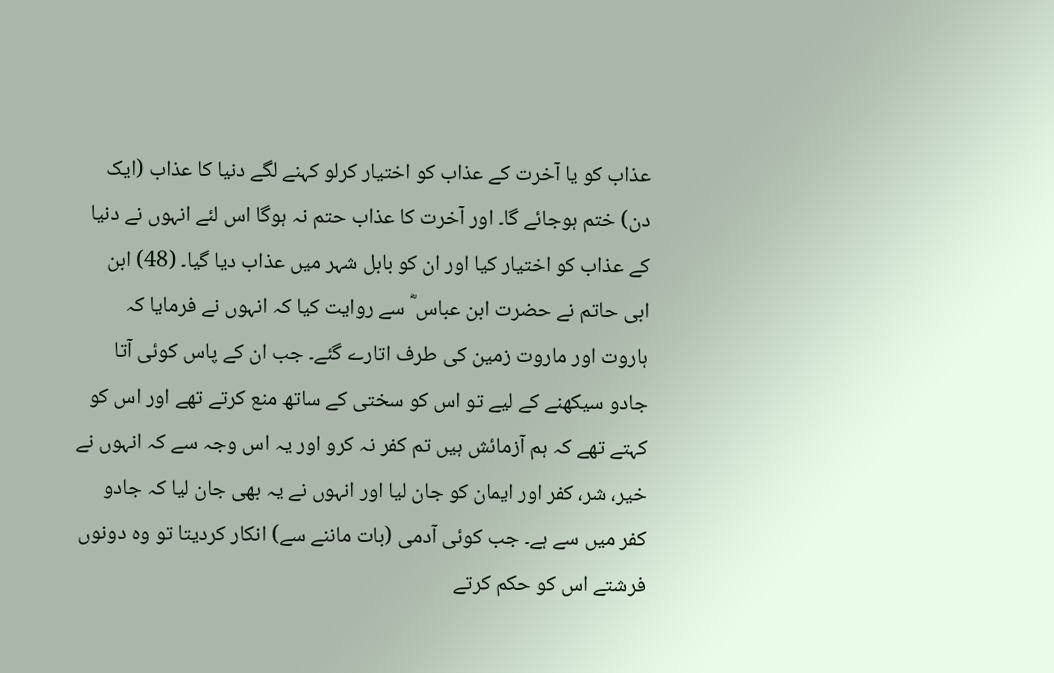عذاب کو یا آخرت کے عذاب کو اختیار کرلو کہنے لگے دنیا کا عذاب (ایک دن) ختم ہوجائے گا۔ اور آخرت کا عذاب حتم نہ ہوگا اس لئے انہوں نے دنیا کے عذاب کو اختیار کیا اور ان کو بابل شہر میں عذاب دیا گیا۔ (48) ابن ابی حاتم نے حضرت ابن عباس ؓ سے روایت کیا کہ انہوں نے فرمایا کہ ہاروت اور ماروت زمین کی طرف اتارے گئے۔ جب ان کے پاس کوئی آتا جادو سیکھنے کے لیے تو اس کو سختی کے ساتھ منع کرتے تھے اور اس کو کہتے تھے کہ ہم آزمائش ہیں تم کفر نہ کرو اور یہ اس وجہ سے کہ انہوں نے خیر، شر، کفر اور ایمان کو جان لیا اور انہوں نے یہ بھی جان لیا کہ جادو کفر میں سے ہے۔ جب کوئی آدمی (بات ماننے سے) انکار کردیتا تو وہ دونوں فرشتے اس کو حکم کرتے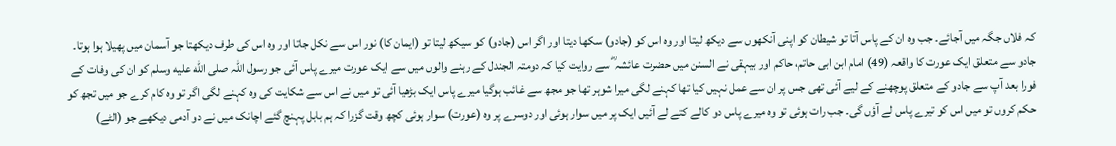کہ فلاں جگہ میں آجائے۔ جب وہ ان کے پاس آتا تو شیطان کو اپنی آنکھوں سے دیکھ لیتا اور وہ اس کو (جادو) سکھا دیتا اور اگر اس (جادو) کو سیکھ لیتا تو (ایمان کا) نور اس سے نکل جاتا اور وہ اس کی طرف دیکھتا جو آسمان میں پھیلا ہوا ہوتا۔ جادو سے متعلق ایک عورت کا واقعہ (49) امام ابن ابی حاتم، حاکم اور بیہقی نے السنن میں حضرت عائشہ ؓ سے روایت کیا کہ دومتہ الجندل کے رہنے والوں میں سے ایک عورت میرے پاس آئی جو رسول اللہ صلى الله عليه وسلم کو ان کی وفات کے فورا بعد آپ سے جادو کے متعلق پوچھنے کے لیے آئی تھی جس پر ان سے عمل نہیں کیا تھا کہنے لگی میرا شوہر تھا جو مجھ سے غائب ہوگیا میرے پاس ایک بڑھیا آئی تو میں نے اس سے شکایت کی وہ کہنے لگی اگر تو وہ کام کرے جو میں تجھ کو حکم کروں تو میں اس کو تیرے پاس لے آؤں گی۔ جب رات ہوئی تو وہ میرے پاس دو کالے کتے لے آئیں ایک پر میں سوار ہوئی اور دوسرے پر وہ (عورت) سوار ہوئی کچھ وقت گزرا کہ ہم بابل پہنچ گئے اچانک میں نے دو آدمی دیکھے جو (الٹے)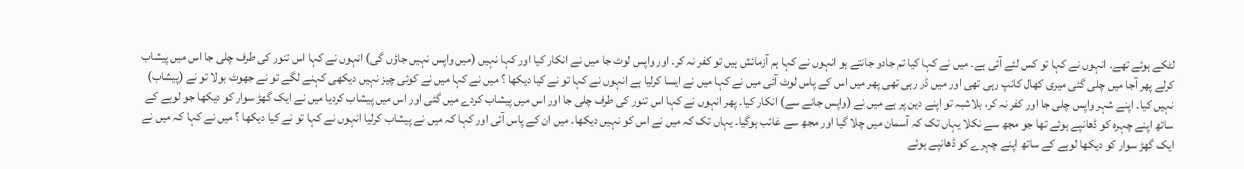لٹکے ہوئے تھے۔ انہوں نے کہا تو کس لئے آئی ہے۔ میں نے کہا کیا تم جادو جانتے ہو انہوں نے کہا ہم آزمائش ہیں تو کفر نہ کر۔ اور واپس لوٹ جا میں نے انکار کیا اور کہا نہیں (میں واپس نہیں جاؤں گی) انہوں نے کہا اس تنور کی طرف چلی جا اس میں پیشاب کرلے پھر آجا میں چلی گئی میری کھال کانپ رہی تھی اور میں ڈر رہی تھی پھر میں اس کے پاس لوٹ آئی میں نے کہا میں نے ایسا کرلیا ہے انہوں نے کہا تو نے کیا دیکھا ؟ میں نے کہا میں نے کوئی چیز نہیں دیکھی کہنے لگے تو نے جھوٹ بولا تو نے (پیشاب) نہیں کیا۔ اپنے شہر واپس چلی جا اور کفر نہ کر، بلاشبہ تو اپنے دین پر ہے میں نے (واپس جانے سے) انکار کیا۔ پھر انہوں نے کہا اس تنور کی طرف چلی جا اور اس میں پیشاب کردے میں گئی اور اس میں پیشاب کردیا میں نے ایک گھڑ سوار کو دیکھا جو لوہے کے ساتھ اپنے چہرہ کو ڈھانپے ہوئے تھا جو مجھ سے نکلا یہاں تک کہ آسمان میں چلا گیا اور مجھ سے غائب ہوگیا۔ یہاں تک کہ میں نے اس کو نہیں دیکھا۔ میں ان کے پاس آئی اور کہا کہ میں نے پیشاب کرلیا انہوں نے کہا تو نے کیا دیکھا ؟ میں نے کہا کہ میں نے ایک گھڑ سوار کو دیکھا لوہے کے ساتھ اپنے چہرے کو ڈھانپے ہوئے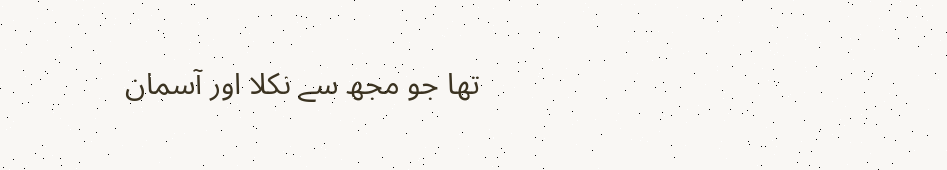تھا جو مجھ سے نکلا اور آسمان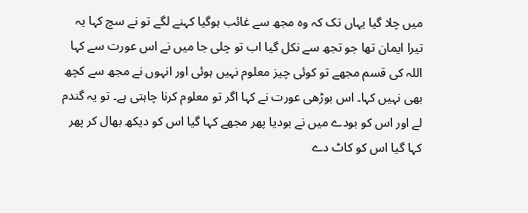میں چلا گیا یہاں تک کہ وہ مجھ سے غائب ہوگیا کہنے لگے تو نے سچ کہا یہ تیرا ایمان تھا جو تجھ سے نکل گیا اب تو چلی جا میں نے اس عورت سے کہا اللہ کی قسم مجھے تو کوئی چیز معلوم نہیں ہوئی اور انہوں نے مجھ سے کچھ بھی نہیں کہا۔ اس بوڑھی عورت نے کہا اگر تو معلوم کرنا چاہتی ہے۔ تو یہ گندم لے اور اس کو بودے میں نے بودیا پھر مجھے کہا گیا اس کو دیکھ بھال کر پھر کہا گیا اس کو کاٹ دے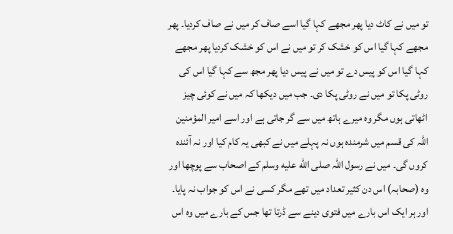تو میں نے کاٹ دیا پھر مجھے کہا گیا اسے صاف کر میں نے صاف کردیا۔ پھر مجھے کہا گیا اس کو خشک کر تو میں نے اس کو خشک کردیا پھر مجھے کہا گیا اس کو پیس دے تو میں نے پیس دیا پھر مجھ سے کہا گیا اس کی روٹی پکا تو میں نے روٹی پکا دی۔ جب میں دیکھا کہ میں نے کوئی چیز اٹھاتی ہوں مگر وہ میرے ہاتھ میں سے گر جاتی ہے اور اسے امیر المؤمنین اللہ کی قسم میں شرمندہ ہوں نہ پہلے میں نے کبھی یہ کام کیا اور نہ آئندہ کروں گی۔ میں نے رسول اللہ صلى الله عليه وسلم کے اصحاب سے پوچھا اور وہ (صحابہ) اس دن کثیر تعداد میں تھے مگر کسی نے اس کو جواب نہ پایا۔ اور ہر ایک اس بارے میں فتوی دینے سے ڈرتا تھا جس کے بارے میں وہ اس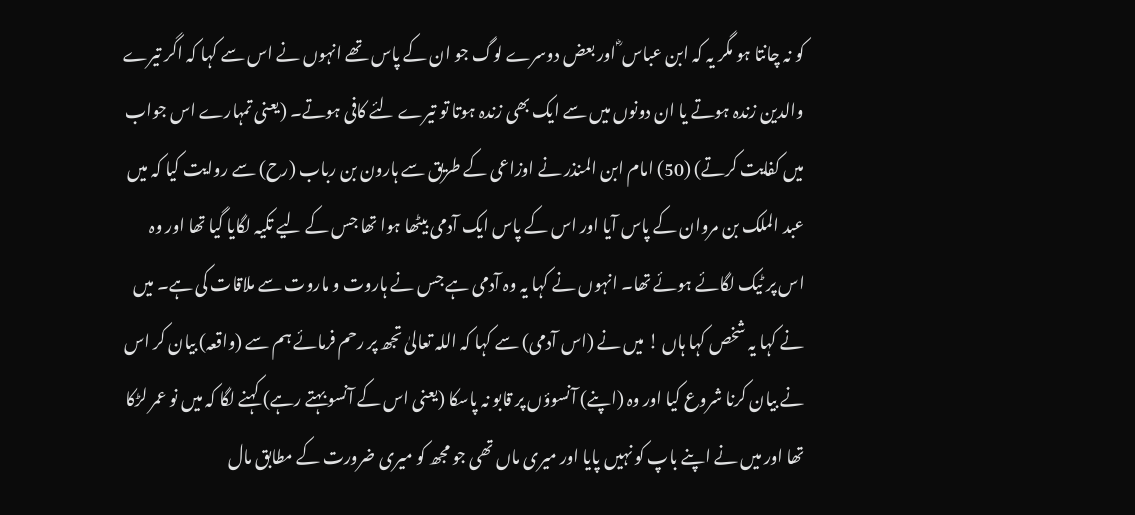کو نہ چانتا ہو مگر یہ کہ ابن عباس ؓ اور بعض دوسرے لوگ جو ان کے پاس تھے انہوں نے اس سے کہا کہ اگر تیرے والدین زندہ ہوتے یا ان دونوں میں سے ایک بھی زندہ ہوتا تو تیرے لئے کافی ہوتے۔ (یعنی تمہارے اس جواب میں کفایت کرتے) (50) امام ابن المنذر نے اوزاعی کے طریق سے ہارون بن رباب (رح) سے روایت کیا کہ میں عبد الملک بن مروان کے پاس آیا اور اس کے پاس ایک آدمی بیٹھا ہوا تھا جس کے لیے تکیہ لگایا گیا تھا اور وہ اس پر ٹیک لگائے ہوئے تھا۔ انہوں نے کہا یہ وہ آدمی ہے جس نے ہاروت و ماروت سے ملاقات کی ہے۔ میں نے کہا یہ شخص کہا ہاں ! میں نے (اس آدمی) سے کہا کہ اللہ تعالیٰ تجھ پر رحم فرمائے ہم سے (واقعہ) بیان کر اس نے بیان کرنا شروع کیا اور وہ (اپنے) آنسوؤں پر قابو نہ پاسکا (یعنی اس کے آنسو بہتے رہے) کہنے لگا کہ میں نو عمر لڑکا تھا اور میں نے اپنے باپ کو نہیں پایا اور میری ماں تھی جو مجھ کو میری ضرورت کے مطابق مال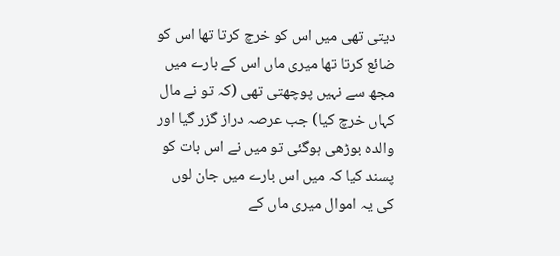دیتی تھی میں اس کو خرچ کرتا تھا اس کو ضائع کرتا تھا میری ماں اس کے بارے میں مجھ سے نہیں پوچھتی تھی (کہ تو نے مال کہاں خرچ کیا) جب عرصہ دراز گزر گیا اور والدہ بوڑھی ہوگئی تو میں نے اس بات کو پسند کیا کہ میں اس بارے میں جان لوں کی یہ اموال میری ماں کے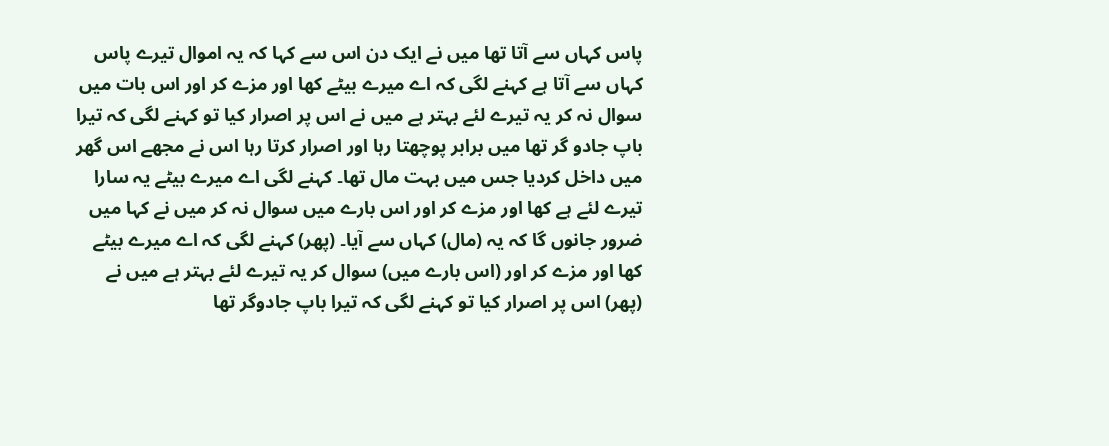پاس کہاں سے آتا تھا میں نے ایک دن اس سے کہا کہ یہ اموال تیرے پاس کہاں سے آتا ہے کہنے لگی کہ اے میرے بیٹے کھا اور مزے کر اور اس بات میں سوال نہ کر یہ تیرے لئے بہتر ہے میں نے اس پر اصرار کیا تو کہنے لگی کہ تیرا باپ جادو گر تھا میں برابر پوچھتا رہا اور اصرار کرتا رہا اس نے مجھے اس گھر میں داخل کردیا جس میں بہت مال تھا۔ کہنے لگی اے میرے بیٹے یہ سارا تیرے لئے ہے کھا اور مزے کر اور اس بارے میں سوال نہ کر میں نے کہا میں ضرور جانوں گا کہ یہ (مال) کہاں سے آیا۔ (پھر) کہنے لگی کہ اے میرے بیٹے کھا اور مزے کر اور (اس بارے میں) سوال کر یہ تیرے لئے بہتر ہے میں نے (پھر) اس پر اصرار کیا تو کہنے لگی کہ تیرا باپ جادوگر تھا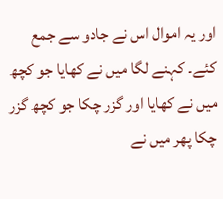اور یہ اموال اس نے جادو سے جمع کئے۔ کہنے لگا میں نے کھایا جو کچھ میں نے کھایا اور گزر چکا جو کچھ گزر چکا پھر میں نے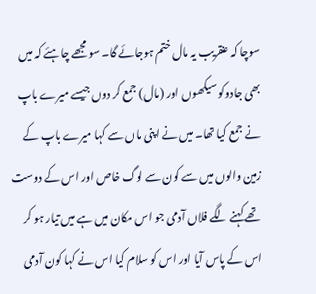سوچا کہ عنقریب یہ مال ختم ہوجائے گا۔ سو مجھے چاہئے کہ میں بھی جادوکو سیکھوں اور (مال) جمع کر دوں جیسے میرے باپ نے جمع کیا تھا۔ میں نے اپنی ماں سے کہا میرے باپ کے زمین والوں میں سے کون سے لوگ خاص اور اس کے دوست تھے کہنے لگے فلاں آدمی جو اس مکان میں ہے میں تیار ہو کر اس کے پاس آیا اور اس کو سلام کیا اس نے کہا کون آدمی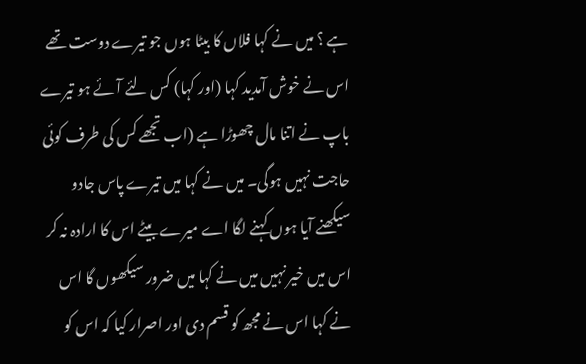ہے ؟ میں نے کہا فلاں کا بیٹا ہوں جو تیرے دوست تھے اس نے خوش آمدید کہا (اور کہا) کس لئے آئے ہو تیرے باپ نے اتنا مال چھوڑا ہے (اب تجھے کس کی طرف کوئی حاجت نہیں ہوگی۔ میں نے کہا میں تیرے پاس جادو سیکھنے آیا ہوں کہنے لگا اے میرے بیٹے اس کا ارادہ نہ کر اس میں خیر نہیں میں نے کہا میں ضرور سیکھوں گا اس نے کہا اس نے مجھ کو قسم دی اور اصرار کیا کہ اس کو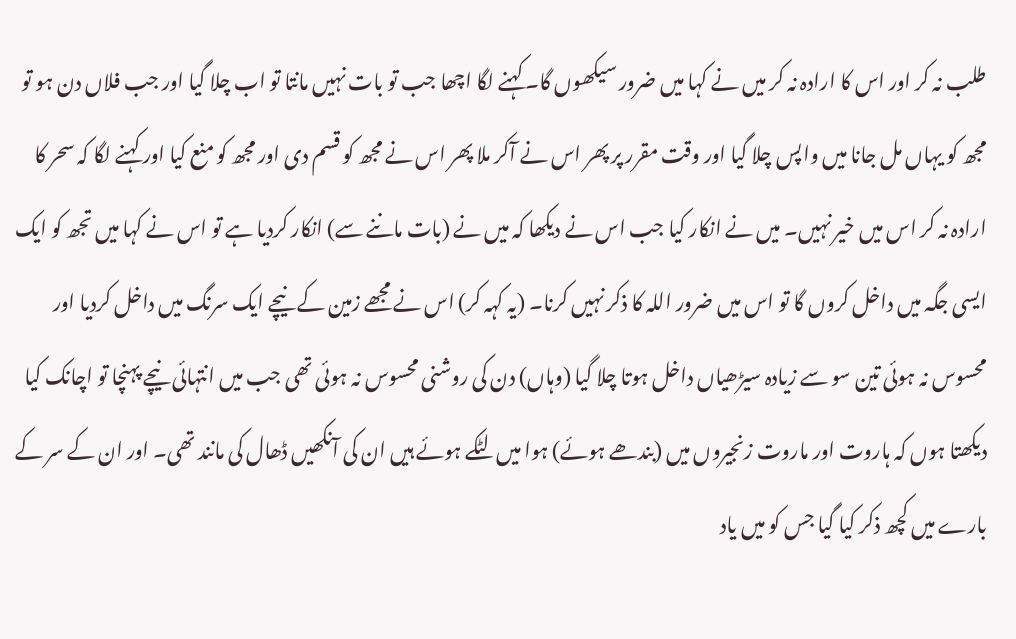طلب نہ کر اور اس کا ارادہ نہ کر میں نے کہا میں ضرور سیکھوں گا۔ کہنے لگا اچھا جب تو بات نہیں مانتا تو اب چلا گیا اور جب فلاں دن ہو تو مجھ کو یہاں مل جانا میں واپس چلا گیا اور وقت مقرر پر پھر اس نے آکر ملا پھر اس نے مجھ کو قسم دی اور مجھ کو منع کیا اور کہنے لگا کہ سحر کا ارادہ نہ کر اس میں خیر نہیں۔ میں نے انکار کیا جب اس نے دیکھا کہ میں نے (بات ماننے سے) انکار کردیا ہے تو اس نے کہا میں تجھ کو ایک ایسی جگہ میں داخل کروں گا تو اس میں ضرور اللہ کا ذکر نہیں کرنا۔ (یہ کہہ کر) اس نے مجھے زمین کے نیچے ایک سرنگ میں داخل کردیا اور محسوس نہ ہوئی تین سو سے زیادہ سیڑھیاں داخل ہوتا چلا گیا (وہاں) دن کی روشنی محسوس نہ ہوئی تھی جب میں انتہائی نیچے پہنچا تو اچانک کیا دیکھتا ہوں کہ ہاروت اور ماروت زنجیروں میں (بندھے ہوئے) ہوا میں لٹکے ہوئے ہیں ان کی آنکھیں ڈھال کی مانند تھی۔ اور ان کے سر کے بارے میں کچھ ذکر کیا گیا جس کو میں یاد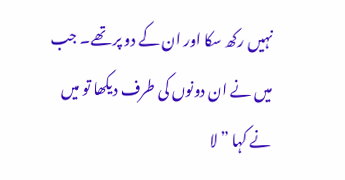نہیں رکھ سکا اور ان کے دو پر تھے۔ جب میں نے ان دونوں کی طرف دیکھا تو میں نے کہا ” لا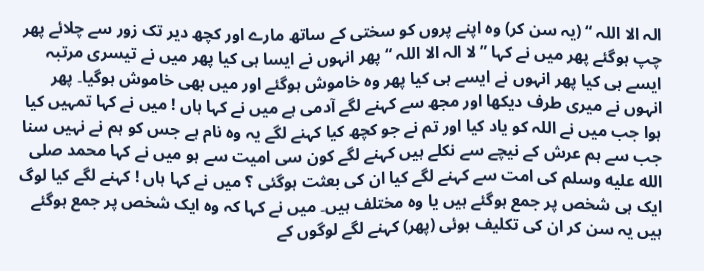الہ الا اللہ “ (یہ سن کر) وہ اپنے پروں کو سختی کے ساتھ مارے اور کچھ دیر تک زور سے چلائے پھر چپ ہوگئے پھر میں نے کہا ” لا الہ الا اللہ “ پھر انہوں نے ایسا ہی کیا پھر میں نے تیسری مرتبہ ایسے ہی کیا پھر انہوں نے ایسے ہی کیا پھر وہ خاموش ہوگئے اور میں بھی خاموش ہوگیا۔ پھر انہوں نے میری طرف دیکھا اور مجھ سے کہنے لگے آدمی ہے میں نے کہا ہاں ! میں نے کہا تمہیں کیا ہوا جب میں نے اللہ کو یاد کیا اور تم نے جو کچھ کیا کہنے لگے یہ وہ نام ہے جس کو ہم نے نہیں سنا جب سے ہم عرش کے نیچے سے نکلے ہیں کہنے لگے کون سی امیت سے ہو میں نے کہا محمد صلى الله عليه وسلم کی امت سے کہنے لگے کیا ان کی بعثت ہوگئی ؟ میں نے کہا ہاں ! کہنے لگے کیا لوگ ایک ہی شخص پر جمع ہوگئے ہیں یا وہ مختلف ہیں۔ میں نے کہا کہ وہ ایک شخص پر جمع ہوگئے ہیں یہ سن کر ان کی تکلیف ہوئی (پھر) کہنے لگے لوگوں کے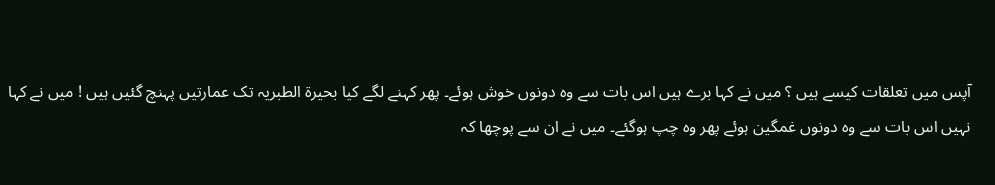آپس میں تعلقات کیسے ہیں ؟ میں نے کہا برے ہیں اس بات سے وہ دونوں خوش ہوئے۔ پھر کہنے لگے کیا بحیرۃ الطبریہ تک عمارتیں پہنچ گئیں ہیں ! میں نے کہا نہیں اس بات سے وہ دونوں غمگین ہوئے پھر وہ چپ ہوگئے۔ میں نے ان سے پوچھا کہ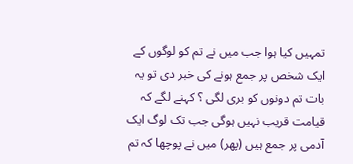تمہیں کیا ہوا جب میں نے تم کو لوگوں کے ایک شخص پر جمع ہونے کی خبر دی تو یہ بات تم دونوں کو بری لگی ؟ کہنے لگے کہ قیامت قریب نہیں ہوگی جب تک لوگ ایک آدمی پر جمع ہیں (پھر) میں نے پوچھا کہ تم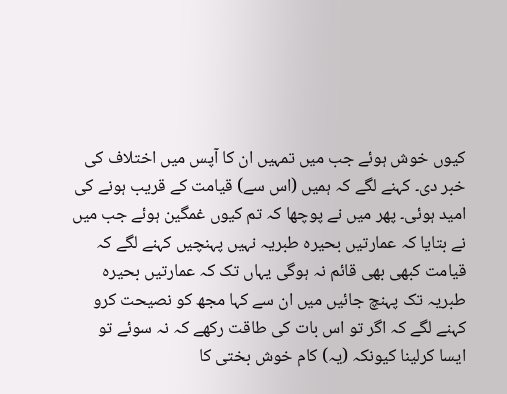کیوں خوش ہوئے جب میں تمہیں ان کا آپس میں اختلاف کی خبر دی۔ کہنے لگے کہ ہمیں (اس سے) قیامت کے قریب ہونے کی امید ہوئی۔ پھر میں نے پوچھا کہ تم کیوں غمگین ہوئے جب میں نے بتایا کہ عمارتیں بحیرہ طبریہ نہیں پہنچیں کہنے لگے کہ قیامت کبھی بھی قائم نہ ہوگی یہاں تک کہ عمارتیں بحیرہ طبریہ تک پہنچ جائیں میں ان سے کہا مجھ کو نصیحت کرو کہنے لگے کہ اگر تو اس بات کی طاقت رکھے کہ نہ سوئے تو ایسا کرلینا کیونکہ (یہ) کام خوش بختی کا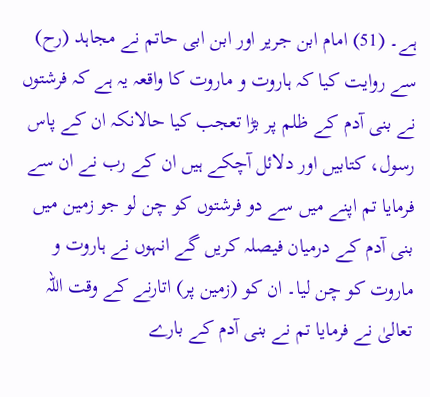ہے۔ (51) امام ابن جریر اور ابن ابی حاتم نے مجاہد (رح) سے روایت کیا کہ ہاروت و ماروت کا واقعہ یہ ہے کہ فرشتوں نے بنی آدم کے ظلم پر بڑا تعجب کیا حالانکہ ان کے پاس رسول، کتابیں اور دلائل آچکے ہیں ان کے رب نے ان سے فرمایا تم اپنے میں سے دو فرشتوں کو چن لو جو زمین میں بنی آدم کے درمیان فیصلہ کریں گے انہوں نے ہاروت و ماروت کو چن لیا۔ ان کو (زمین پر) اتارنے کے وقت اللہ تعالیٰ نے فرمایا تم نے بنی آدم کے بارے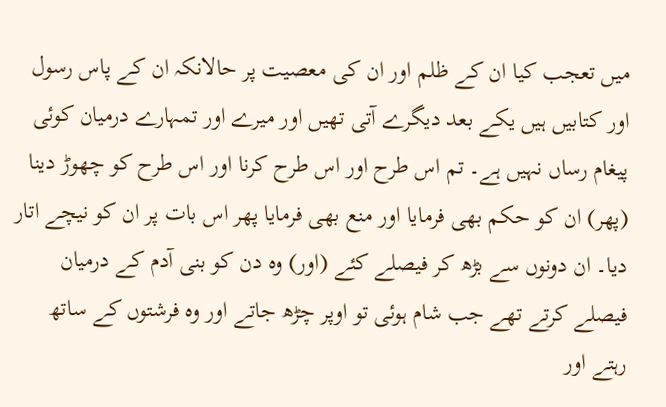میں تعجب کیا ان کے ظلم اور ان کی معصیت پر حالانکہ ان کے پاس رسول اور کتابیں ہیں یکے بعد دیگرے آتی تھیں اور میرے اور تمہارے درمیان کوئی پیغام رساں نہیں ہے۔ تم اس طرح اور اس طرح کرنا اور اس طرح کو چھوڑ دینا (پھر) ان کو حکم بھی فرمایا اور منع بھی فرمایا پھر اس بات پر ان کو نیچے اتار دیا۔ ان دونوں سے بڑھ کر فیصلے کئے (اور) وہ دن کو بنی آدم کے درمیان فیصلے کرتے تھے جب شام ہوئی تو اوپر چڑھ جاتے اور وہ فرشتوں کے ساتھ رہتے اور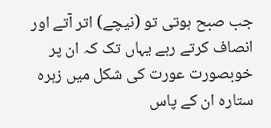جب صبح ہوتی تو (نیچے) اتر آتے اور انصاف کرتے رہے یہاں تک کہ ان پر خوبصورت عورت کی شکل میں زہرہ ستارہ ان کے پاس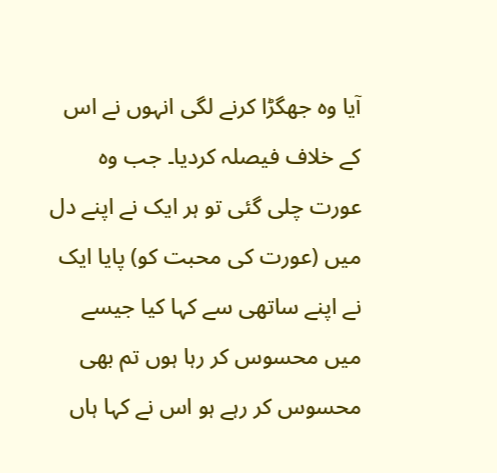آیا وہ جھگڑا کرنے لگی انہوں نے اس کے خلاف فیصلہ کردیا۔ جب وہ عورت چلی گئی تو ہر ایک نے اپنے دل میں (عورت کی محبت کو) پایا ایک نے اپنے ساتھی سے کہا کیا جیسے میں محسوس کر رہا ہوں تم بھی محسوس کر رہے ہو اس نے کہا ہاں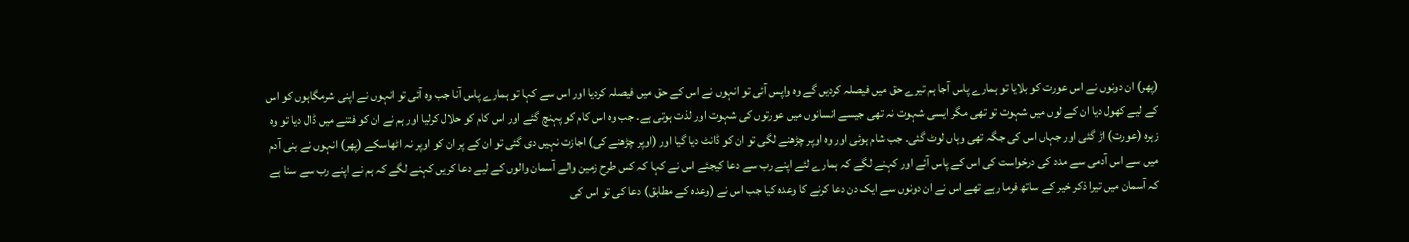(پھر) ان دونوں نے اس عورت کو بلایا تو ہمارے پاس آجا ہم تیرے حق میں فیصلہ کردیں گے وہ واپس آئی تو انہوں نے اس کے حق میں فیصلہ کردیا اور اس سے کہا تو ہمارے پاس آنا جب وہ آئی تو انہوں نے اپنی شرمگاہوں کو اس کے لیے کھول دیا ان کے لوں میں شہوت تو تھی مگر ایسی شہوت نہ تھی جیسے انسانوں میں عورتوں کی شہوت اور لذت ہوتی ہے۔ جب وہ اس کام کو پہنچ گئے اور اس کام کو حلال کرلیا اور ہم نے ان کو فتنے میں ڈال دیا تو وہ زہرہ (عورت) اڑ گئی اور جہاں اس کی جگہ تھی وہاں لوٹ گئی۔ جب شام ہوئی اور وہ اوپر چڑھنے لگی تو ان کو ڈانٹ دیا گیا اور (اوپر چڑھنے کی) اجازت نہیں دی گئی تو ان کے پر ان کو اوپر نہ اٹھاسکے (پھر) انہوں نے بنی آدم میں سے اس آدمی سے مدد کی درخواست کی اس کے پاس آئے اور کہنے لگے کہ ہمارے لئے اپنے رب سے دعا کیجئے اس نے کہا کہ کس طرح زمین والے آسمان والوں کے لیے دعا کریں کہنے لگے کہ ہم نے اپنے رب سے سنا ہے کہ آسمان میں تیرا ذکر خیر کے ساتھ فرما رہے تھے اس نے ان دونوں سے ایک دن دعا کرنے کا وعدہ کیا جب اس نے (وعدہ کے مطابق) دعا کی تو اس کی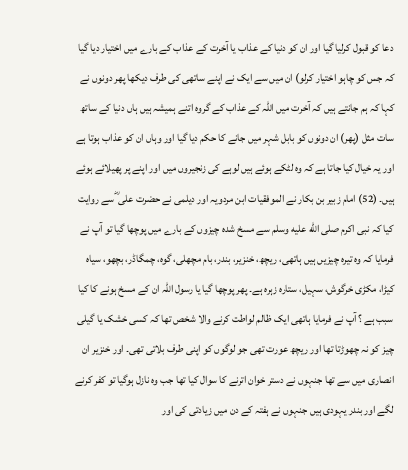دعا کو قبول کرلیا گیا اور ان کو دنیا کے عذاب یا آخرت کے عذاب کے بارے میں اختیار دیا گیا کہ جس کو چاہو اختیار کرلو) ان میں سے ایک نے اپنے ساتھی کی طرف دیکھا پھر دونوں نے کہا کہ ہم جانتے ہیں کہ آخرت میں اللہ کے عذاب کے گروہ اتنے ہمیشہ ہیں ہاں دنیا کے ساتھ سات مثل (پھر) ان دونوں کو بابل شہر میں جانے کا حکم دیا گیا اور وہاں ان کو عذاب ہوتا ہے اور یہ خیال کیا جاتا ہے کہ وہ لٹکے ہوئے ہیں لوہے کی زنجیروں میں اور اپنے پر پھیلائے ہوئے ہیں۔ (52) امام زبیر بن بکار نے الموفقیات ابن مردویہ اور دیلمی نے حضرت علی ؓ سے روایت کیا کہ نبی اکرم صلى الله عليه وسلم سے مسخ شدہ چیزوں کے بارے میں پوچھا گیا تو آپ نے فرمایا کہ وہ تیرہ چیزیں ہیں ہاتھی، ریچھ، خنزیر، بندر، بام مچھلی، گوہ، چمگاڈر، بچھو، سیاہ کیڑا، مکڑی خرگوش، سہیل، ستارہ زہرہ ہے۔ پھر پوچھا گیا یا رسول اللہ ان کے مسخ ہونے کا کیا سبب ہے ؟ آپ نے فرمایا ہاتھی ایک ظالم لواطت کرنے والا شخص تھا کہ کسی خشک یا گیلی چیز کو نہ چھوڑتا تھا اور ریچھ عورت تھی جو لوگوں کو اپنی طرف بلاتی تھی۔ اور خنزیر ان انصاری میں سے تھا جنہوں نے دستر خوان اترنے کا سوال کیا تھا جب وہ نازل ہوگیا تو کفر کرنے لگے اور بندر یہودی ہیں جنہوں نے ہفتہ کے دن میں زیادتی کی اور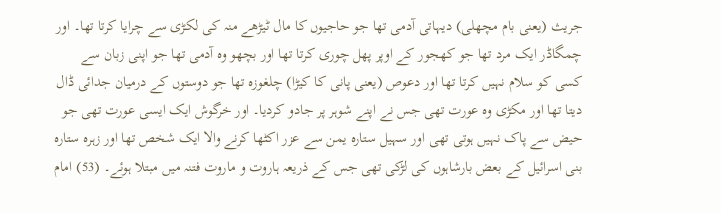جریث (یعنی بام مچھلی) دیہاتی آدمی تھا جو حاجیوں کا مال ٹیڑھے منہ کی لکڑی سے چرایا کرتا تھا۔ اور چمگاڈر ایک مرد تھا جو کھجور کے اوپر پھل چوری کرتا تھا اور بچھو وہ آدمی تھا جو اپنی زبان سے کسی کو سلام نہیں کرتا تھا اور دعوص (یعنی پانی کا کیڑا) چلغوزہ تھا جو دوستوں کے درمیان جدائی ڈال دیتا تھا اور مکڑی وہ عورت تھی جس نے اپنے شوہر پر جادو کردیا۔ اور خرگوش ایک ایسی عورت تھی جو حیض سے پاک نہیں ہوتی تھی اور سہیل ستارہ یمن سے عزر اکٹھا کرنے والا ایک شخص تھا اور زہرہ ستارہ بنی اسرائیل کے بعض بارشاہوں کی لڑکی تھی جس کے ذریعہ ہاروت و ماروت فتنہ میں مبتلا ہوئے۔ (53) امام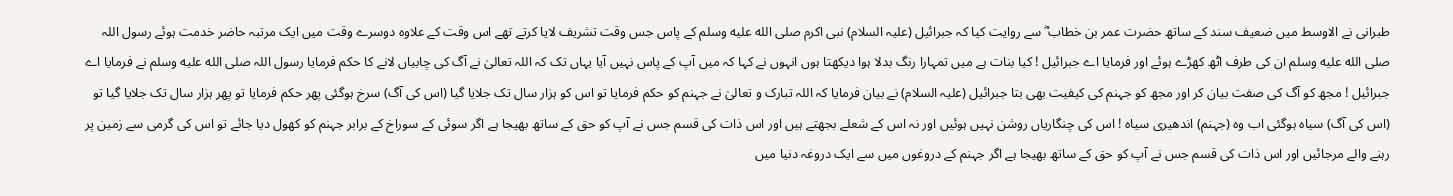طبرانی نے الاوسط میں ضعیف سند کے ساتھ حضرت عمر بن خطاب ؓ سے روایت کیا کہ جبرائیل (علیہ السلام) نبی اکرم صلى الله عليه وسلم کے پاس جس وقت تشریف لایا کرتے تھے اس وقت کے علاوہ دوسرے وقت میں ایک مرتبہ حاضر خدمت ہوئے رسول اللہ صلى الله عليه وسلم ان کی طرف اٹھ کھڑے ہوئے اور فرمایا اے جبرائیل ! کیا بنات ہے میں تمہارا رنگ بدلا ہوا دیکھتا ہوں انہوں نے کہا کہ میں آپ کے پاس نہیں آیا یہاں تک کہ اللہ تعالیٰ نے آگ کی چابیاں لانے کا حکم فرمایا رسول اللہ صلى الله عليه وسلم نے فرمایا اے جبرائیل ! مجھ کو آگ کی صفت بیان کر اور مجھ کو جہنم کی کیفیت بھی بتا جبرائیل (علیہ السلام) نے بیان فرمایا کہ اللہ تبارک و تعالیٰ نے جہنم کو حکم فرمایا تو اس کو ہزار سال تک جلایا گیا (اس کی آگ) سرخ ہوگئی پھر حکم فرمایا تو پھر ہزار سال تک جلایا گیا تو (اس کی آگ) سیاہ ہوگئی اب وہ (جہنم) اندھیری سیاہ ! اس کی چنگاریاں روشن نہیں ہوئیں اور نہ اس کے شعلے بجھتے ہیں اور اس ذات کی قسم جس نے آپ کو حق کے ساتھ بھیجا ہے اگر سوئی کے سوراخ کے برابر جہنم کو کھول دیا جائے تو اس کی گرمی سے زمین پر رہنے والے مرجائیں اور اس ذات کی قسم جس نے آپ کو حق کے ساتھ بھیجا ہے اگر جہنم کے دروغوں میں سے ایک دروغہ دنیا میں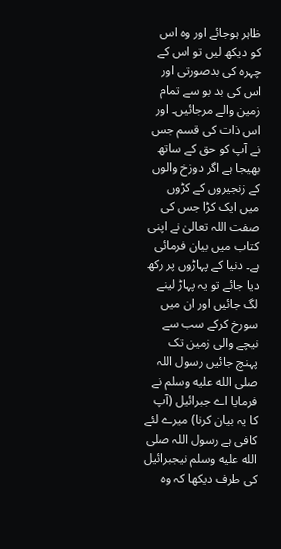ظاہر ہوجائے اور وہ اس کو دیکھ لیں تو اس کے چہرہ کی بدصورتی اور اس کی بد بو سے تمام زمین والے مرجائیں۔ اور اس ذات کی قسم جس نے آپ کو حق کے ساتھ بھیجا ہے اگر دوزخ والوں کے زنجیروں کے کڑوں میں ایک کڑا جس کی صفت اللہ تعالیٰ نے اپنی کتاب میں بیان فرمائی ہے۔ دنیا کے پہاڑوں پر رکھ دیا جائے تو یہ پہاڑ لینے لگ جائیں اور ان میں سورخ کرکے سب سے نیچے والی زمین تک پہنچ جائیں رسول اللہ صلى الله عليه وسلم نے فرمایا اے جبرائیل (آپ کا یہ بیان کرنا) میرے لئے کافی ہے رسول اللہ صلى الله عليه وسلم نیجبرائیل کی طرف دیکھا کہ وہ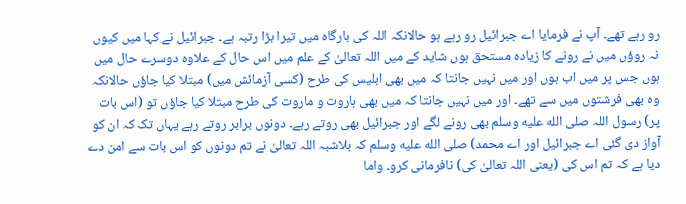رو رہے تھے۔ آپ نے فرمایا اے جبرائیل رو رہے ہو حالانکہ اللہ کی بارگاہ میں تیرا بڑا رتبہ ہے۔ جبرائیل نے کہا میں کیوں نہ روؤں میں نے رونے کا زیادہ مستحق ہوں شاید کے میں اللہ تعالیٰ کے علم میں اس حال کے علاوہ دوسرے حال میں ہوں جس پر میں اب ہوں اور میں نہیں جانتا کہ میں بھی ابلیس کی طرح (کسی آزمائش میں) مبتلا کیا جاؤں حالانکہ وہ بھی فرشتوں میں سے تھے۔ اور میں نہیں جانتا کہ میں بھی ہاروت و ماروت کی طرح مبتلا کیا جاؤں تو (اس بات پر) رسول اللہ صلى الله عليه وسلم بھی رونے لگے اور جبرائیل بھی روتے رہے۔ دونوں برابر روتے رہے یہاں تک کہ ان کو آواز دی گئی اے جبرائیل اور اے محمد) صلى الله عليه وسلم کہ بلاشبہ اللہ تعالیٰ نے تم دونوں کو اس بات سے امن دے دیا ہے کہ تم اس کی (یعنی اللہ تعالیٰ کی) نافرمانی کرو۔ واما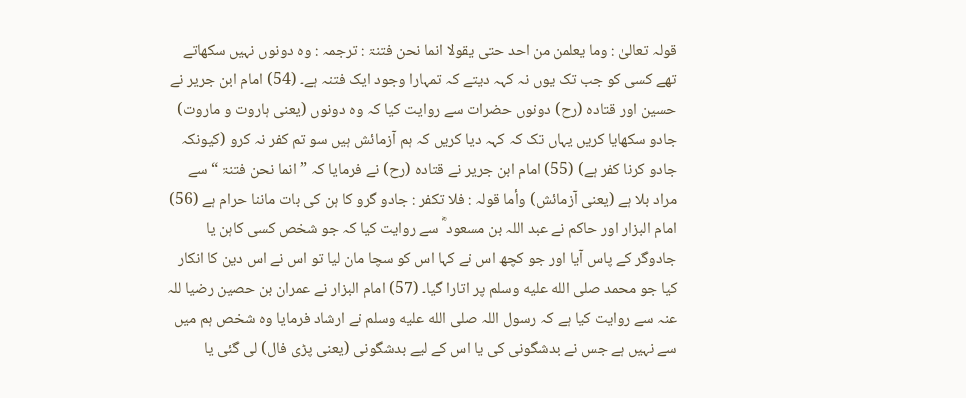قولہ تعالیٰ : وما یعلمن من احد حتی یقولا انما نحن فتنۃ : ترجمہ : وہ دونوں نہیں سکھاتے تھے کسی کو جب تک یوں نہ کہہ دیتے کہ تمہارا وجود ایک فتنہ ہے۔ (54) امام ابن جریر نے حسین اور قتادہ (رح) دونوں حضرات سے روایت کیا کہ وہ دونوں (یعنی ہاروت و ماروت) جادو سکھایا کریں یہاں تک کہ کہہ دیا کریں کہ ہم آزمائش ہیں سو تم کفر نہ کرو (کیونکہ جادو کرنا کفر ہے) (55) امام ابن جریر نے قتادہ (رح) نے فرمایا کہ ” انما نحن فتنۃ “ سے مراد بلا ہے (یعنی آزمائش) وأما قولہ : فلا تکفر : جادو گرو کا ہن کی بات ماننا حرام ہے (56) امام البزار اور حاکم نے عبد اللہ بن مسعود ؓ سے روایت کیا کہ جو شخص کسی کاہن یا جادوگر کے پاس آیا اور جو کچھ اس نے کہا اس کو سچا مان لیا تو اس نے اس دین کا انکار کیا جو محمد صلى الله عليه وسلم پر اتارا گیا۔ (57) امام البزار نے عمران بن حصین رضیا للہ عنہ سے روایت کیا ہے کہ رسول اللہ صلى الله عليه وسلم نے ارشاد فرمایا وہ شخص ہم میں سے نہیں ہے جس نے بدشگونی کی یا اس کے لیے بدشگونی (یعنی پڑی فال) لی گئی یا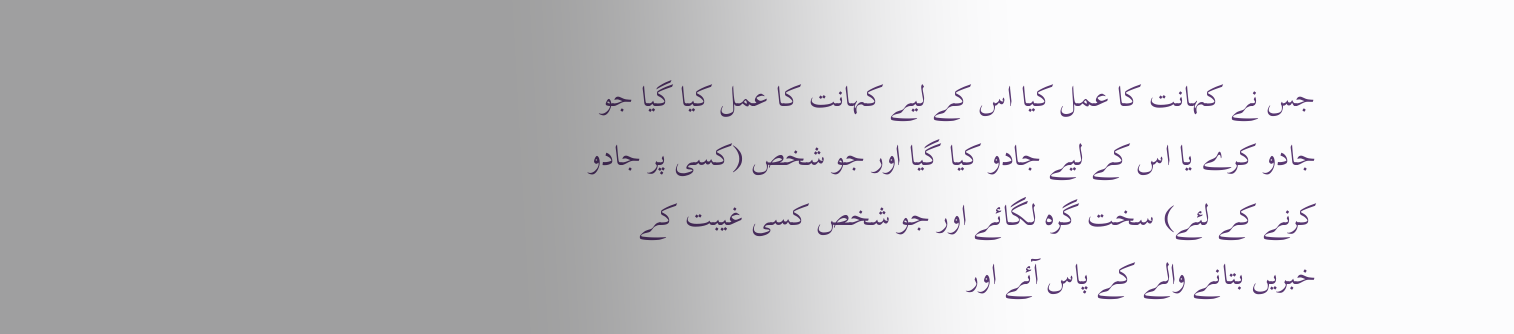جس نے کہانت کا عمل کیا اس کے لیے کہانت کا عمل کیا گیا جو جادو کرے یا اس کے لیے جادو کیا گیا اور جو شخص (کسی پر جادو کرنے کے لئے) سخت گرہ لگائے اور جو شخص کسی غیبت کے خبریں بتانے والے کے پاس آئے اور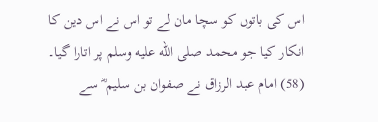اس کی باتوں کو سچا مان لے تو اس نے اس دین کا انکار کیا جو محمد صلى الله عليه وسلم پر اتارا گیا۔ (58) امام عبد الرزاق نے صفوان بن سلیم ؓ سے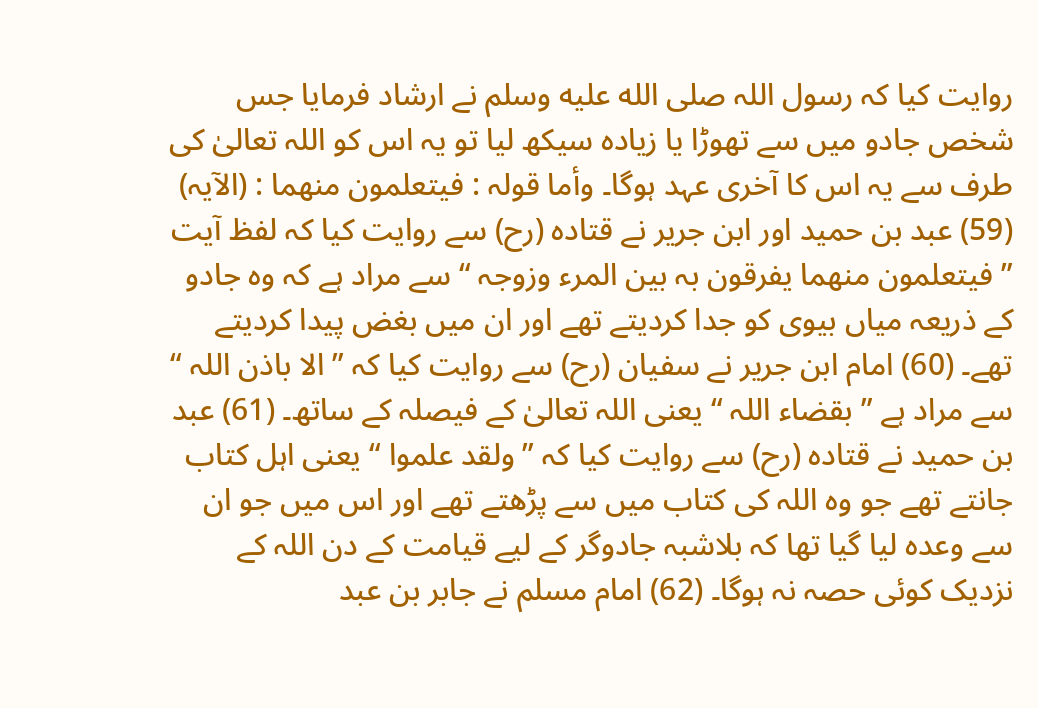روایت کیا کہ رسول اللہ صلى الله عليه وسلم نے ارشاد فرمایا جس شخص جادو میں سے تھوڑا یا زیادہ سیکھ لیا تو یہ اس کو اللہ تعالیٰ کی طرف سے یہ اس کا آخری عہد ہوگا۔ وأما قولہ : فیتعلمون منھما : (الآیہ) (59) عبد بن حمید اور ابن جریر نے قتادہ (رح) سے روایت کیا کہ لفظ آیت ” فیتعلمون منھما یفرقون بہ بین المرء وزوجہ “ سے مراد ہے کہ وہ جادو کے ذریعہ میاں بیوی کو جدا کردیتے تھے اور ان میں بغض پیدا کردیتے تھے۔ (60) امام ابن جریر نے سفیان (رح) سے روایت کیا کہ ” الا باذن اللہ “ سے مراد ہے ” بقضاء اللہ “ یعنی اللہ تعالیٰ کے فیصلہ کے ساتھ۔ (61) عبد بن حمید نے قتادہ (رح) سے روایت کیا کہ ” ولقد علموا “ یعنی اہل کتاب جانتے تھے جو وہ اللہ کی کتاب میں سے پڑھتے تھے اور اس میں جو ان سے وعدہ لیا گیا تھا کہ بلاشبہ جادوگر کے لیے قیامت کے دن اللہ کے نزدیک کوئی حصہ نہ ہوگا۔ (62) امام مسلم نے جابر بن عبد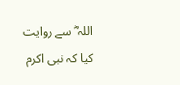اللہ ؓ سے روایت کیا کہ نبی اکرم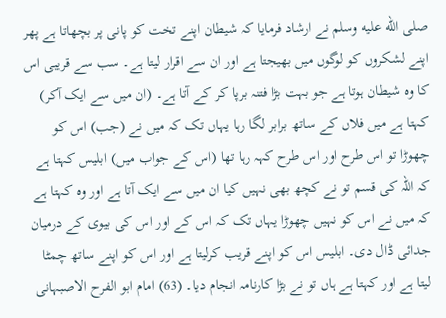صلى الله عليه وسلم نے ارشاد فرمایا کہ شیطان اپنے تخت کو پانی پر بچھاتا ہے پھر اپنے لشکروں کو لوگوں میں بھیجتا ہے اور ان سے اقرار لیتا ہے۔ سب سے قریبی اس کا وہ شیطان ہوتا ہے جو بہت بڑا فتنہ برپا کر کے آتا ہے۔ (ان میں سے ایک آکر) کہتا ہے میں فلاں کے ساتھ برابر لگا رہا یہاں تک کہ میں نے (جب) اس کو چھوڑا تو اس طرح اور اس طرح کہہ رہا تھا (اس کے جواب میں) ابلیس کہتا ہے کہ اللہ کی قسم تو نے کچھ بھی نہیں کیا ان میں سے ایک آتا ہے اور وہ کہتا ہے کہ میں نے اس کو نہیں چھوڑا یہاں تک کہ اس کے اور اس کی بیوی کے درمیان جدائی ڈال دی۔ ابلیس اس کو اپنے قریب کرلیتا ہے اور اس کو اپنے ساتھ چمٹا لیتا ہے اور کہتا ہے ہاں تو نے بڑا کارنامہ انجام دیا۔ (63) امام ابو الفرح الاصبہانی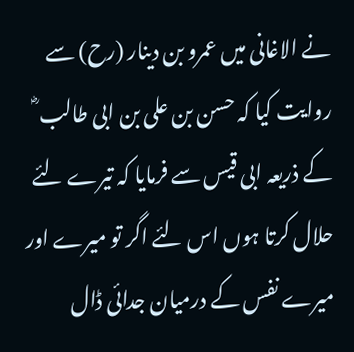نے الاغانی میں عمرو بن دینار (رح) سے روایت کیا کہ حسن بن علی بن ابی طالب ؓ کے ذریعہ ابی قیس سے فرمایا کہ تیرے لئے حلال کرتا ہوں اس لئے اگر تو میرے اور میرے نفس کے درمیان جدائی ڈال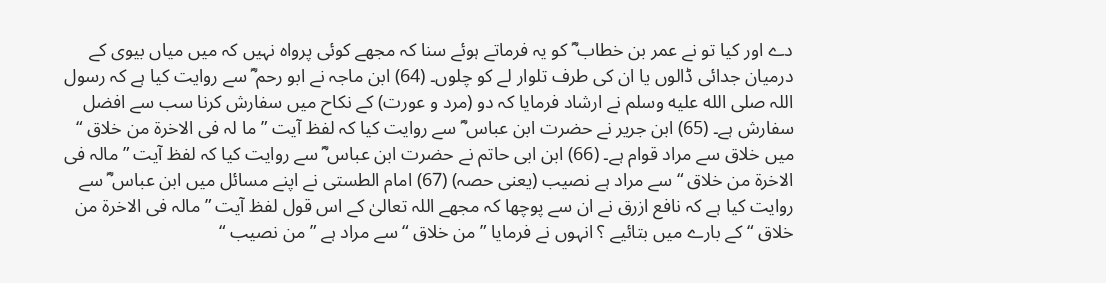دے اور کیا تو نے عمر بن خطاب ؓ کو یہ فرماتے ہوئے سنا کہ مجھے کوئی پرواہ نہیں کہ میں میاں بیوی کے درمیان جدائی ڈالوں یا ان کی طرف تلوار لے کو چلوں۔ (64) ابن ماجہ نے ابو رحم ؓ سے روایت کیا ہے کہ رسول اللہ صلى الله عليه وسلم نے ارشاد فرمایا کہ دو (مرد و عورت) کے نکاح میں سفارش کرنا سب سے افضل سفارش ہے۔ (65) ابن جریر نے حضرت ابن عباس ؓ سے روایت کیا کہ لفظ آیت ” ما لہ فی الاخرۃ من خلاق “ میں خلاق سے مراد قوام ہے۔ (66) ابن ابی حاتم نے حضرت ابن عباس ؓ سے روایت کیا کہ لفظ آیت ” مالہ فی الاخرۃ من خلاق “ سے مراد ہے نصیب (یعنی حصہ) (67) امام الطستی نے اپنے مسائل میں ابن عباس ؓ سے روایت کیا ہے کہ نافع ازرق نے ان سے پوچھا کہ مجھے اللہ تعالیٰ کے اس قول لفظ آیت ” مالہ فی الاخرۃ من خلاق “ کے بارے میں بتائیے ؟ انہوں نے فرمایا ” من خلاق “ سے مراد ہے ” من نصیب “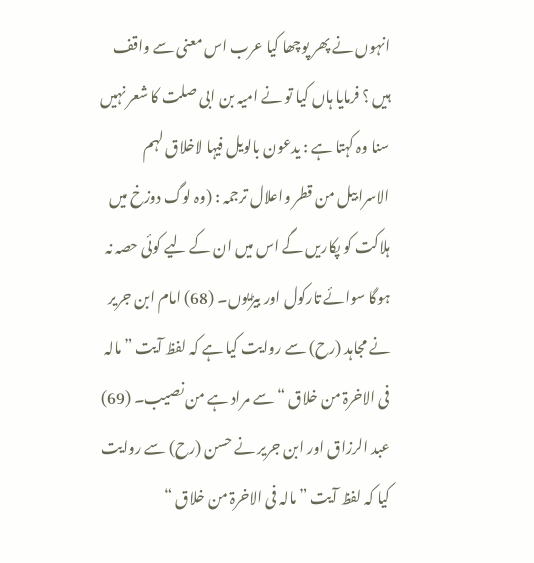انہوں نے پھر پوچھا کیا عرب اس معنی سے واقف ہیں ؟ فرمایا ہاں کیا تو نے امیہ بن ابی صلت کا شعر نہیں سنا وہ کہتا ہے : یدعون بالویل فیہا لاخلاق لہم الاسرابیل من قطر واعلال ترجمہ : (وہ لوگ دوزخ میں ہلاکت کو پکاریں گے اس میں ان کے لیے کوئی حصہ نہ ہوگا سوائے تارکول اور بیڑیوں۔ (68) امام ابن جریر نے مجاہد (رح) سے روایت کیا ہے کہ لفظ آیت ” مالہ فی الاخرۃ من خلاق “ سے مراد ہے من نصیب۔ (69) عبد الرزاق اور ابن جریر نے حسن (رح) سے روایت کیا کہ لفظ آیت ” مالہ فی الاخرۃ من خلاق “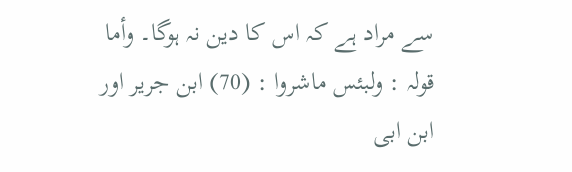سے مراد ہے کہ اس کا دین نہ ہوگا۔ وأما قولہ : ولبئس ماشروا : (70) ابن جریر اور ابن ابی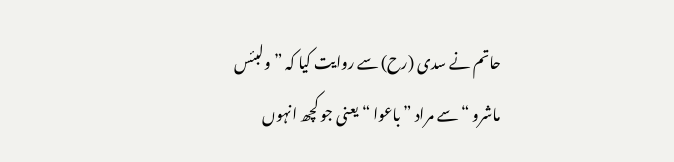حاتم نے سدی (رح) سے روایت کیا کہ ” ولبئس ماشرو “ سے مراد ” باعوا “ یعنی جو کچھ انہوں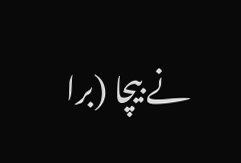نے بیچا (برا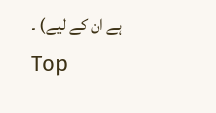ہے ان کے لیے) ۔
Top